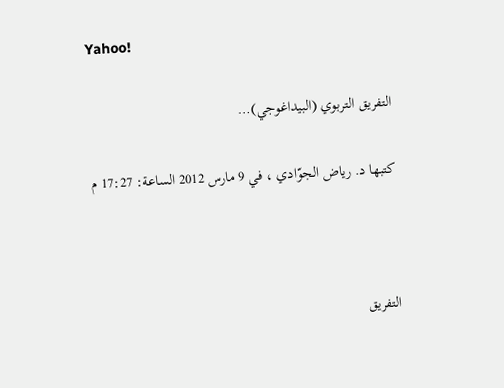Yahoo!

التفريق التربوي (البيداغوجي)…

كتبها د. رياض الجوّادي ، في 9 مارس 2012 الساعة: 17:27 م



التفريق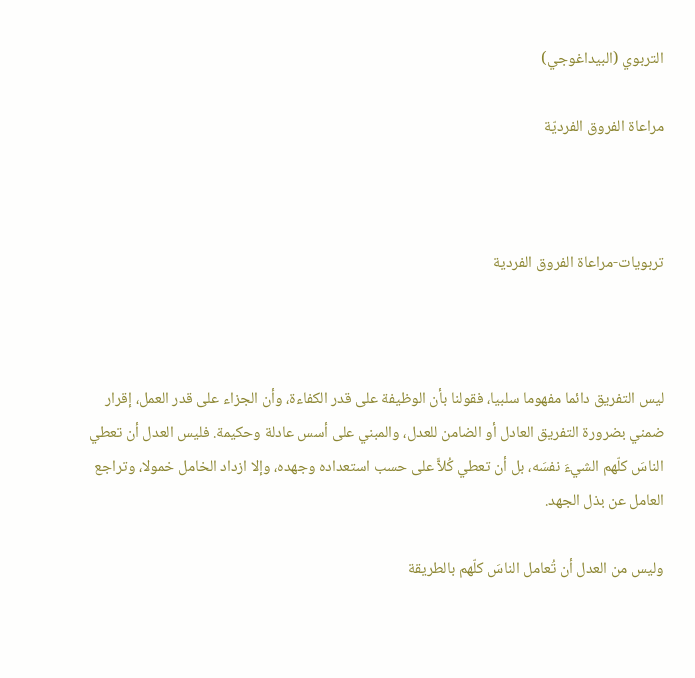التربوي (البيداغوجي)

مراعاة الفروق الفرديّة



تربويات-مراعاة الفروق الفردية



ليس التفريق دائما مفهوما سلبيا، فقولنا بأن الوظيفة على قدر الكفاءة، وأن الجزاء على قدر العمل، إقرار ضمني بضرورة التفريق العادل أو الضامن للعدل، والمبني على أسس عادلة وحكيمة. فليس العدل أن تعطي الناسَ كلّهم الشيءَ نفسَه، بل أن تعطي كُلاًّ على حسب استعداده وجهده، وإلا ازداد الخامل خمولا، وتراجع العامل عن بذل الجهد.

وليس من العدل أن تُعامل الناسَ كلّهم بالطريقة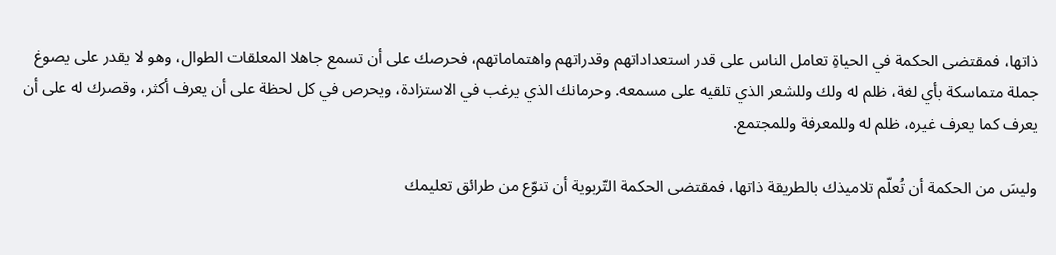ذاتها، فمقتضى الحكمة في الحياةِ تعامل الناس على قدر استعداداتهم وقدراتهم واهتماماتهم، فحرصك على أن تسمع جاهلا المعلقات الطوال، وهو لا يقدر على يصوغ جملة متماسكة بأي لغة، ظلم له ولك وللشعر الذي تلقيه على مسمعه. وحرمانك الذي يرغب في الاستزادة، ويحرص في كل لحظة على أن يعرف أكثر، وقصرك له على أن يعرف كما يعرف غيره، ظلم له وللمعرفة وللمجتمع.

وليسَ من الحكمة أن تُعلّم تلاميذك بالطريقة ذاتها، فمقتضى الحكمة التّربوية أن تنوّع من طرائق تعليمك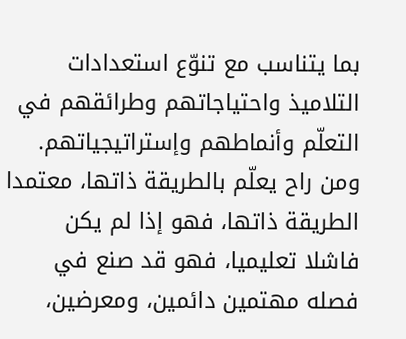بما يتناسب مع تنوّع استعدادات التلاميذ واحتياجاتهم وطرائقهم في التعلّم وأنماطهم وإستراتيجياتهم. ومن راح يعلّم بالطريقة ذاتها، معتمدا الطريقة ذاتها، فهو إذا لم يكن فاشلا تعليميا، فهو قد صنع في فصله مهتمين دائمين، ومعرضين،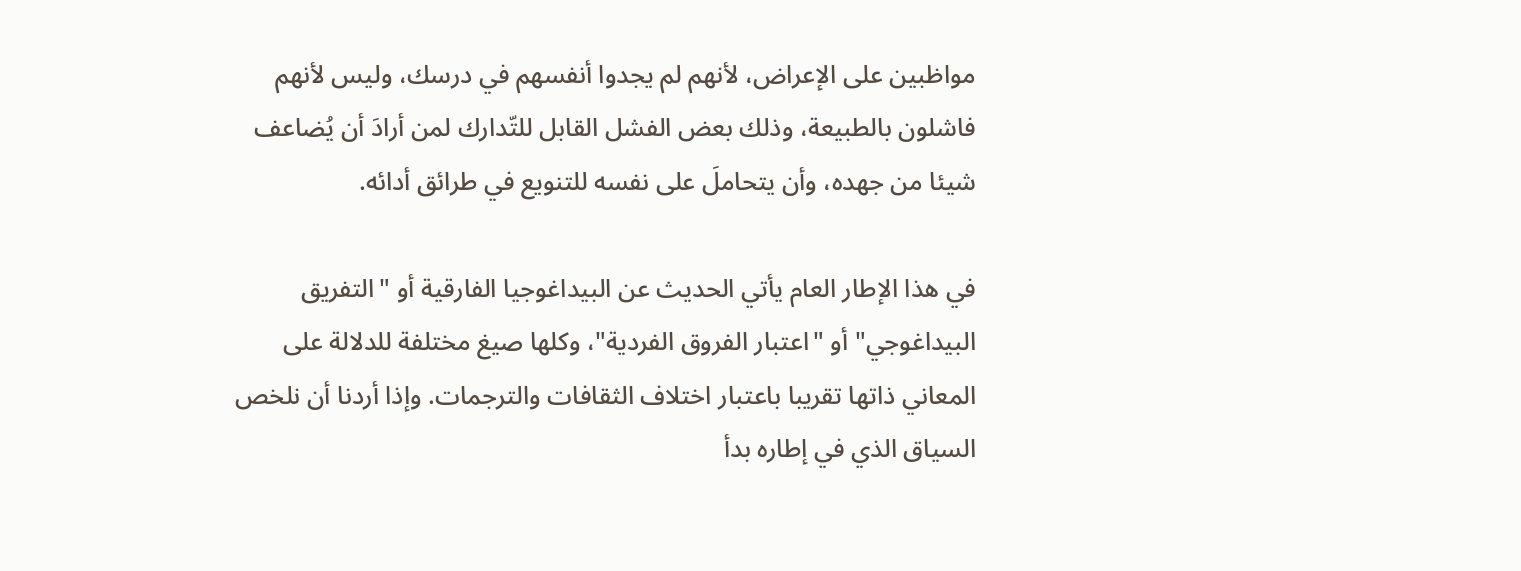مواظبين على الإعراض، لأنهم لم يجدوا أنفسهم في درسك، وليس لأنهم فاشلون بالطبيعة، وذلك بعض الفشل القابل للتّدارك لمن أرادَ أن يُضاعف شيئا من جهده، وأن يتحاملَ على نفسه للتنويع في طرائق أدائه.

في هذا الإطار العام يأتي الحديث عن البيداغوجيا الفارقية أو "التفريق البيداغوجي" أو "اعتبار الفروق الفردية"، وكلها صيغ مختلفة للدلالة على المعاني ذاتها تقريبا باعتبار اختلاف الثقافات والترجمات. وإذا أردنا أن نلخص السياق الذي في إطاره بدأ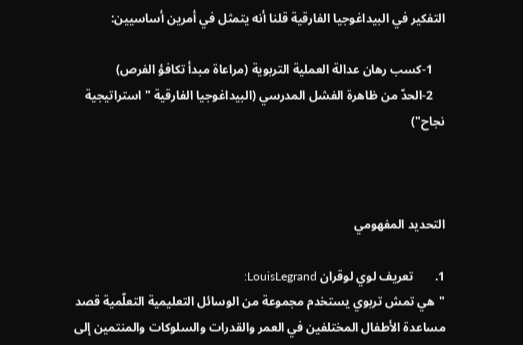التفكير في البيداغوجيا الفارقية قلنا أنه يتمثل في أمرين أساسيين:

    1-كسب رهان عدالة العملية التربوية (مراعاة مبدأ تكافؤ الفرص)
    2-الحدّ من ظاهرة الفشل المدرسي (البيداغوجيا الفارقية "استراتيجية نجاح")



التحديد المفهومي

1.       تعريف لوي لوقران LouisLegrand:
"هي تمش تربوي يستخدم مجموعة من الوسائل التعليمية التعلّمية قصد مساعدة الأطفال المختلفين في العمر والقدرات والسلوكات والمنتمين إلى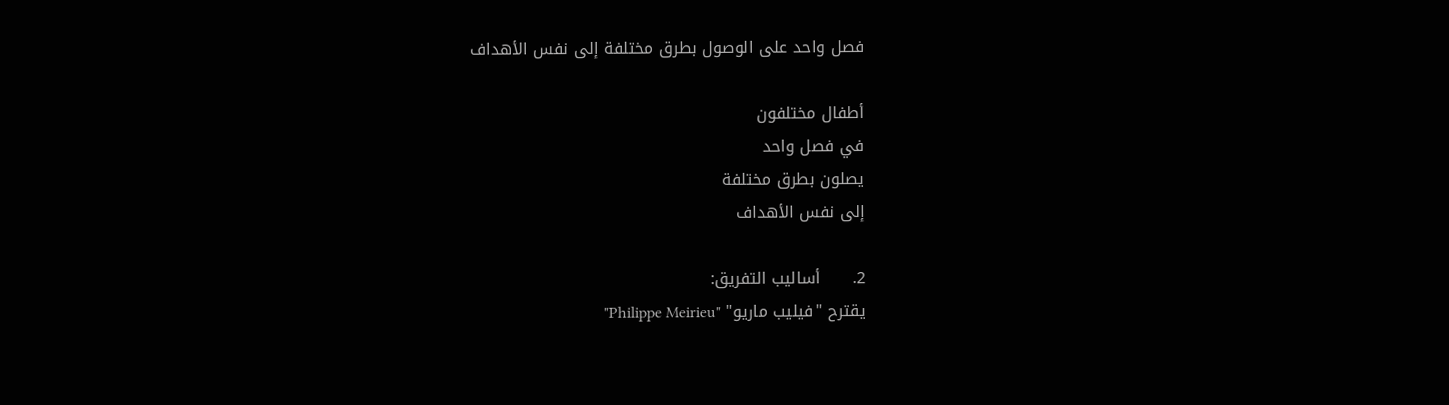فصل واحد على الوصول بطرق مختلفة إلى نفس الأهداف

أطفال مختلفون
في فصل واحد
يصلون بطرق مختلفة
إلى نفس الأهداف

2.      أساليب التفريق:
يقترح "فيليب ماريو" "Philippe Meirieu"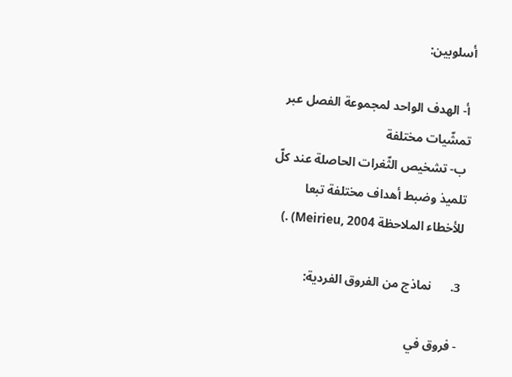أسلوبين:

 أ- الهدف الواحد لمجموعة الفصل عبر تمشّيات مختلفة
 ب- تشخيص الثّغرات الحاصلة عند كلّ تلميذ وضبط أهداف مختلفة تبعا للأخطاء الملاحظة Meirieu, 2004) .)

3.      نماذج من الفروق الفردية:

- فروق في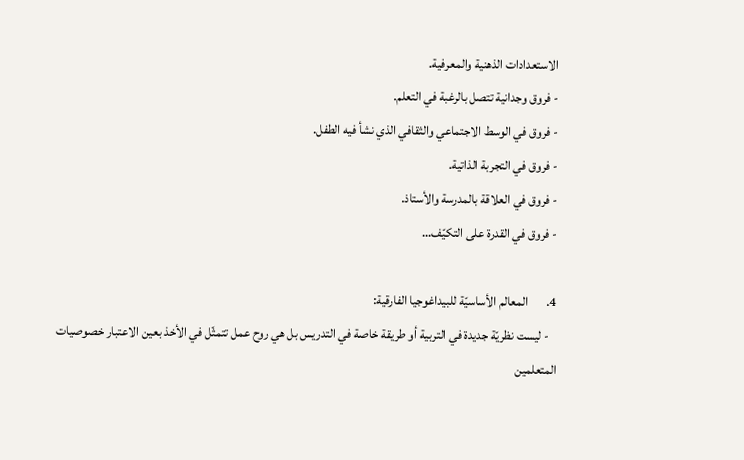الاستعدادات الذهنية والمعرفية.
- فروق وجدانية تتصل بالرغبة في التعلم.
- فروق في الوسط الاجتماعي والثقافي الذي نشأ فيه الطفل.
- فروق في التجربة الذاتية.
- فروق في العلاقة بالمدرسة والأستاذ.
- فروق في القدرة على التكيّف…

4.       المعالم الأساسيّة للبيداغوجيا الفارقية:
   - ليست نظريّة جديدة في التربية أو طريقة خاصة في التدريس بل هي روح عمل تتمثّل في الأخذ بعين الاعتبار خصوصيات المتعلمين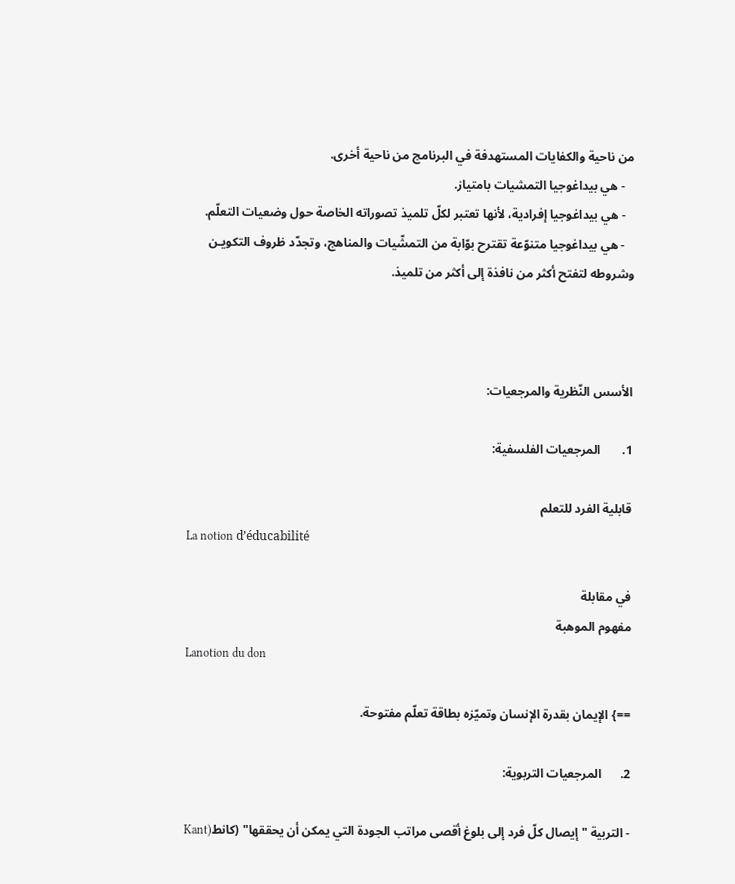من ناحية والكفايات المستهدفة في البرنامج من ناحية أخرى.
   - هي بيداغوجيا التمشيات بامتياز.
   - هي بيداغوجيا إفرادية، لأنها تعتبر لكلّ تلميذ تصوراته الخاصة حول وضعيات التعلّم.
   - هي بيداغوجيا متنوّعة تقترح بوّابة من التمشّيات والمناهج، وتجدّد ظروف التكويـن وشروطه لتفتح أكثر من نافذة إلى أكثر من تلميذ.



الأسس النّظرية والمرجعيات:

1.       المرجعيات الفلسفية:

قابلية الفرد للتعلم
La notion d’éducabilité

في مقابلة
مفهوم الموهبة
Lanotion du don

==} الإيمان بقدرة الإنسان وتميّزه بطاقة تعلّم مفتوحة.

2.      المرجعيات التربوية:

- التربية "إيصال كلّ فرد إلى بلوغ أقصى مراتب الجودة التي يمكن أن يحققها" (كانط(Kant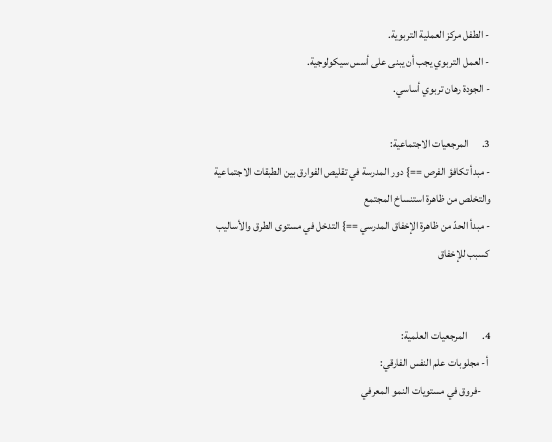- الطفل مركز العملية التربوية.
- العمل التربوي يجب أن يبنى على أسس سيكولوجية.
- الجودة رهان تربوي أساسي.

3.      المرجعيات الاجتماعية:
- مبدأ تكافؤ الفرص ==} دور المدرسة في تقليص الفوارق بين الطبقات الاجتماعية والتخلص من ظاهرة استنساخ المجتمع
- مبدأ الحدّ من ظاهرة الإخفاق المدرسي ==} التدخل في مستوى الطرق والأساليب كسبب للإخفاق


4.       المرجعيات العلمية:
 أ- مجلوبات علم النفس الفارقي:
    -فروق في مستويات النمو المعرفي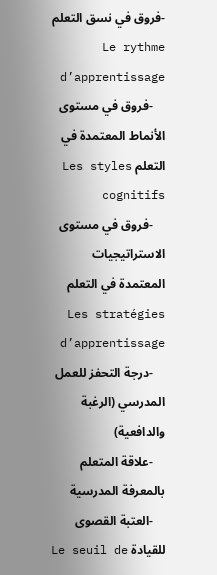-فروق في نسق التعلم Le rythme d’apprentissage
    -فروق في مستوى الأنماط المعتمدة في التعلم Les styles cognitifs
    -فروق في مستوى الاستراتيجيات المعتمدة في التعلم Les stratégies d’apprentissage
    -درجة التحفز للعمل المدرسي (الرغبة والدافعية)
    -علاقة المتعلم بالمعرفة المدرسية
    -العتبة القصوى للقيادة Le seuil de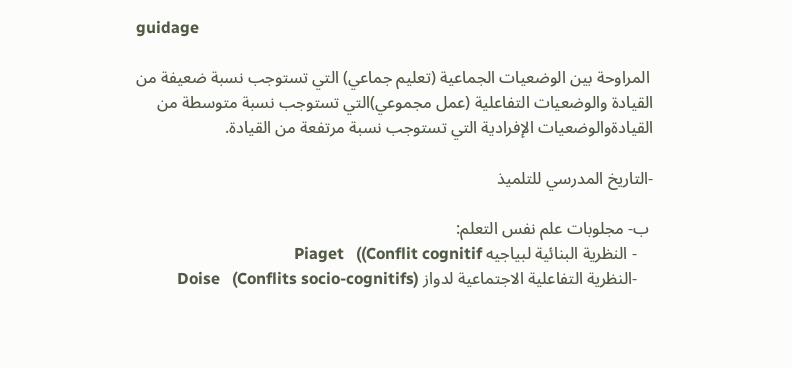guidage

 المراوحة بين الوضعيات الجماعية (تعليم جماعي) التي تستوجب نسبة ضعيفة من القيادة والوضعيات التفاعلية (عمل مجموعي)التي تستوجب نسبة متوسطة من القيادةوالوضعيات الإفرادية التي تستوجب نسبة مرتفعة من القيادة.

-التاريخ المدرسي للتلميذ

 ب- مجلوبات علم نفس التعلم:
    - النظرية البنائية لبياجيه Piaget   ((Conflit cognitif
    -النظرية التفاعلية الاجتماعية لدواز Doise   (Conflits socio-cognitifs)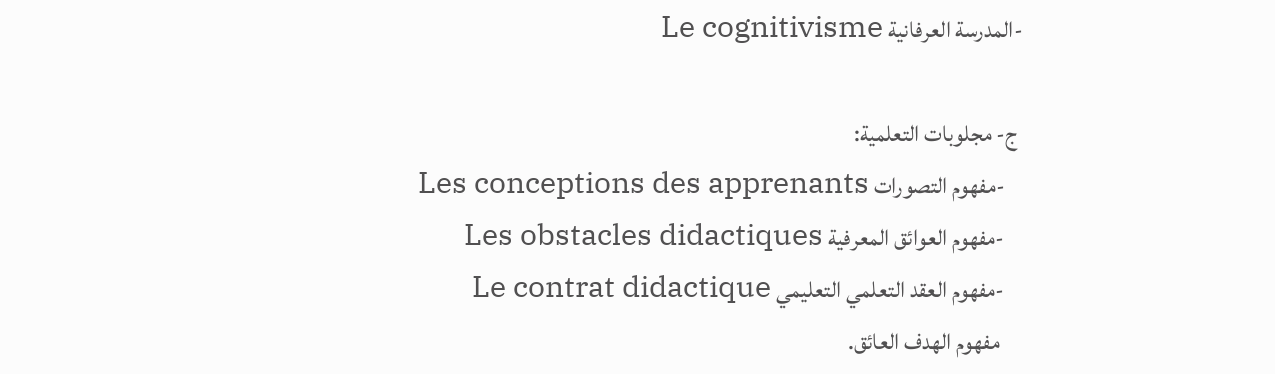-المدرسة العرفانية Le cognitivisme

 ج- مجلوبات التعلمية:
    -مفهوم التصورات Les conceptions des apprenants
    -مفهوم العوائق المعرفية Les obstacles didactiques
    -مفهوم العقد التعلمي التعليمي Le contrat didactique
     مفهوم الهدف العائق.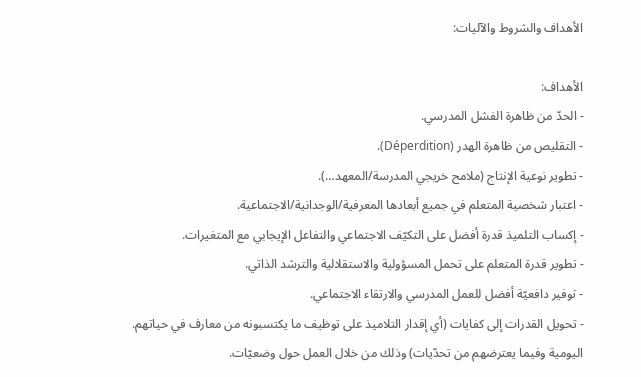الأهداف والشروط والآليات:

الأهداف:
- الحدّ من ظاهرة الفشل المدرسي.
- التقليص من ظاهرة الهدر (Déperdition).
- تطوير نوعية الإنتاج (ملامح خريجي المدرسة/المعهد…).
- اعتبار شخصية المتعلم في جميع أبعادها المعرفية/الوجدانية/الاجتماعية.
- إكساب التلميذ قدرة أفضل على التكيّف الاجتماعي والتفاعل الإيجابي مع المتغيرات.
- تطوير قدرة المتعلم على تحمل المسؤولية والاستقلالية والترشد الذاتي.
- توفير دافعيّة أفضل للعمل المدرسي والارتقاء الاجتماعي.
- تحويل القدرات إلى كفايات (أي إقدار التلاميذ على توظيف ما يكتسبونه من معارف في حياتهم. اليومية وفيما يعترضهم من تحدّيات) وذلك من خلال العمل حول وضعيّات.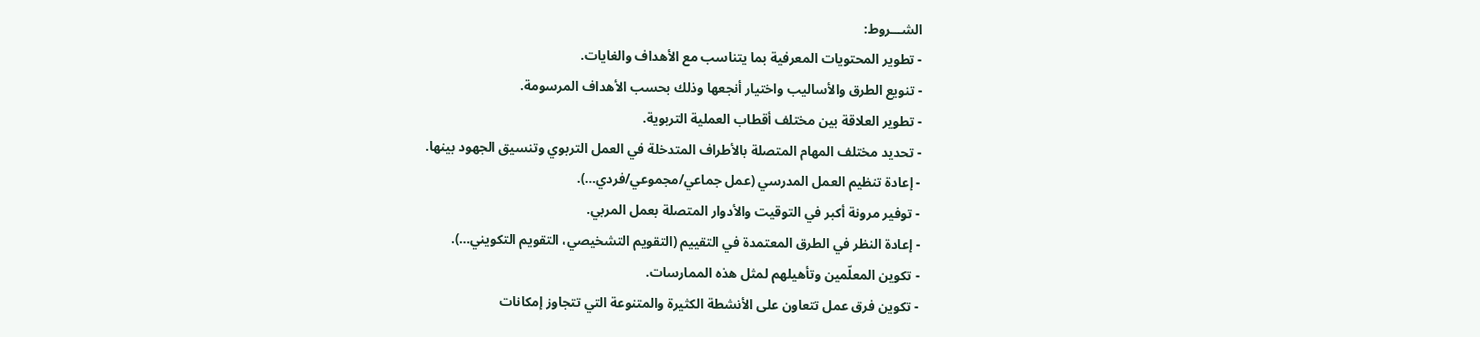الشـــروط:
- تطوير المحتويات المعرفية بما يتناسب مع الأهداف والغايات.
- تنويع الطرق والأساليب واختيار أنجعها وذلك بحسب الأهداف المرسومة.
- تطوير العلاقة بين مختلف أقطاب العملية التربوية.
- تحديد مختلف المهام المتصلة بالأطراف المتدخلة في العمل التربوي وتنسيق الجهود بينها.
- إعادة تنظيم العمل المدرسي (عمل جماعي/مجموعي/فردي…).
- توفير مرونة أكبر في التوقيت والأدوار المتصلة بعمل المربي.
- إعادة النظر في الطرق المعتمدة في التقييم (التقويم التشخيصي، التقويم التكويني…).
- تكوين المعلّمين وتأهيلهم لمثل هذه الممارسات.
- تكوين فرق عمل تتعاون على الأنشطة الكثيرة والمتنوعة التي تتجاوز إمكانات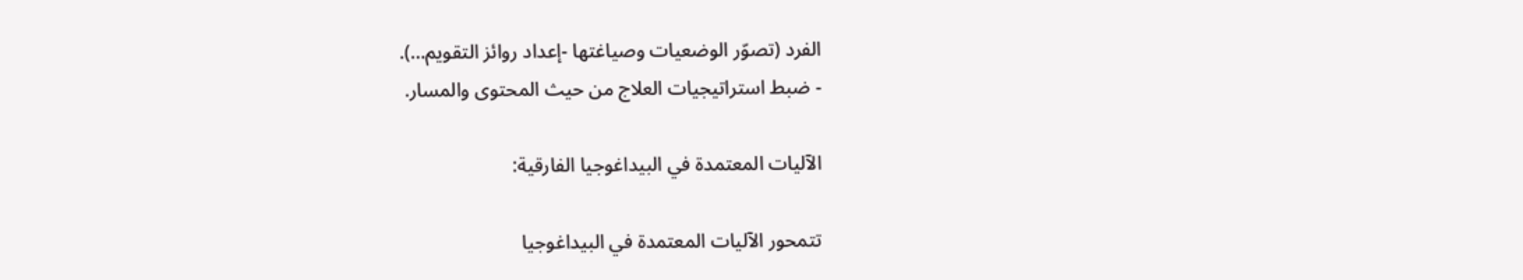الفرد (تصوّر الوضعيات وصياغتها -إعداد روائز التقويم…).
- ضبط استراتيجيات العلاج من حيث المحتوى والمسار.

الآليات المعتمدة في البيداغوجيا الفارقية:

تتمحور الآليات المعتمدة في البيداغوجيا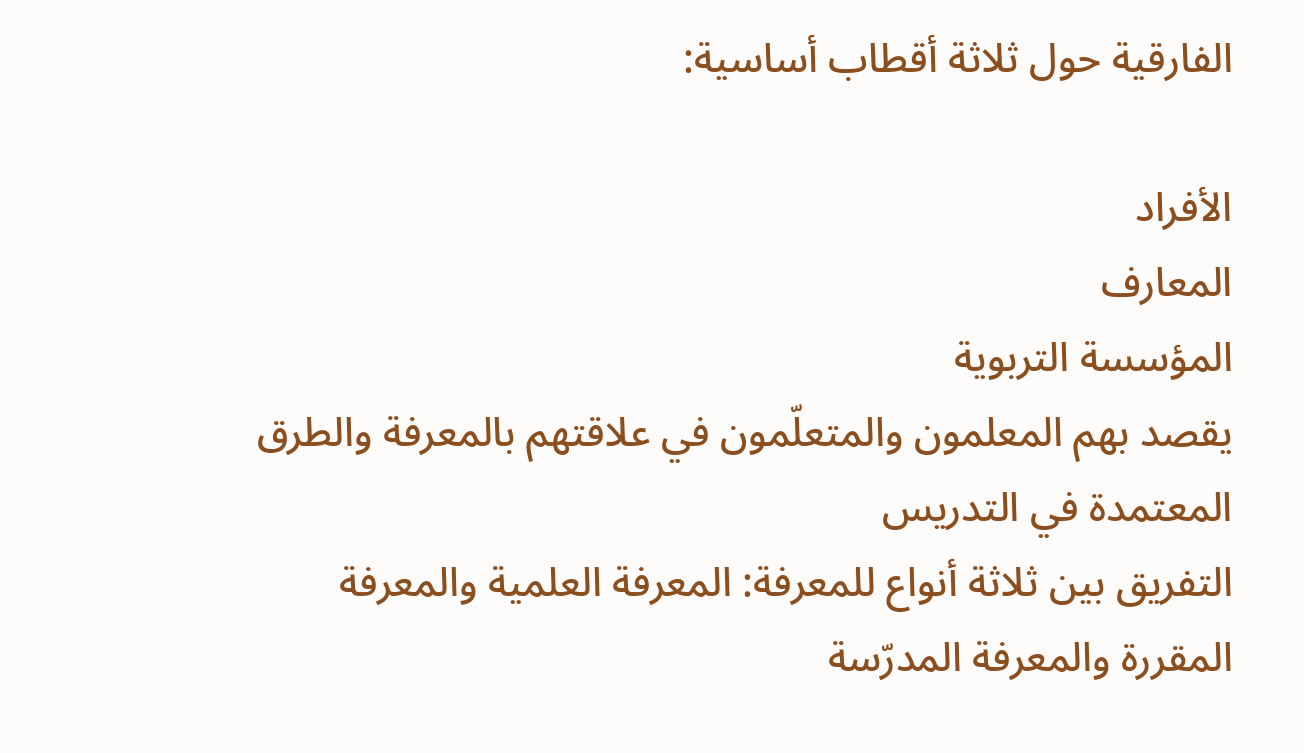الفارقية حول ثلاثة أقطاب أساسية:

الأفراد
المعارف
المؤسسة التربوية
يقصد بهم المعلمون والمتعلّمون في علاقتهم بالمعرفة والطرق المعتمدة في التدريس
التفريق بين ثلاثة أنواع للمعرفة: المعرفة العلمية والمعرفة المقررة والمعرفة المدرّسة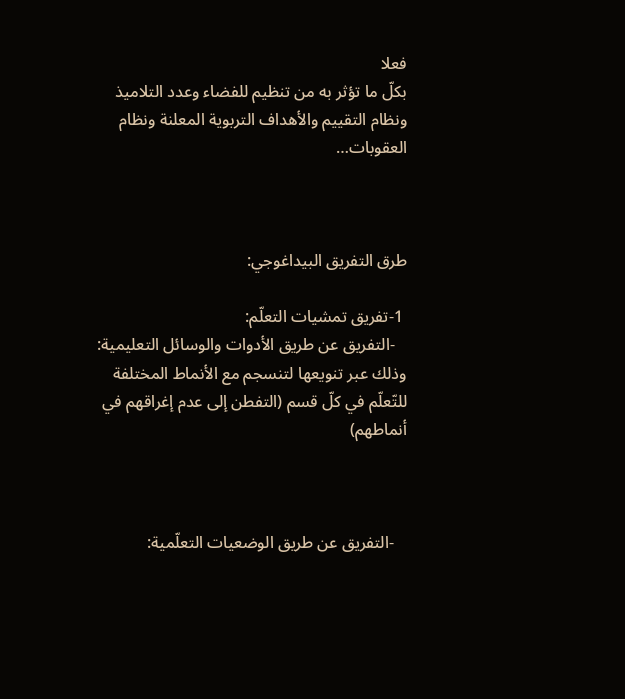فعلا
بكلّ ما تؤثر به من تنظيم للفضاء وعدد التلاميذ ونظام التقييم والأهداف التربوية المعلنة ونظام العقوبات…



طرق التفريق البيداغوجي:

 1-تفريق تمشيات التعلّم:
   -التفريق عن طريق الأدوات والوسائل التعليمية: وذلك عبر تنويعها لتنسجم مع الأنماط المختلفة للتّعلّم في كلّ قسم (التفطن إلى عدم إغراقهم في أنماطهم)



   -التفريق عن طريق الوضعيات التعلّمية: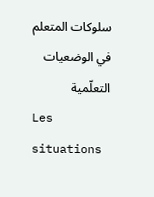سلوكات المتعلم في الوضعيات التعلّمية
Les situations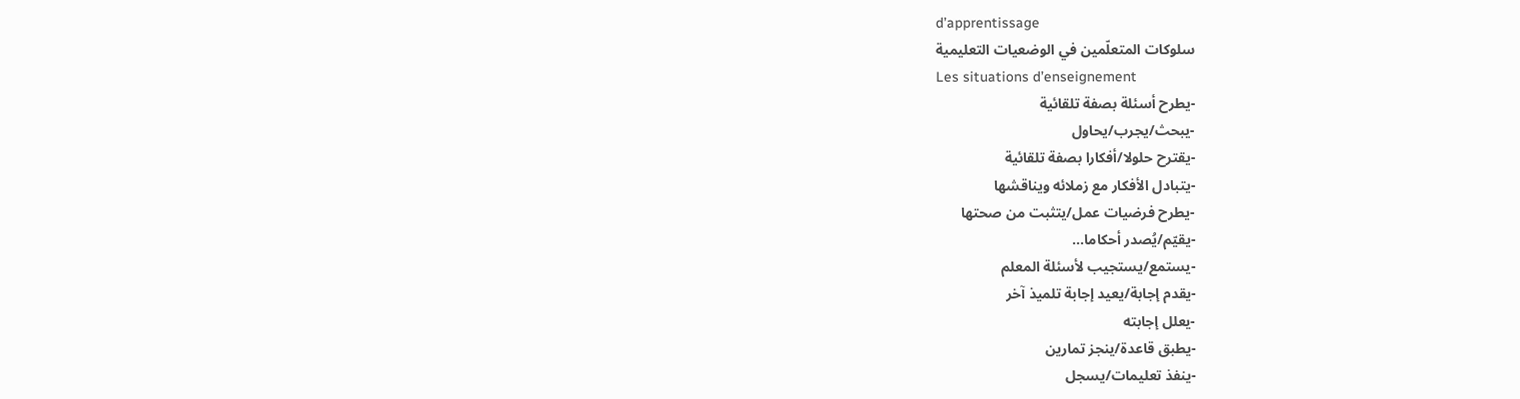d’apprentissage
سلوكات المتعلّمين في الوضعيات التعليمية
Les situations d’enseignement
-يطرح أسئلة بصفة تلقائية
-يبحث/يجرب/يحاول
-يقترح حلولا/أفكارا بصفة تلقائية
-يتبادل الأفكار مع زملائه ويناقشها
-يطرح فرضيات عمل/يتثبت من صحتها
-يقيّم/يُصدر أحكاما…
-يستمع/يستجيب لأسئلة المعلم
-يقدم إجابة/يعيد إجابة تلميذ آخر
-يعلل إجابته
-يطبق قاعدة/ينجز تمارين
-ينفذ تعليمات/يسجل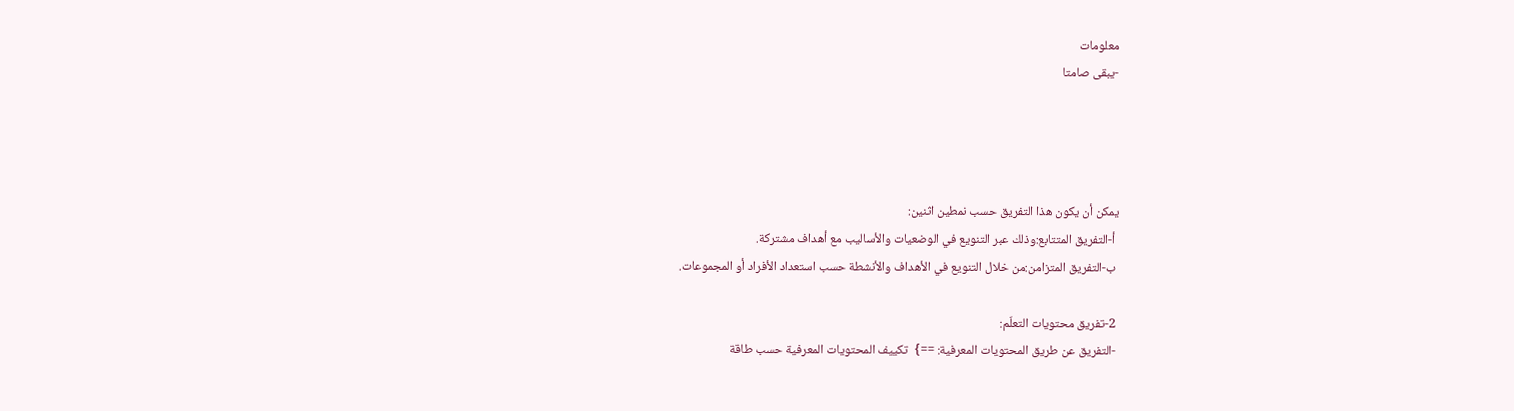معلومات
-يبقى صامتا




يمكن أن يكون هذا التفريق حسب نمطين اثنين:
 أ-التفريق المتتابع:وذلك عبر التنويع في الوضعيات والأساليب مع أهداف مشتركة.
 ب-التفريق المتزامن:من خلال التنويع في الأهداف والأنشطة حسب استعداد الأفراد أو المجموعات.

 2-تفريق محتويات التعلّم:
 -التفريق عن طريق المحتويات المعرفية: ==}  تكييف المحتويات المعرفية حسب طاقة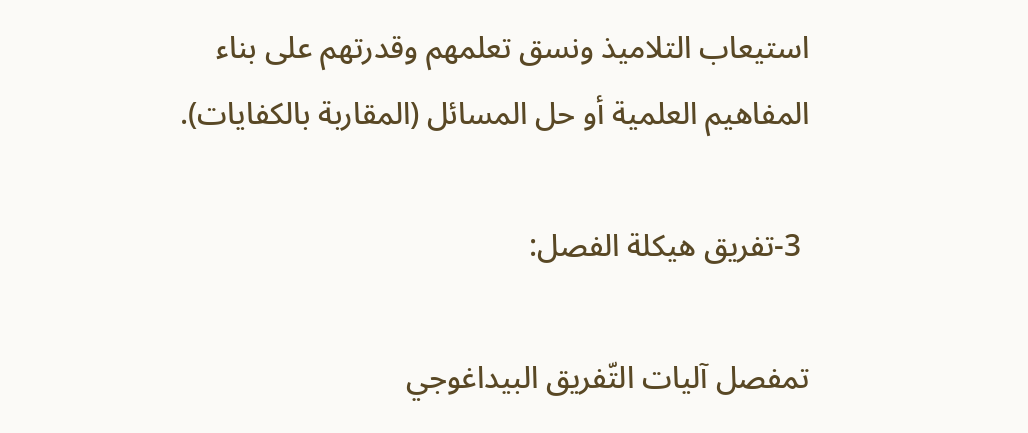استيعاب التلاميذ ونسق تعلمهم وقدرتهم على بناء المفاهيم العلمية أو حل المسائل (المقاربة بالكفايات).

 3-تفريق هيكلة الفصل:

تمفصل آليات التّفريق البيداغوجي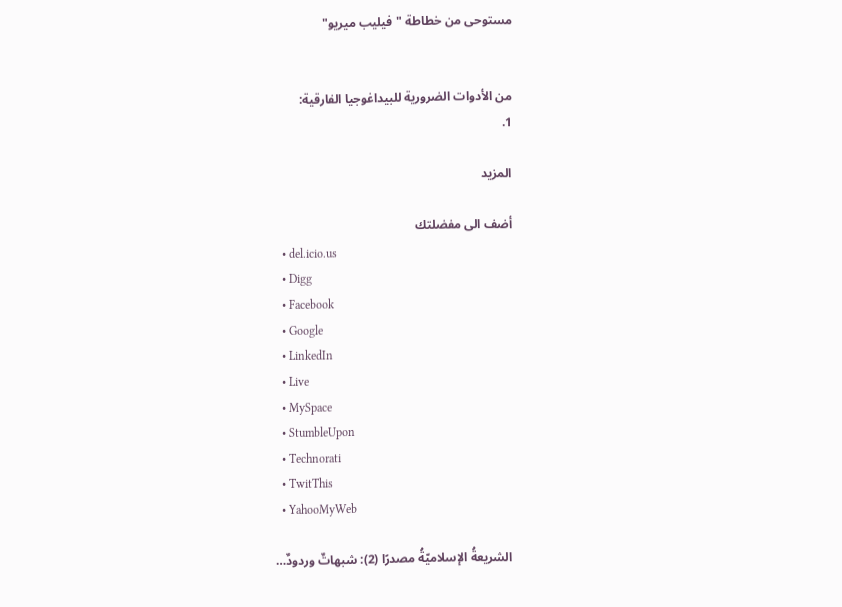مستوحى من خطاطة "فيليب ميريو"


من الأدوات الضرورية للبيداغوجيا الفارقية:
1.

المزيد

أضف الى مفضلتك
  • del.icio.us
  • Digg
  • Facebook
  • Google
  • LinkedIn
  • Live
  • MySpace
  • StumbleUpon
  • Technorati
  • TwitThis
  • YahooMyWeb

الشريعةُ الإسلاميّةُ مصدرًا (2): شبهاتٌ وردودٌ…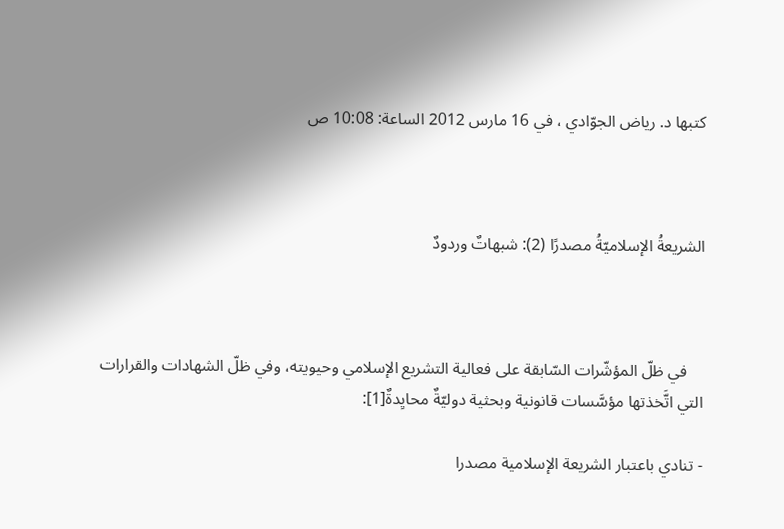كتبها د. رياض الجوّادي ، في 16 مارس 2012 الساعة: 10:08 ص



الشريعةُ الإسلاميّةُ مصدرًا (2): شبهاتٌ وردودٌ



    في ظلّ المؤشّرات السّابقة على فعالية التشريع الإسلامي وحيويته، وفي ظلّ الشهادات والقرارات التي اتَّخذتها مؤسَّسات قانونية وبحثية دوليّةٌ محايِدةٌ[1]:

- تنادي باعتبار الشريعة الإسلامية مصدرا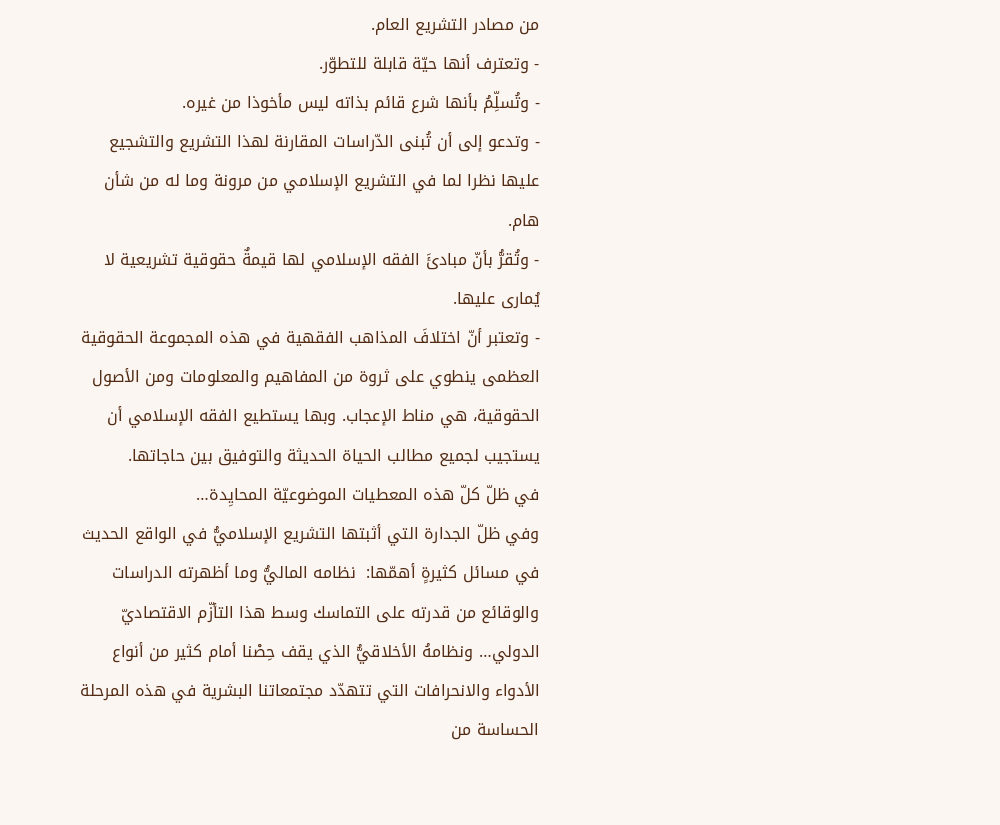من مصادر التشريع العام.
- وتعترف أنها حيّة قابلة للتطوّر.
- وتُسلِّمُ بأنها شرع قائم بذاته ليس مأخوذا من غيره.
- وتدعو إلى أن تُبنى الدّراسات المقارنة لهذا التشريع والتشجيع عليها نظرا لما في التشريع الإسلامي من مرونة وما له من شأن هام.
- وتُقرُّ بأنّ مبادئَ الفقه الإسلامي لها قيمةٌ حقوقية تشريعية لا يُمارى عليها.
- وتعتبر أنّ اختلافَ المذاهب الفقهية في هذه المجموعة الحقوقية العظمى ينطوي على ثروة من المفاهيم والمعلومات ومن الأصول الحقوقية، هي مناط الإعجاب. وبها يستطيع الفقه الإسلامي أن يستجيب لجميع مطالب الحياة الحديثة والتوفيق بين حاجاتها.
في ظلّ كلّ هذه المعطيات الموضوعيّة المحايِدة…
وفي ظلّ الجدارة التي أثبتها التشريع الإسلاميُّ في الواقع الحديث في مسائل كثيرةٍ أهمّها:  نظامه الماليُّ وما أظهرته الدراسات والوقائع من قدرته على التماسك وسط هذا التأزّم الاقتصاديّ الدولي… ونظامهُ الأخلاقيُّ الذي يقف حِصْنا أمام كثير من أنواع الأدواء والانحرافات التي تتهدّد مجتمعاتنا البشرية في هذه المرحلة الحساسة من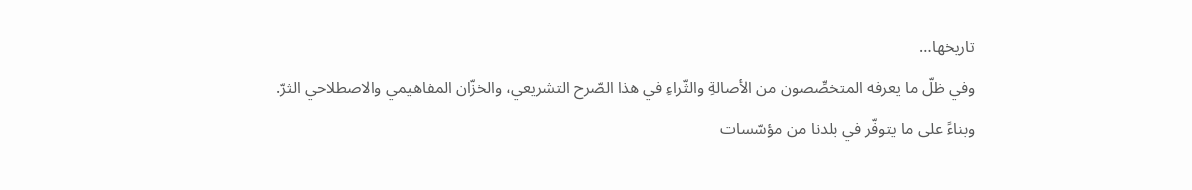تاريخها…
وفي ظلّ ما يعرفه المتخصِّصون من الأصالةِ والثّراءِ في هذا الصّرح التشريعي، والخزّان المفاهيمي والاصطلاحي الثرّ.
وبناءً على ما يتوفّر في بلدنا من مؤسّسات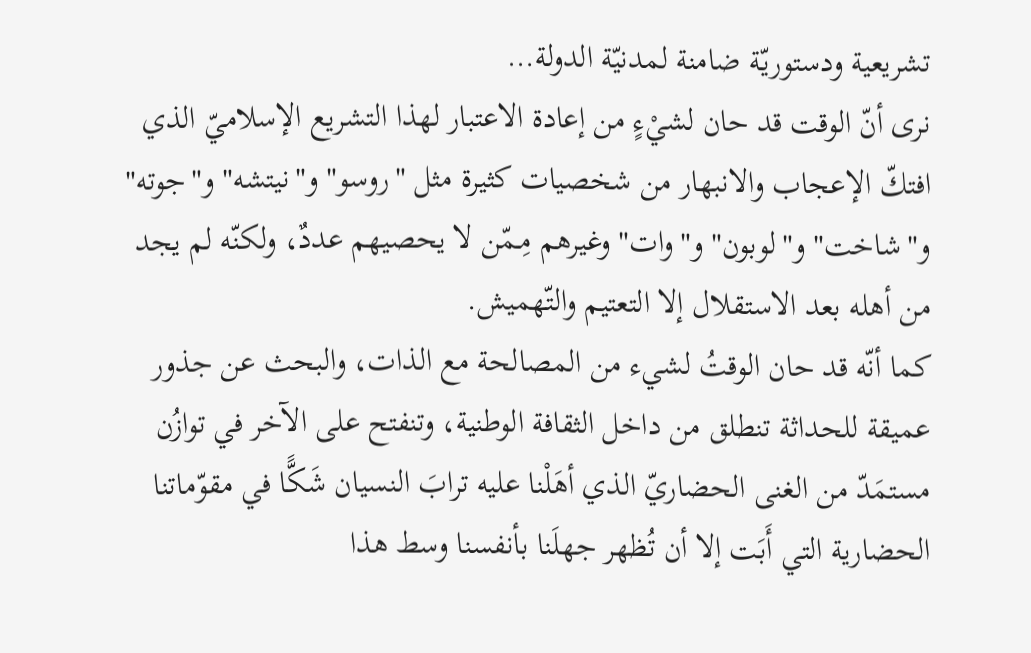تشريعية ودستوريّة ضامنة لمدنيّة الدولة…
نرى أنّ الوقت قد حان لشيْءٍ من إعادة الاعتبار لهذا التشريع الإسلاميّ الذي افتكّ الإعجاب والانبهار من شخصيات كثيرة مثل "روسو" و"نيتشه" و"جوته" و"شاخت" و"لوبون" و"وات" وغيرهم مِـمّن لا يحصيهم عددٌ، ولكنّه لم يجد من أهله بعد الاستقلال إلا التعتيم والتّهميش.
كما أنّه قد حان الوقتُ لشيء من المصالحة مع الذات، والبحث عن جذور عميقة للحداثة تنطلق من داخل الثقافة الوطنية، وتنفتح على الآخر في توازُن مستمَدّ من الغنى الحضاريّ الذي أهَلْنا عليه ترابَ النسيان شَكًّا في مقوّماتنا الحضارية التي أَبَت إلا أن تُظهر جهلَنا بأنفسنا وسط هذا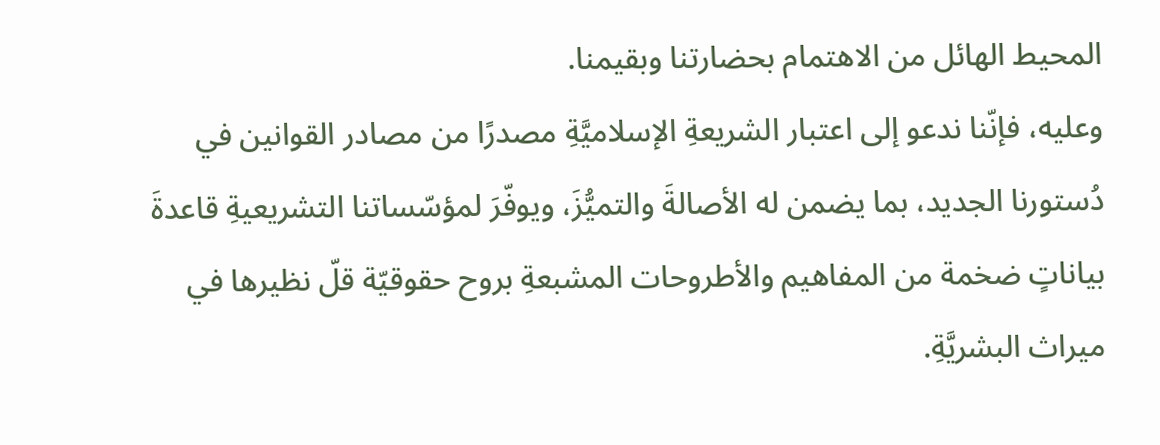المحيط الهائل من الاهتمام بحضارتنا وبقيمنا.
وعليه، فإنّنا ندعو إلى اعتبار الشريعةِ الإسلاميَّةِ مصدرًا من مصادر القوانين في دُستورنا الجديد، بما يضمن له الأصالةَ والتميُّزَ، ويوفّرَ لمؤسّساتنا التشريعيةِ قاعدةَ بياناتٍ ضخمة من المفاهيم والأطروحات المشبعةِ بروح حقوقيّة قلّ نظيرها في ميراث البشريَّةِ.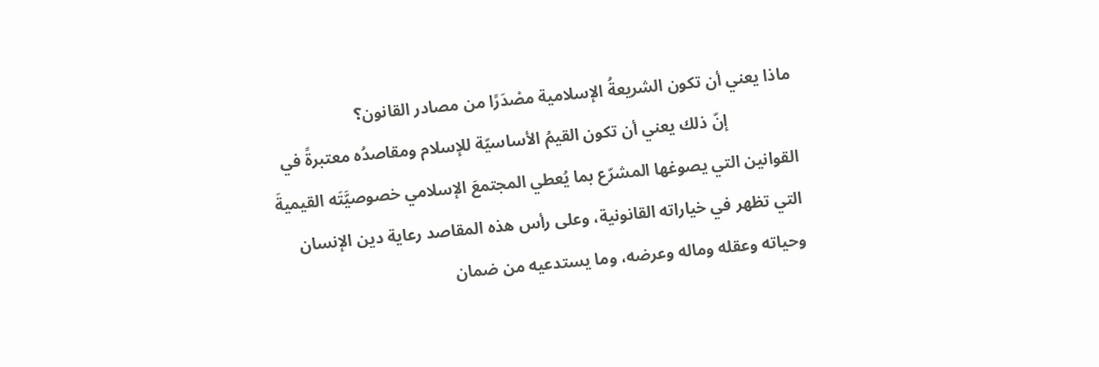ماذا يعني أن تكون الشريعةُ الإسلامية مصْدَرًا من مصادر القانون؟
                إنّ ذلك يعني أن تكون القيمُ الأساسيّة للإسلام ومقاصدُه معتبرةً في القوانين التي يصوغها المشرّع بما يُعطي المجتمعَ الإسلامي خصوصيَّتَه القيميةَ التي تظهر في خياراته القانونية، وعلى رأس هذه المقاصد رعاية دين الإنسان وحياته وعقله وماله وعرضه، وما يستدعيه من ضمان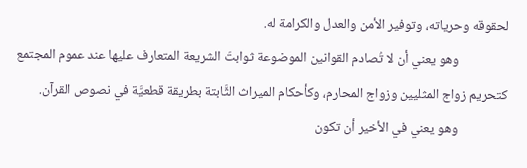لحقوقه وحرياته، وتوفير الأمن والعدل والكرامة له.
                وهو يعني أن لا تُصادم القوانين الموضوعة ثوابتَ الشريعة المتعارف عليها عند عموم المجتمع كتحريم زواج المثليين وزواج المحارم، وكأحكام الميراث الثَّابتة بطريقة قطعيَّة في نصوص القرآن.
                وهو يعني في الأخير أن تكون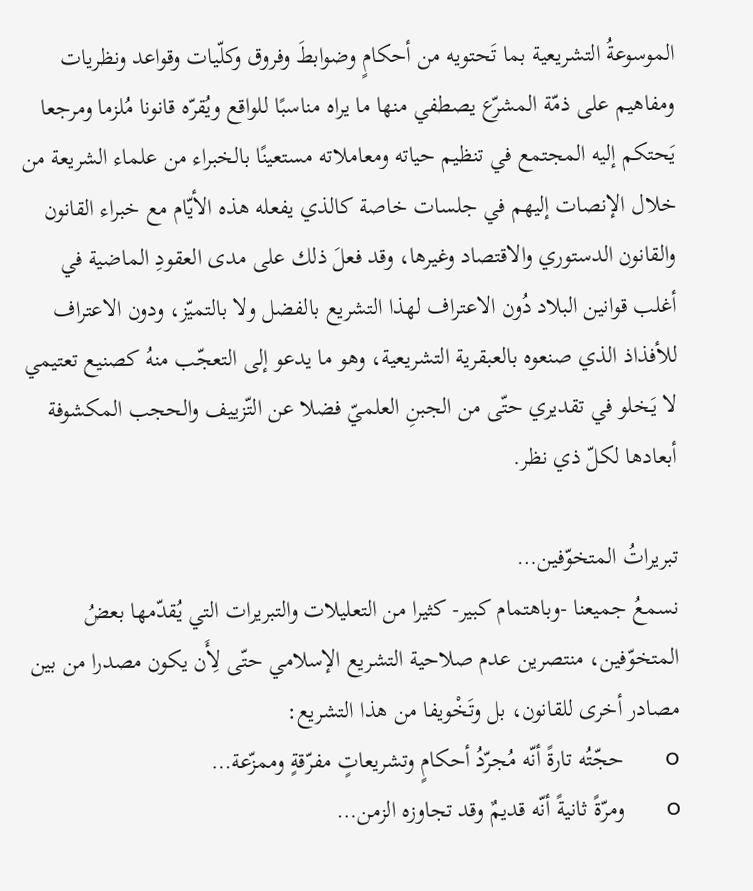الموسوعةُ التشريعية بما تَحتويه من أحكامٍ وضوابطَ وفروق وكلّيات وقواعد ونظريات ومفاهيم على ذمّة المشرّع يصطفي منها ما يراه مناسبًا للواقع ويُقرّه قانونا مُلزما ومرجعا يَحتكم إليه المجتمع في تنظيم حياته ومعاملاته مستعينًا بالخبراء من علماء الشريعة من خلال الإنصات إليهم في جلسات خاصة كالذي يفعله هذه الأيّام مع خبراء القانون والقانون الدستوري والاقتصاد وغيرها، وقد فعلَ ذلك على مدى العقودِ الماضية في أغلب قوانين البلاد دُون الاعتراف لهذا التشريع بالفضل ولا بالتميّز، ودون الاعتراف للأفذاذ الذي صنعوه بالعبقرية التشريعية، وهو ما يدعو إلى التعجّب منهُ كصنيع تعتيمي لا يَـخلو في تقديري حتّى من الجبنِ العلميّ فضلا عن التّزييف والحجب المكشوفة أبعادها لكلّ ذي نظر.

تبريراتُ المتخوّفين…
نسمعُ جميعنا -وباهتمام كبير- كثيرا من التعليلات والتبريرات التي يُقدّمها بعضُ المتخوّفين، منتصرين عدم صلاحية التشريع الإسلامي حتّى لِأَن يكون مصدرا من بين مصادر أخرى للقانون، بل وتَخْويفا من هذا التشريع:
o       حجّتُه تارةً أنّه مُجرّدُ أحكامٍ وتشريعاتٍ مفرّقةٍ وممزّعة…
o       ومرّةً ثانيةً أنّه قديمٌ وقد تجاوزه الزمن…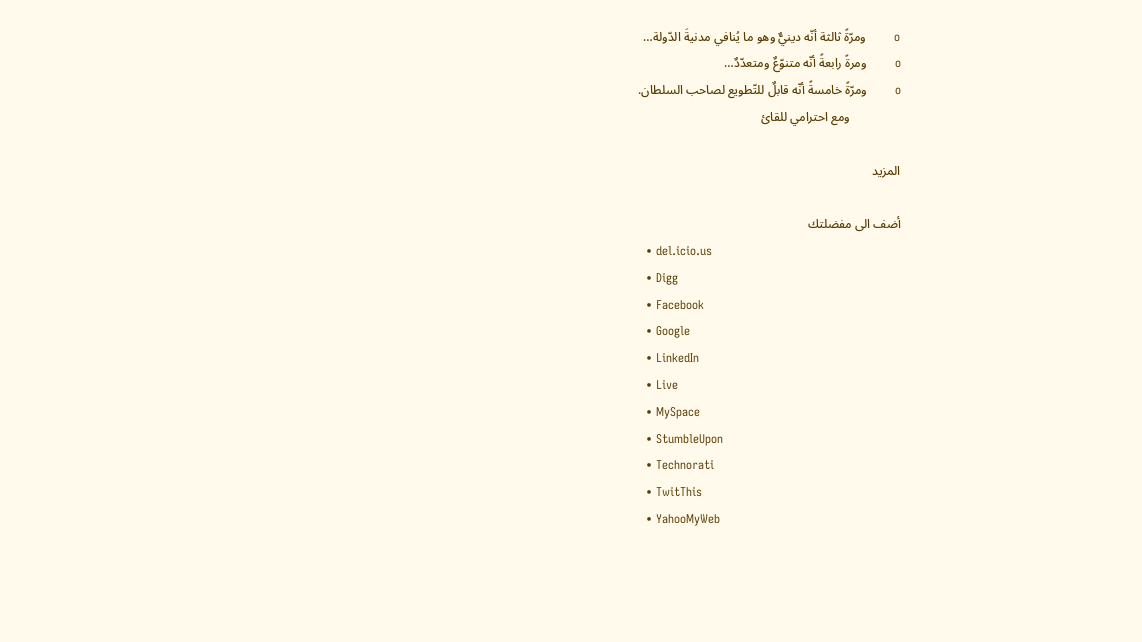o       ومرّةً ثالثة أنّه دينيٌّ وهو ما يُنافي مدنيةَ الدّولة…
o       ومرةً رابعةً أنّه متنوّعٌ ومتعدّدٌ…
o       ومرّةً خامسةً أنّه قابلٌ للتّطويع لصاحب السلطان.
                ومع احترامي للقائ

المزيد

أضف الى مفضلتك
  • del.icio.us
  • Digg
  • Facebook
  • Google
  • LinkedIn
  • Live
  • MySpace
  • StumbleUpon
  • Technorati
  • TwitThis
  • YahooMyWeb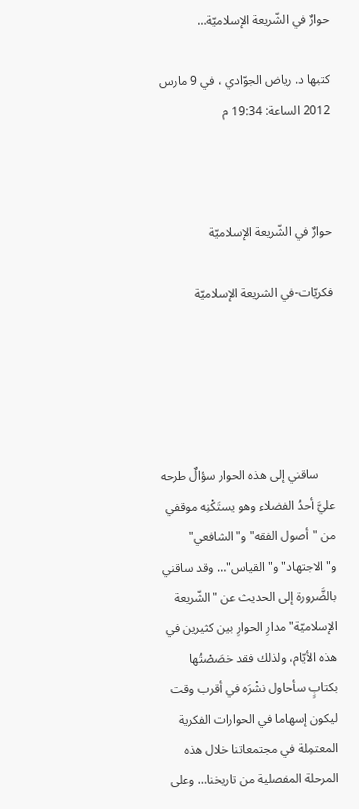حوارٌ في الشّريعة الإسلاميّة…

كتبها د. رياض الجوّادي ، في 9 مارس 2012 الساعة: 19:34 م



حوارٌ في الشّريعة الإسلاميّة

فكريّات-في الشريعة الإسلاميّة





     ساقني إلى هذه الحوار سؤالٌ طرحه عليَّ أحدُ الفضلاء وهو يستَكْنِه موقفي من "أصول الفقه" و"الشافعي" و"الاجتهاد" و"القياس"… وقد ساقني بالضَّرورة إلى الحديث عن "الشّريعة الإسلاميّة" مدارِ الحوارِ بين كثيرين في هذه الأيّام، ولذلك فقد خصَصْتُها بكتابٍ سأحاول نشْرَه في أقرب وقت ليكون إسهاما في الحوارات الفكرية المعتمِلة في مجتمعاتنا خلال هذه المرحلة المفصلية من تاريخنا… وعلى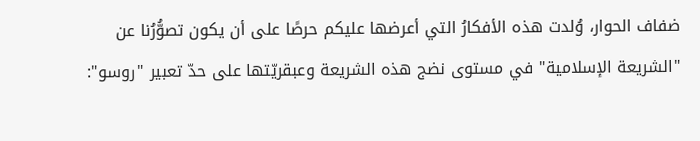ضفاف الحوار، وُلدت هذه الأفكارُ التي أعرضها عليكم حرصًا على أن يكون تصوُّرُنا عن "الشريعة الإسلامية" في مستوى نضج هذه الشريعة وعبقريّتها على حدّ تعبير "روسو":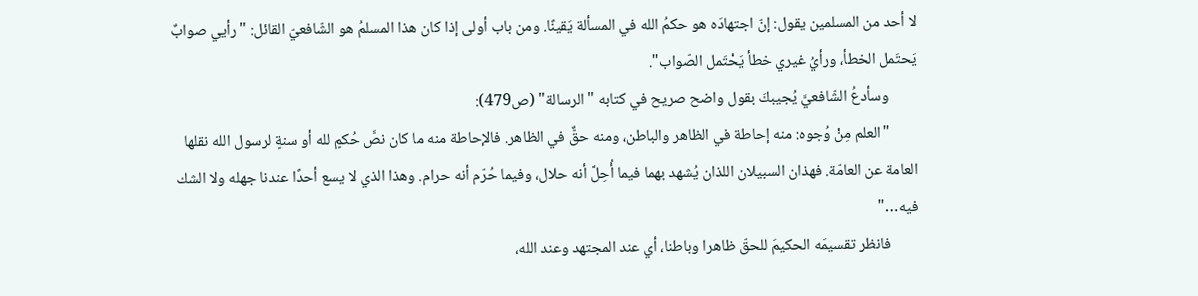لا أحد من المسلمين يقول: إنّ اجتهادَه هو حكمُ الله في المسألة يَقينًا. ومن باب أولى إذا كان هذا المسلمُ هو الشّافعيّ القائل: "رأيي صوابٌ يَحتَمل الخطأ، ورأيُ غيري خطأ يَحْتَمل الصّواب".
        وسأدعُ الشّافعيَّ يُجيبكَ بقول واضح صريح في كتابه "الرسالة" (ص479):
        "العلم مِنْ وُجوه: منه إحاطة في الظاهر والباطن، ومنه حقٌّ في الظاهر. فالإحاطة منه ما كان نصَّ حُكمٍ لله أو سنةٍ لرسول الله نقلها العامة عن العامّة. فهذان السبيلان اللذان يُشهد بهما فيما أُحِلَّ أنه حلال، وفيما حُرّم أنه حرام. وهذا الذي لا يسع أحدًا عندنا جهله ولا الشك فيه…"
        فانظر تقسيمَه الحكيمَ للحقّ ظاهرا وباطنا، أي عند المجتهد وعند الله،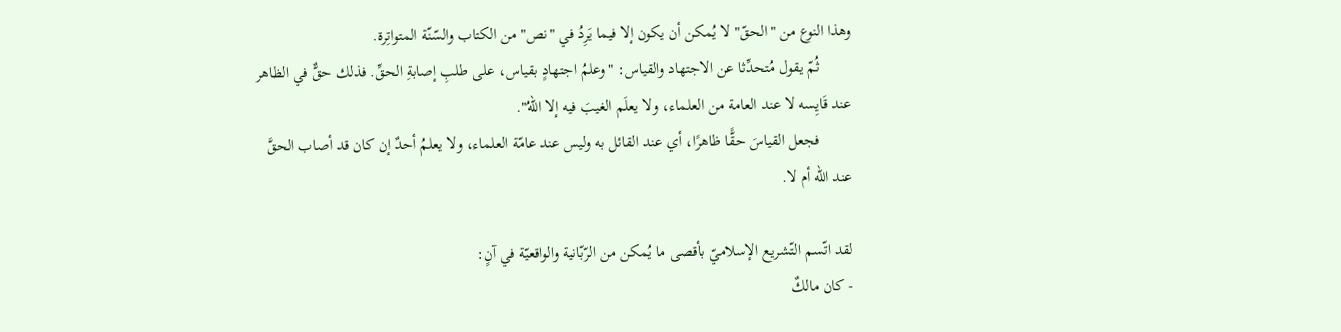وهذا النوع من "الحقّ" لا يُمكن أن يكون إلا فيما يَرِدُ في "نص" من الكتاب والسّنّة المتواتِرة.
        ثُمّ يقول مُتحدِّثا عن الاجتهاد والقياس: "وعلمُ اجتهادٍ بقياس، على طلبِ إصابةِ الحقِّ. فذلك حقٌّ في الظاهر عند قَايِسه لا عند العامة من العلماء، ولا يعلَم الغيبَ فيه إلا اللهُ".
        فجعل القياسَ حقًّا ظاهرًا، أي عند القائل به وليس عند عامّة العلماء، ولا يعلمُ أحدٌ إن كان قد أصاب الحقَّ عند الله أم لا.

لقد اتّسم التّشريع الإسلاميّ بأقصى ما يُمكن من الرّبّانية والواقعيّة في آنٍ:
- كان مالكٌ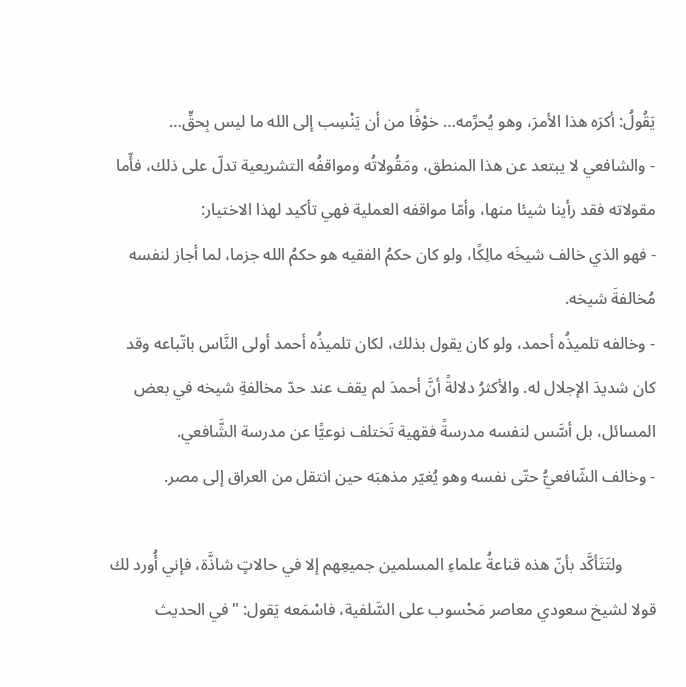يَقُولُ: أكرَه هذا الأمرَ، وهو يُحرِّمه… خوْفًا من أن يَنْسِب إلى الله ما ليس بِحقٍّ…
- والشافعي لا يبتعد عن هذا المنطق، ومَقُولاتُه ومواقفُه التشريعية تدلّ على ذلك، فأّما مقولاته فقد رأينا شيئا منها، وأمّا مواقفه العملية فهي تأكيد لهذا الاختيار:
- فهو الذي خالف شيخَه مالِكًا، ولو كان حكمُ الفقيه هو حكمُ الله جزما، لما أجاز لنفسه مُخالفةَ شيخه.
- وخالفه تلميذُه أحمد، ولو كان يقول بذلك، لكان تلميذُه أحمد أولى النَّاس باتّباعه وقد كان شديدَ الإجلال له. والأكثرُ دلالةً أنَّ أحمدَ لم يقف عند حدّ مخالفةِ شيخه في بعض المسائل، بل أسَّس لنفسه مدرسةً فقهية تَختلف نوعيًّا عن مدرسة الشَّافعي.
- وخالف الشّافعيُّ حتّى نفسه وهو يُغيّر مذهبَه حين انتقل من العراق إلى مصر.

        ولتَتَأكَّد بأنّ هذه قناعةُ علماءِ المسلمين جميعِهم إلا في حالاتٍ شاذَّة، فإني أُورد لك قولا لشيخ سعودي معاصر مَحْسوب على السَّلفية، فاسْمَعه يَقول: "في الحديث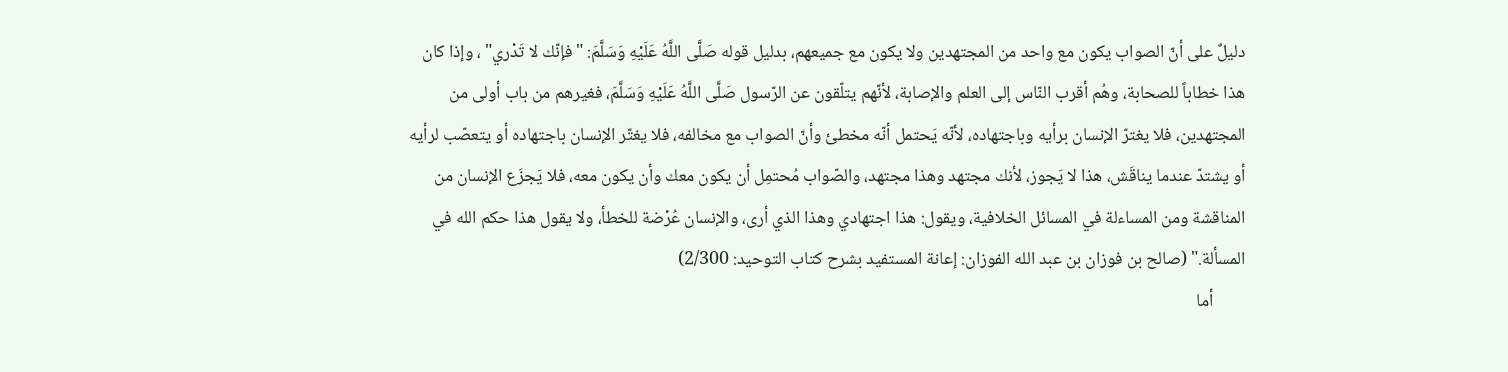دليلٌ على أنّ الصواب يكون مع واحد من المجتهدين ولا يكون مع جميعهم، بدليل قوله صَلَّى اللَّهُ عَلَيْهِ وَسَلَّمَ: "فإنّك لا تَدْري" ، وإذا كان هذا خطاباً للصحابة، وهُم أقرب النّاس إلى العلم والإصابة، لأنّهم يتلّقون عن الرّسول صَلَّى اللَّهُ عَلَيْهِ وَسَلَّمَ، فغيرهم من باب أولى من المجتهدين، فلا يغترّ الإنسان برأيه وباجتهاده، لأنّه يَحتمل أنّه مخطئ وأنّ الصواب مع مخالفه، فلا يغتّر الإنسان باجتهاده أو يتعصّب لرأيه أو يشتدّ عندما يناقَش، هذا لا يَجوز، لأنك مجتهد وهذا مجتهد، والصّواب مُحتمِل أن يكون معك وأن يكون معه، فلا يَجزَع الإنسان من المناقشة ومن المساءلة في المسائل الخلافية، ويقول: هذا اجتهادي وهذا الذي أرى، والإنسان عُرْضة للخطأ، ولا يقول هذا حكم الله في المسألة." (صالح بن فوزان بن عبد الله الفوزان: إعانة المستفيد بشرح كتاب التوحيد: 2/300)
        أما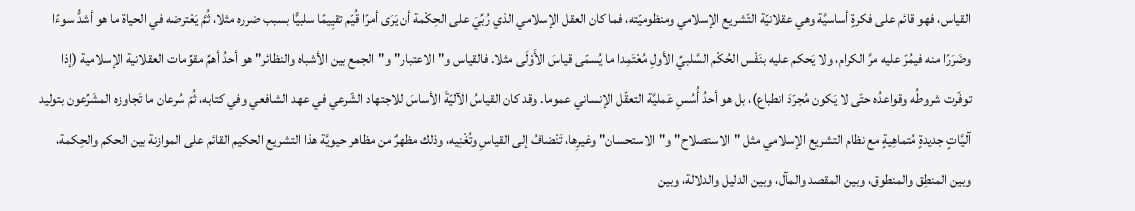القياس، فهو قائم على فكرةٍ أساسيَّة وهي عقلانيّة التّشريع الإسلامي ومنظوميّته، فما كان العقل الإسلامي الذي رُبِّيَ على الحِكْمة أن يَرَى أمرًا قُيّم تقيِيمًا سلبيًّا بسبب ضرره مثلا، ثُمَّ يَعْترضه في الحياة ما هو أشدُّ سوءًا وضَرَرًا منه فيمُرّ عليه مرَّ الكرام، ولا يَحكم عليه بنَفْس الحُكْم السَّلبيِّ الأولِ مُعْتَمِدا ما يُسمّى قياسَ الأَوْلَى مثلا. فالقياس و"الاعتبار" و"الجمع بين الأشباه والنظائر" هو أحدُ أهمِّ مقوِّمات العقلانية الإسلامية (إذا توفّرت شروطُه وقواعدُه حتّى لا يَكون مُجرّدَ انطباع)، بل هو أحدُ أُسُسِ عَمليَّة التعقّل الإنساني عموما. وقد كان القياسُ الآليّةَ الأساسَ للاجتهاد الشّرعي في عهد الشافعي وفي كتابه، ثُمّ سُرعان ما تَجاوزه المشَرِّعون بتوليد آليَّاتٍ جديدةٍ مُتماهِيةٍ مع نظام التشريع الإسلامي مثل "الاستصلاح" و"الاستحسان" وغيرِها، تَنْضافُ إلى القياسِ وتُغْنِيه، وذلك مظهرٌ من مظاهر حيويَّة هذا التشريع الحكيم القائم على الموازنة بين الحكم والحِكمة، وبين المنطِق والمنطوق، وبين المقصد والمآل، وبين الدليل والدلالة، وبين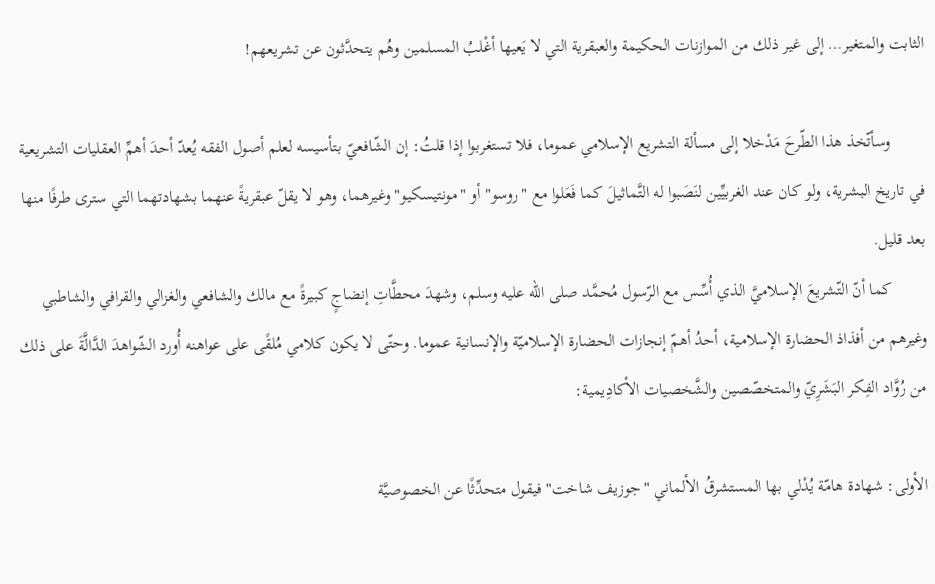الثابت والمتغير… إلى غير ذلك من الموازنات الحكيمة والعبقرية التي لا يَعيها أغْلبُ المسلمين وهُم يتحدَّثون عن تشريعهم!

        وسأتّخذ هذا الطّرحَ مَدْخلا إلى مسألة التشريع الإسلامي عموما، فلا تستغربوا إذا قلتُ: إن الشّافعيّ بتأسيسه لعلم أصول الفقه يُعدّ أحدَ أهمِّ العقليات التشريعية في تاريخ البشرية، ولو كان عند الغربيِّين لنَصَبوا له التَّماثيلَ كما فَعَلوا مع "روسو" أو "مونتيسكيو" وغيرهما، وهو لا يقلّ عبقريةً عنهما بشهادتهما التي سترى طرفًا منها بعد قليل.
        كما أنّ التّشريعَ الإسلاميَّ الذي أُسِّس مع الرّسول مُحمَّد صلى الله عليه وسلم، وشهدَ محطَّاتِ إنضاجٍ كبيرةً مع مالك والشافعي والغزالي والقرافي والشاطبي وغيرهم من أفذاذ الحضارة الإسلامية، أحدُ أهمّ إنجازات الحضارة الإسلاميّة والإنسانية عموما. وحتّى لا يكون كلامي مُلقًى على عواهنه أُورد الشّواهدَ الدَّالَّةَ على ذلك من رُوَّاد الفِكر البَشَرِيّ والمتخصّصين والشَّخصيات الأكادِيمية:

الأولى: شهادة هامّة يُدْلي بها المستشرقُ الألماني "جوزيف شاخت" فيقول متحدِّثًا عن الخصوصيَّة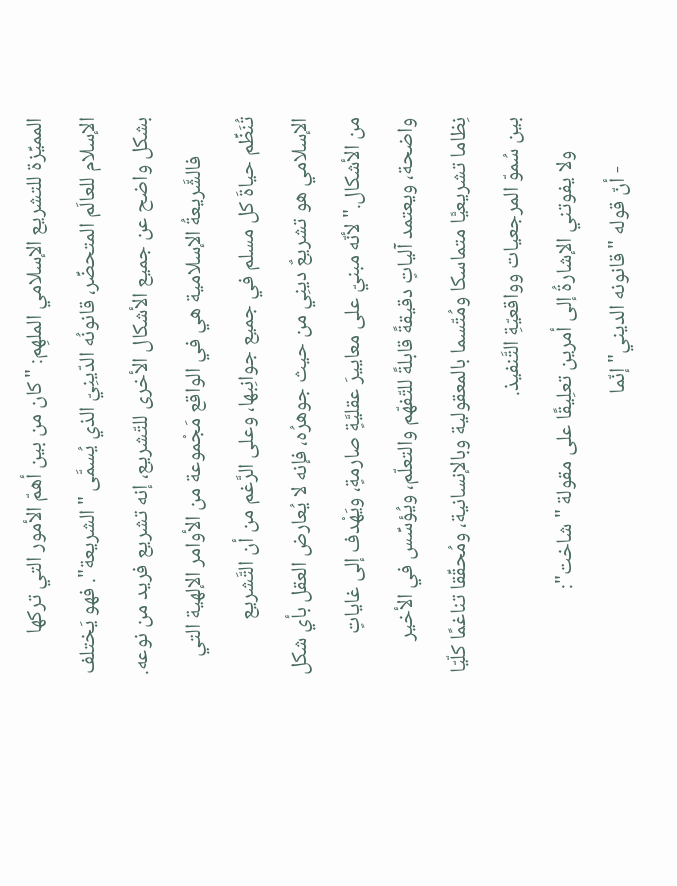المميِّزة للتشريع الإسلامي الملهِم: "كان من بين أهمّ الأمور التي تركها الإسلام للعالَم المتحضِّر، قانونُه الدّينِيّ الذي يُسمَّى "الشريعة". فهو يَختلف بشكل واضح عن جميع الأشكال الأخرى للتّشريع، إنه تشريع فريد من نوعه.
        فالشَّريعةُ الإسلامية هي في الواقع مَجْموعة من الأوامر الإلهية التي تُنَظِّم حياةَ كل مسلم في جميع جوانِبها، وعلى الرَّغم من أن التَّشريع الإسلامي هو تشريعٌ دينِي من حيث جوهرُه، فإنه لا يُعارض العقل بأي شكل من الأشكال." لأنّه مبنيّ على معاييرَ عقليَّةٍ صارمةٍ، ويَهْدف إلى غاياتٍ واضحة، ويعتمد آلياتٍ دقيقةً قابلةً للتّفهّم والتعلّم، ويُؤسِّس في الأخير نِظاما تشريعيًّا متماسكا ومُتّسما بالمعقولية وبالإنسانية، ومُحقِّقا تناغمًا كلّيّا بين سُموّ المرجعيات وواقعيّةِ التَّنفيذ.
       ولا يفوتني الإشارةُ إلى أمرين تعلِيقًا على مقولة "شاخت":
          - أنّ قوله "قانونه الديني" إنّما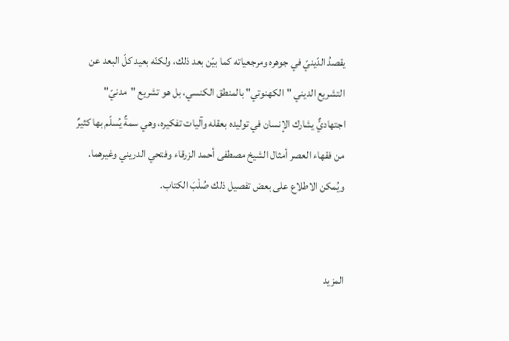يقصدُ الدّينيّ في جوهره ومرجعياته كما بيّن بعد ذلك، ولكنّه بعيد كلّ البعد عن التشريع الديني "الكهنوتي" بالمنطق الكنسي، بل هو تشريع "مدنيّ" اجتهاديٌّ يشارك الإنسان في توليده بعقله وآليات تفكيره، وهي سمةٌ يُسلّم بها كثيرٌ من فقهاء العصر أمثال الشيخ مصطفى أحمد الزرقاء وفتحي الدريني وغيرهما. ويُمكن الاطلاع على بعض تفصيل ذلك صُلْبَ الكتاب.


المزيد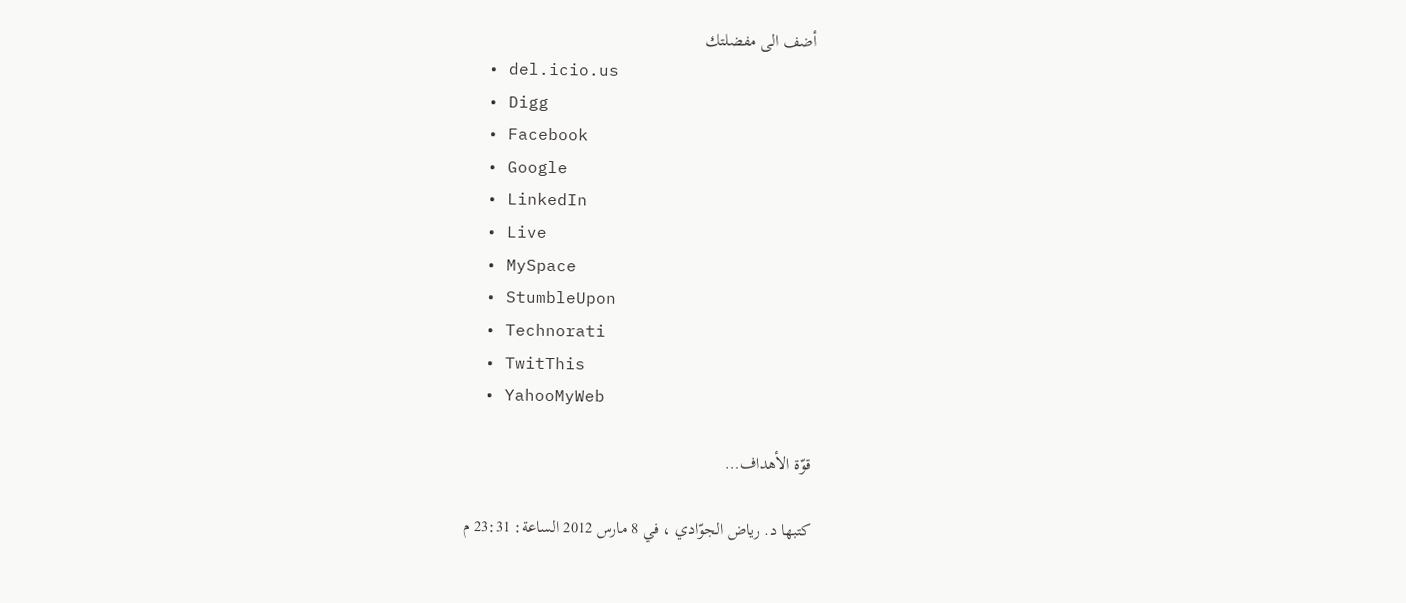أضف الى مفضلتك
  • del.icio.us
  • Digg
  • Facebook
  • Google
  • LinkedIn
  • Live
  • MySpace
  • StumbleUpon
  • Technorati
  • TwitThis
  • YahooMyWeb

قوّة الأهداف…

كتبها د. رياض الجوّادي ، في 8 مارس 2012 الساعة: 23:31 م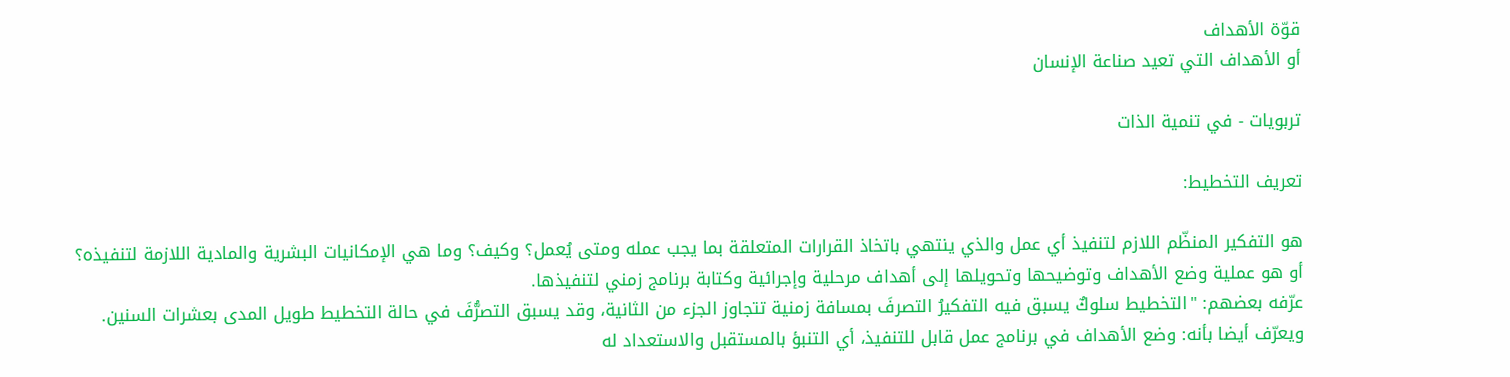قوّة الأهداف
أو الأهداف التي تعيد صناعة الإنسان

تربويات - في تنمية الذات

تعريف التخطيط:

هو التفكير المنظّم اللازم لتنفيذ أي عمل والذي ينتهي باتخاذ القرارات المتعلقة بما يجب عمله ومتى يُعمل؟ وكيف؟ وما هي الإمكانيات البشرية والمادية اللازمة لتنفيذه؟
أو هو عملية وضع الأهداف وتوضيحها وتحويلها إلى أهداف مرحلية وإجرائية وكتابة برنامج زمني لتنفيذها.
عرّفه بعضهم: "التخطيط سلوكٌ يسبق فيه التفكيرُ التصرفَ بمسافة زمنية تتجاوز الجزء من الثانية، وقد يسبق التصرُّفَ في حالة التخطيط طويل المدى بعشرات السنين.
ويعرّف أيضا بأنه: وضع الأهداف في برنامج عمل قابل للتنفيذ، أي التنبؤ بالمستقبل والاستعداد له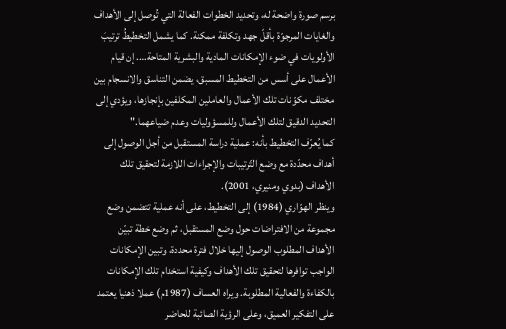برسم صورة واضحة له، وتحديد الخطوات الفعالة التي تُوصل إلى الأهداف والغايات المرجوّة بأقلّ جهد وتكلفة ممكنة. كما يشمل التخطيطُ ترتيبَ الأولويات في ضوء الإمكانات المادية والبشرية المتاحة…. إن قيام الأعمال على أسس من التخطيط المسبق، يضمن التناسق والانسجام بين مختلف مكوّنات تلك الأعمال والعاملين المكلفين بإنجازها، ويؤدي إلى التحديد الدقيق لتلك الأعمال وللمسؤوليات وعدم ضياعهما."
كما يُعرّف التخطيط بأنه: عملية دراسة المستقبل من أجل الوصول إلى أهداف محدّدة مع وضع التّرتيبات والإجراءات اللازمة لتحقيق تلك الأهداف (بدوي ومنيري، 2001).
وينظر الهوّاري (1984) إلى التخطيط، على أنه عملية تتضمن وضع مجموعة من الافتراضات حول وضع المستقبل، ثم وضع خطة تبيّن الأهداف المطلوب الوصول إليها خلال فترة محددة، وتبين الإمكانات الواجب توافرها لتحقيق تلك الأهداف وكيفية استخدام تلك الإمكانات بالكفاءة والفعالية المطلوبة. ويراه العساف (1987م) عملا ذهنيا يعتمد على التفكير العميق، وعلى الرؤية الصائبة للحاضر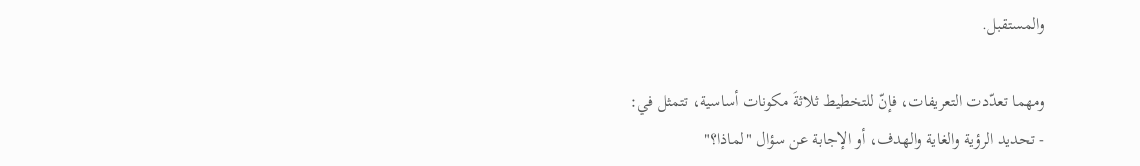والمستقبل.

ومهما تعدّدت التعريفات، فإنّ للتخطيط ثلاثةَ مكونات أساسية، تتمثل في:
- تحديد الرؤية والغاية والهدف، أو الإجابة عن سؤال "لماذا؟"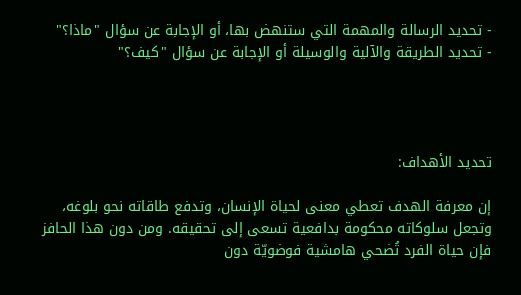- تحديد الرسالة والمهمة التي ستنهض بها، أو الإجابة عن سؤال "ماذا؟"
- تحديد الطريقة والآلية والوسيلة أو الإجابة عن سؤال "كيف؟"




تحديد الأهداف:

إن معرفة الهدف تعطي معنى لحياة الإنسان، وتدفع طاقاته نحو بلوغه، وتجعل سلوكاته محكومة بدافعية تسعى إلى تحقيقه. ومن دون هذا الحافز فإن حياة الفرد تُضحي هامشية فوضويّة دون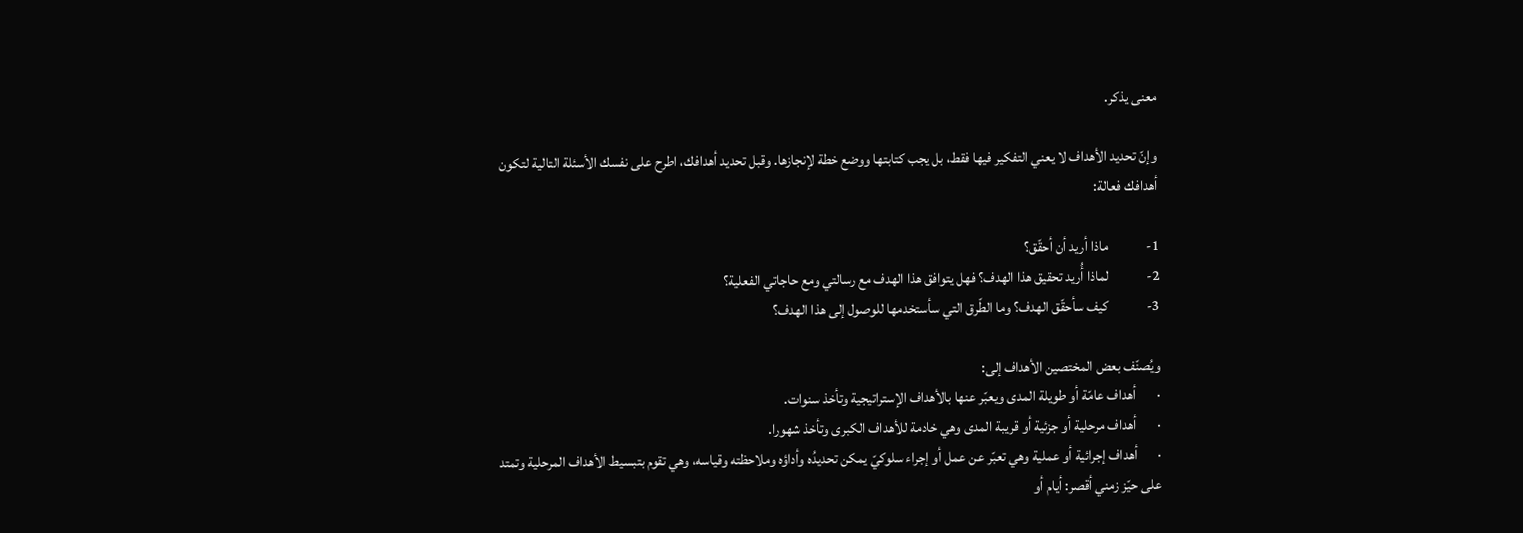معنى يذكر.

وإنّ تحديد الأهداف لا يعني التفكير فيها فقط، بل يجب كتابتها ووضع خطة لإنجازها. وقبل تحديد أهدافك، اطرح على نفسك الأسئلة التالية لتكون أهدافك فعالة:

1-             ماذا أريد أن أحقّق؟
2-             لماذا أُريد تحقيق هذا الهدف؟ فهل يتوافق هذا الهدف مع رسالتي ومع حاجاتي الفعلية؟
3-             كيف سأحقّق الهدف؟ وما الطّرق التي سأستخدمها للوصول إلى هذا الهدف؟

ويُصنّف بعض المختصين الأهداف إلى:
·       أهداف عامّة أو طويلة المدى ويعبّر عنها بالأهداف الإستراتيجية وتأخذ سنوات.
·       أهداف مرحلية أو جزئية أو قريبة المدى وهي خادمة للأهداف الكبرى وتأخذ شهورا.
·       أهداف إجرائية أو عملية وهي تعبّر عن عمل أو إجراء سلوكيّ يمكن تحديدُه وأداؤه وملاحظته وقياسه، وهي تقوم بتبسيط الأهداف المرحلية وتمتد على حيّز زمني أقصر: أيام أو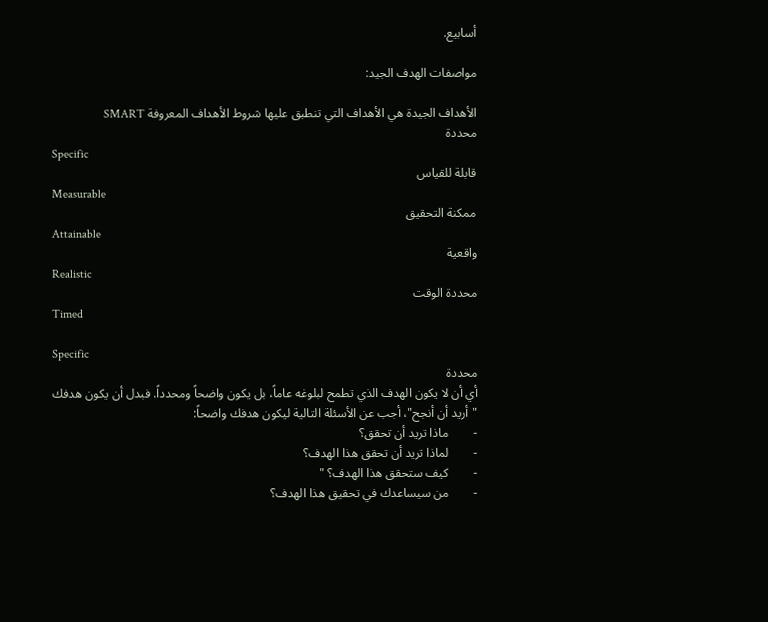أسابيع.

مواصفات الهدف الجيد:

الأهداف الجيدة هي الأهداف التي تنطبق عليها شروط الأهداف المعروفة SMART
محددة
Specific
قابلة للقياس
Measurable
ممكنة التحقيق
Attainable
واقعية
Realistic
محددة الوقت
Timed

Specific
محددة
أي أن لا يكون الهدف الذي تطمح لبلوغه عاماً، بل يكون واضحاً ومحدداً. فبدل أن يكون هدفك "أريد أن أنجح"، أجب عن الأسئلة التالية ليكون هدفك واضحاً:
-        ماذا تريد أن تحقق؟
-        لماذا تريد أن تحقق هذا الهدف؟
-        كيف ستحقق هذا الهدف؟ "
-        من سيساعدك في تحقيق هذا الهدف؟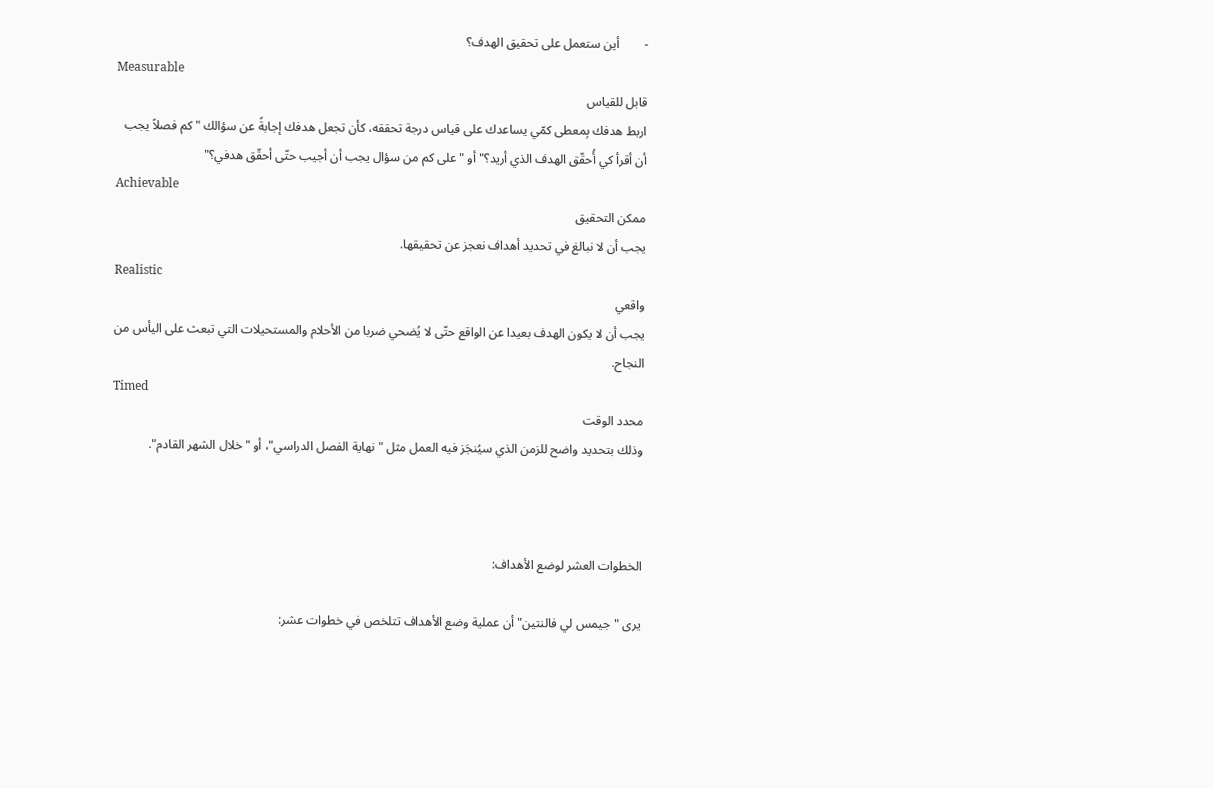-        أين ستعمل على تحقيق الهدف؟
Measurable
قابل للقياس
اربط هدفك بِمعطى كمّي يساعدك على قياس درجة تحققه، كأن تجعل هدفك إجابةً عن سؤالك "كم فصلاً يجب أن أقرأ كي أُحقّق الهدف الذي أريد؟" أو " على كم من سؤال يجب أن أجيب حتّى أحقّق هدفي؟"
Achievable
ممكن التحقيق
يجب أن لا نبالغ في تحديد أهداف نعجز عن تحقيقها.
Realistic
واقعي
يجب أن لا يكون الهدف بعيدا عن الواقع حتّى لا يُضحي ضربا من الأحلام والمستحيلات التي تبعث على اليأس من النجاح.
Timed
محدد الوقت
وذلك بتحديد واضح للزمن الذي سيُنجَز فيه العمل مثل "نهاية الفصل الدراسي"، أو "خلال الشهر القادم".



الخطوات العشر لوضع الأهداف:

يرى "جيمس لي فالنتين" أن عملية وضع الأهداف تتلخص في خطوات عشر: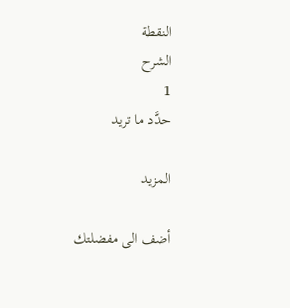النقطة
الشرح
1
حدَّد ما تريد

المزيد

أضف الى مفضلتك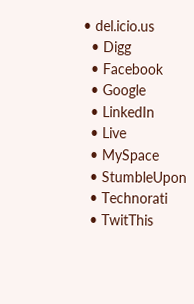• del.icio.us
  • Digg
  • Facebook
  • Google
  • LinkedIn
  • Live
  • MySpace
  • StumbleUpon
  • Technorati
  • TwitThis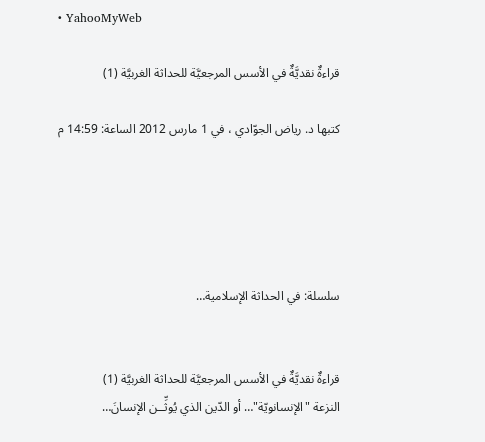• YahooMyWeb

قراءةٌ نقديَّةٌ في الأسس المرجعيَّة للحداثة الغربيَّة (1)

كتبها د. رياض الجوّادي ، في 1 مارس 2012 الساعة: 14:59 م





سلسلة: في الحداثة الإسلامية…


قراءةٌ نقديَّةٌ في الأسس المرجعيَّة للحداثة الغربيَّة (1)
النزعة "الإنسانويّة"… أو الدّين الذي يُوثِّــن الإنسانَ…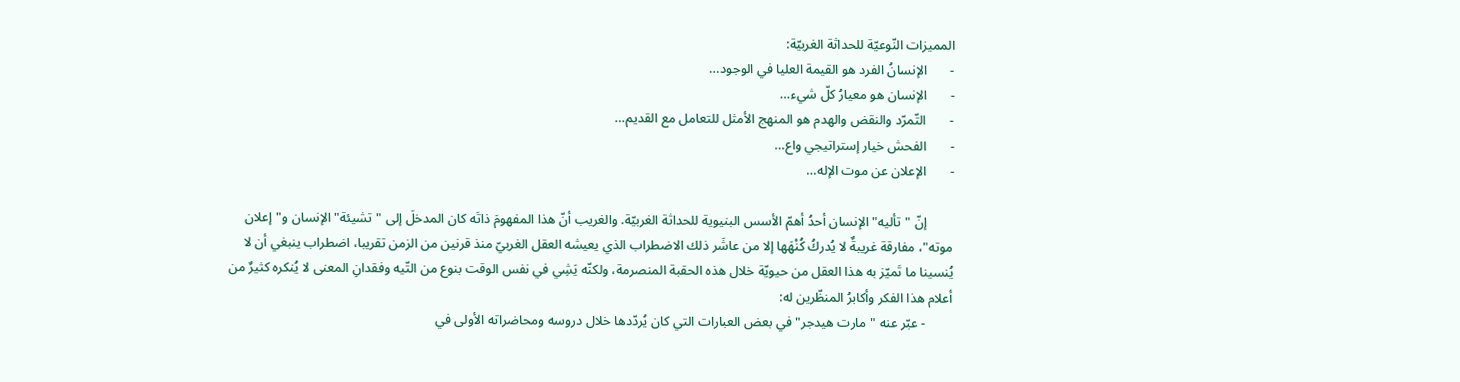المميزات النّوعيّة للحداثة الغربيّة:
-       الإنسانُ الفرد هو القيمة العليا في الوجود…
-       الإنسان هو معيارُ كلّ شيء…
-       التّمرّد والنقض والهدم هو المنهج الأمثل للتعامل مع القديم…
-       الفحش خيار إستراتيجي واع…
-       الإعلان عن موت الإله…

        إنّ "تأليه" الإنسان أحدُ أهمّ الأسس البنيوية للحداثة الغربيّة. والغريب أنّ هذا المفهومَ ذاتَه كان المدخلَ إلى "تشيئة" الإنسان و"إعلان موته"، مفارقة غريبةٌ لا يُدركُ كُنْهَها إلا من عاشَر ذلك الاضطراب الذي يعيشه العقل الغربيّ منذ قرنين من الزمن تقريبا، اضطراب ينبغي أن لا يُنسينا ما تَميّز به هذا العقل من حيويّة خلال هذه الحقبة المنصرمة، ولكنّه يَشِي في نفس الوقت بنوع من التّيه وفقدانِ المعنى لا يُنكره كثيرٌ من أعلام هذا الفكر وأكابرُ المنظّرين له:
        - عبّر عنه "مارت هيدجر" في بعض العبارات التي كان يُردّدها خلال دروسه ومحاضراته الأولى في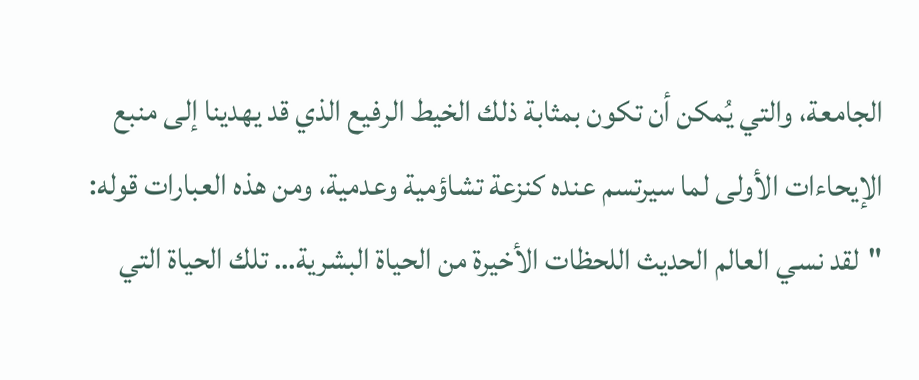الجامعة، والتي يُمكن أن تكون بمثابة ذلك الخيط الرفيع الذي قد يهدينا إلى منبع الإيحاءات الأولى لما سيرتسم عنده كنزعة تشاؤمية وعدمية، ومن هذه العبارات قوله: "لقد نسي العالم الحديث اللحظات الأخيرة من الحياة البشرية… تلك الحياة التي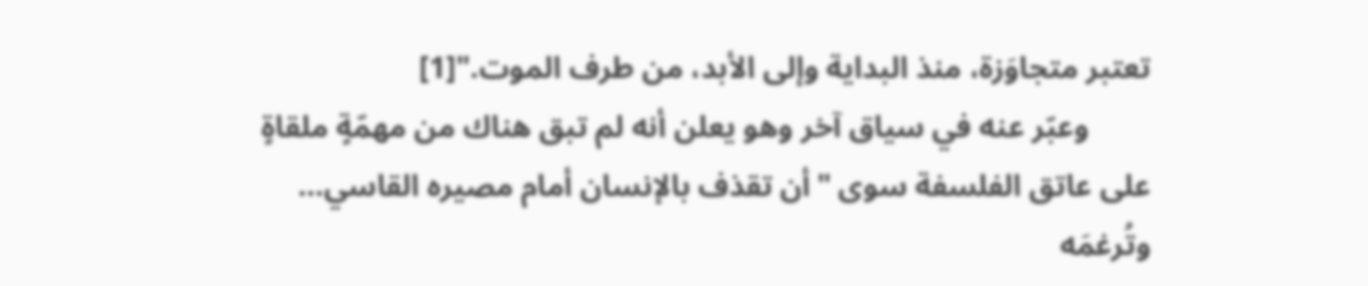تعتبر متجاوَزة، منذ البداية وإلى الأبد، من طرف الموت."[1]
        وعبّر عنه في سياق آخر وهو يعلن أنه لم تبق هناك من مهمّةٍ ملقاةٍ على عاتق الفلسفة سوى "أن تقذف بالإنسان أمام مصيره القاسي… وتُرغمَه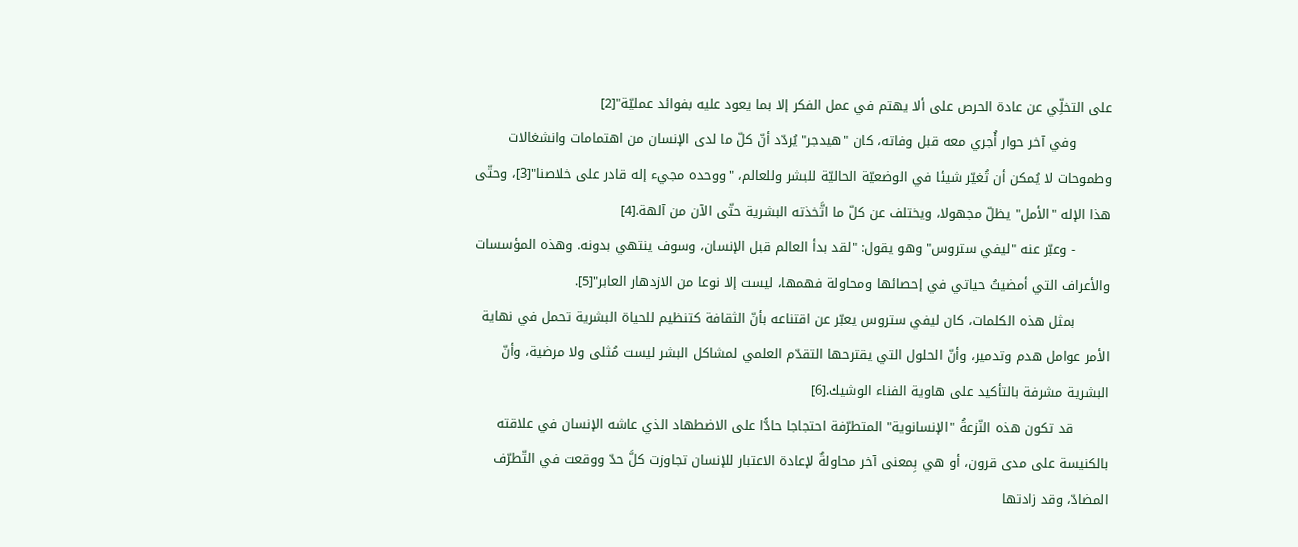على التخلِّي عن عادة الحرص على ألا يهتم في عمل الفكر إلا بما يعود عليه بفوائد عمليّة"[2]
        وفي آخر حوار أُجري معه قبل وفاته، كان "هيدجر" يُردّد أنّ كلّ ما لدى الإنسان من اهتمامات وانشغالات وطموحات لا يُمكن أن تُغيّر شيئا في الوضعيّة الحاليّة للبشر وللعالم، "ووحده مجيء إله قادر على خلاصنا"[3]، وحتّى هذا الإله "الأمل" يظلّ مجهولا، ويختلف عن كلّ ما اتَّخذته البشرية حتّى الآن من آلهة.[4]
        - وعبّر عنه "ليفي ستروس" وهو يقول: "لقد بدأ العالم قبل الإنسان، وسوف ينتهي بدونه. وهذه المؤسسات والأعراف التي أمضيتُ حياتي في إحصائها ومحاولة فهمها، ليست إلا نوعا من الازدهار العابر"[5].
        بمثل هذه الكلمات، كان ليفي ستروس يعبّر عن اقتناعه بأنّ الثقافة كتنظيم للحياة البشرية تحمل في نهاية الأمر عوامل هدم وتدمير، وأنّ الحلول التي يقترحها التقدّم العلمي لمشاكل البشر ليست مُثلى ولا مرضية، وأنّ البشرية مشرفة بالتأكيد على هاوية الفناء الوشيك.[6]
        قد تكون هذه النّزعةُ "الإنسانوية" المتطرّفة احتجاجا حادًّا على الاضطهاد الذي عاشه الإنسان في علاقته بالكنيسة على مدى قرون، أو هي بِمعنى آخر محاولةٌ لإعادة الاعتبار للإنسان تجاوزت كلَّ حدّ ووقعت في التّطرّف المضادّ، وقد زادتها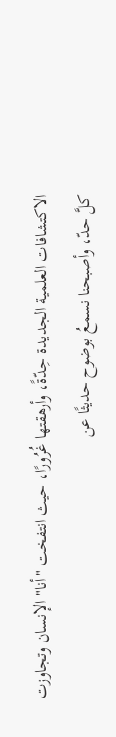الاكتشافات العلمية الجديدة حِدّةً، وأرهقتها غُرُورًا، حيث انتفخت "أنا" الإنسان وتجاوزت كلَّ حدّ، وأصبحنا نسمعُ بوضوح حديثًا عن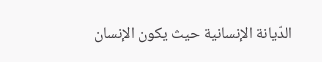الدّيانة الإنسانية حيث يكون الإنسان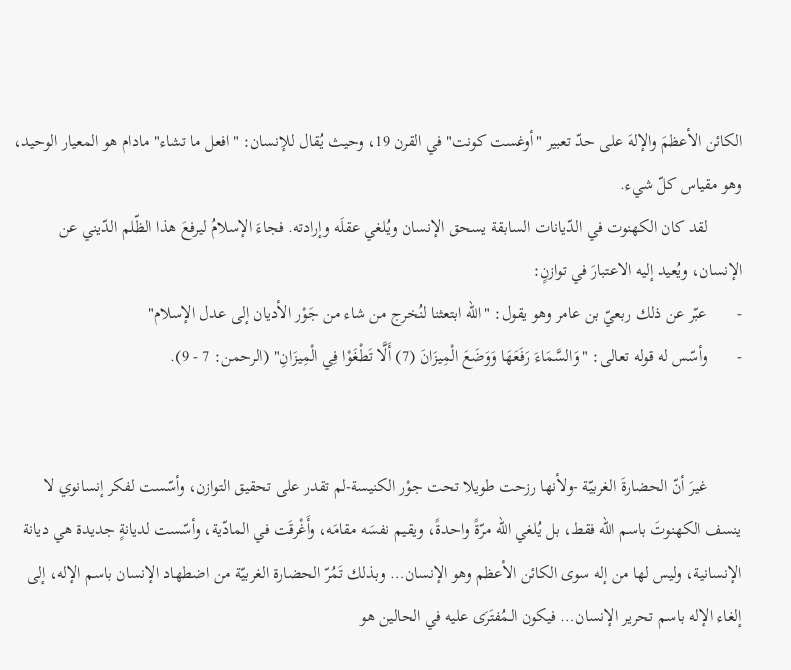الكائن الأعظمَ والإلهَ على حدّ تعبير "أوغست كونت" في القرن 19، وحيث يُقال للإنسان: "افعل ما تشاء" مادام هو المعيار الوحيد، وهو مقياس كلّ شيء.
        لقد كان الكهنوت في الدّيانات السابقة يسحق الإنسان ويُلغي عقلَه وإرادته. فجاءَ الإسلامُ ليرفعَ هذا الظّلم الدّيني عن الإنسان، ويُعيد إليه الاعتبارَ في توازنٍ:
-       عبّر عن ذلك ربعيّ بن عامر وهو يقول: "الله ابتعثنا لنُخرج من شاء من جَوْر الأديان إلى عدل الإسلام"
-       وأسّس له قوله تعالى: "وَالسَّمَاءَ رَفَعَهَا وَوَضَعَ الْمِيزَانَ (7) أَلَّا تَطْغَوْا فِي الْمِيزَانِ" (الرحمن: 7 - 9).


        غيرَ أنّ الحضارةَ الغربيّة -ولأنها رزحت طويلا تحت جوْر الكنيسة-لم تقدر على تحقيق التوازن، وأسّست لفكر إنسانوي لا ينسف الكهنوتَ باسم الله فقط، بل يُلغي الله مرّةً واحدةً، ويقيم نفسَه مقامَه، وأَغْرقَت في المادّية، وأسّست لديانةٍ جديدة هي ديانة الإنسانية، وليس لها من إله سوى الكائن الأعظم وهو الإنسان… وبذلك تَمُرّ الحضارة الغربيّة من اضطهاد الإنسان باسم الإله، إلى إلغاء الإله باسم تحرير الإنسان… فيكون الـمُفتَرَى عليه في الحالين هو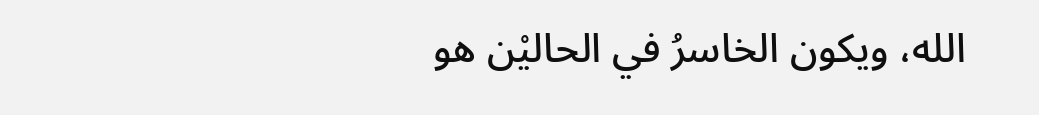الله، ويكون الخاسرُ في الحاليْن هو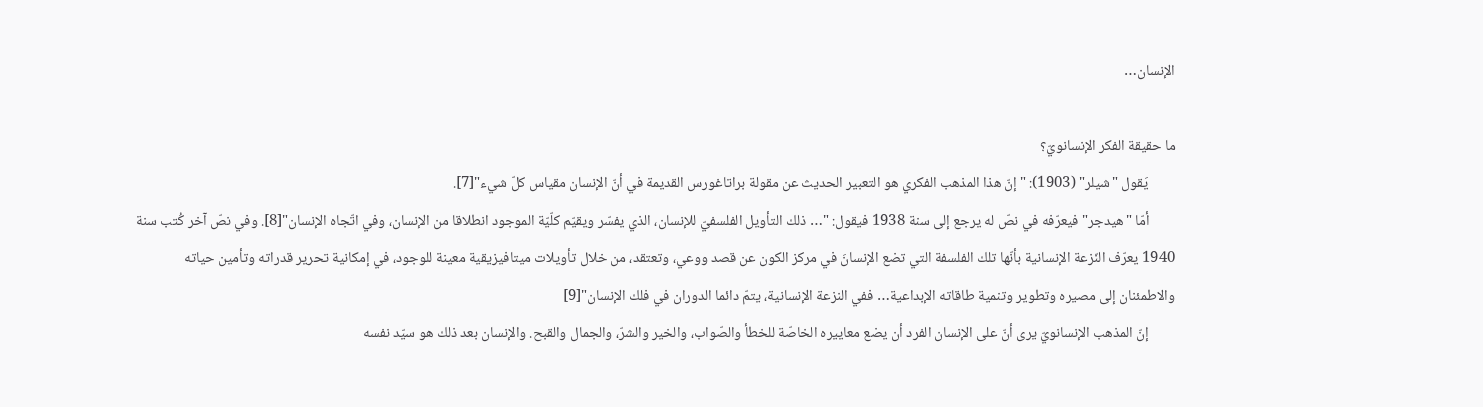الإنسان…

ما حقيقة الفكر الإنسانويّ؟
        يَقول "شيلر" (1903): "إنّ هذا المذهب الفكري هو التعبير الحديث عن مقولة براتاغورس القديمة في أنّ الإنسان مقياس كلّ شيء"[7].
        أمّا "هيدجر" فيعرّفه في نصّ له يرجع إلى سنة 1938 فيقول: "… ذلك التأويل الفلسفيّ للإنسان، الذي يفسّر ويقيّم كلّيّة الموجود انطلاقا من الإنسان، وفي اتّجاه الإنسان"[8]. وفي نصّ آخر كُتب سنة 1940 يعرّف النّزعة الإنسانية بأنّها تلك الفلسفة التي تضع الإنسانَ في مركز الكون عن قصد ووعي، وتعتقد، من خلال تأويلات ميتافيزيقية معينة للوجود، في إمكانية تحرير قدراته وتأمين حياته والاطمئنان إلى مصيره وتطوير وتنمية طاقاته الإبداعية… ففي النزعة الإنسانية، يتمّ دائما الدوران في فلك الإنسان"[9]
        إنّ المذهب الإنسانويّ يرى أنّ على الإنسان الفرد أن يضع معاييره الخاصّة للخطأ والصّواب، والخير والشرّ، والجمال والقبح. والإنسان بعد ذلك هو سيّد نفسه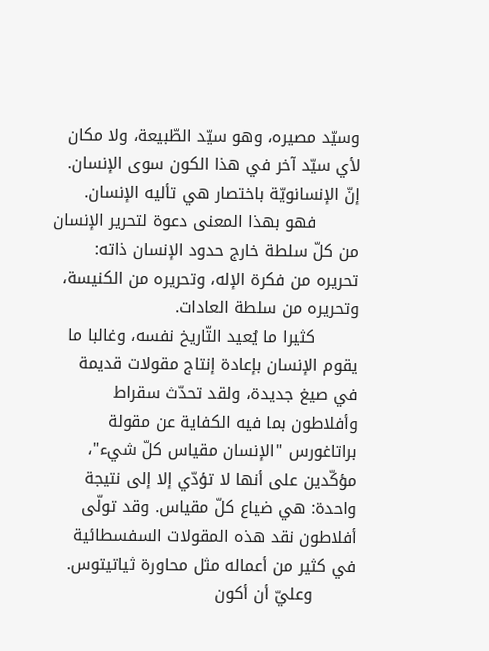وسيّد مصيره، وهو سيّد الطّبيعة، ولا مكان لأي سيّد آخر في هذا الكون سوى الإنسان. إنّ الإنسانويّة باختصار هي تأليه الإنسان.
        فهو بهذا المعنى دعوة لتحرير الإنسان من كلّ سلطة خارج حدود الإنسان ذاته: تحريره من فكرة الإله، وتحريره من الكنيسة، وتحريره من سلطة العادات.
        كثيرا ما يُعيد التّاريخ نفسه، وغالبا ما يقوم الإنسان بإعادة إنتاج مقولات قديمة في صيغ جديدة، ولقد تحدّث سقراط وأفلاطون بما فيه الكفاية عن مقولة براتاغورس "الإنسان مقياس كلّ شيء"، مؤكّدين على أنها لا تؤدّي إلا إلى نتيجة واحدة: هي ضياع كلّ مقياس. وقد تولّى أفلاطون نقد هذه المقولات السفسطائية في كثير من أعماله مثل محاورة ثياتيتوس.
        وعليّ أن أكون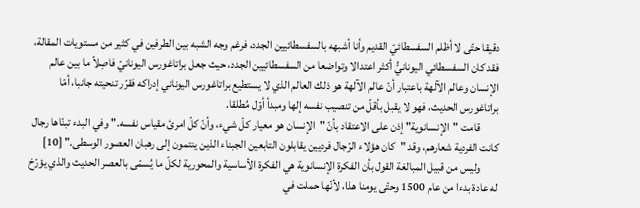دقيقا حتّى لا أظلم السفسطائيّ القديم وأنا أشبهه بالسفسطائيين الجدد، فرغم وجه الشبه بين الطرفين في كثير من مستويات المقالة، فقد كان السفسطائي اليونانيُّ أكثر اعتدالا وتواضعا من السفسطائيين الجدد، حيث جعل براتاغورس اليونانيّ فاصِلاً ما بين عالم الإنسان وعالم الآلهة باعتبار أنّ عالم الآلهة هو ذلك العالم الذي لا يستطيع براتاغورس اليوناني إدراكه فقرّر تنحيته جانبا، أمّا براتاغورس الحديث، فهو لا يقبل بأقلّ من تنصيب نفسه إلها ومبدأ أوّل مُطلقا.
        قامت "الإنسانوية" إذن على الاعتقاد بأنّ "الإنسان هو معيار كلّ شيء، وأنّ كلّ امرئ مقياس نفسه." وفي البدء تبنّاها رجال كانت الفردية شعارهم، وقد "كان هؤلاء الرّجال فرديين يقابلون التابعين الجبناء الذين ينتمون إلى رهبان العصور الوسطى." [10]
        وليس من قبيل المبالغة القول بأن الفكرة الإنسانوية هي الفكرة الأساسية والمحورية لكلّ ما يُسمّى بالعصر الحديث والذي يؤرّخ له عادة بدءا من عام 1500 وحتّى يومنا هذا، لأنّها حملت في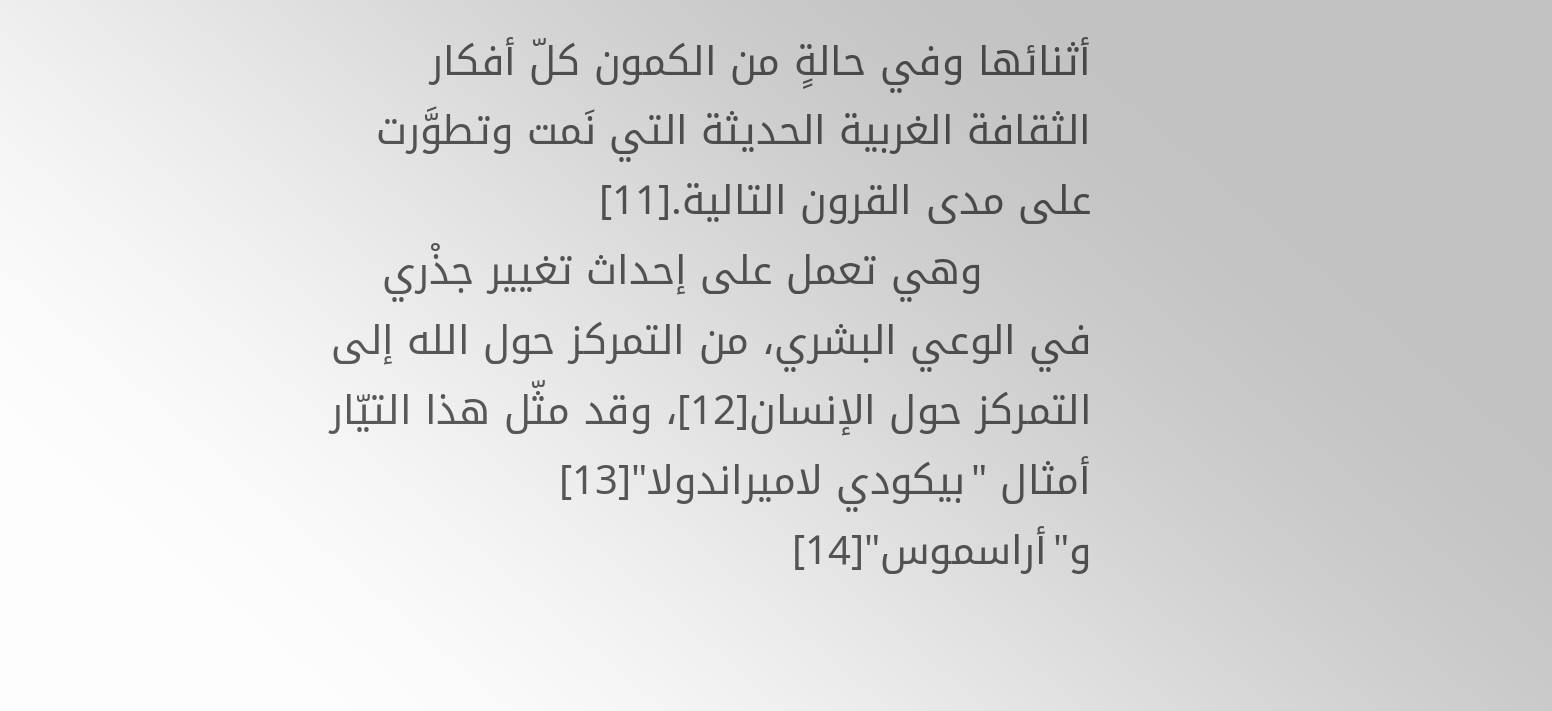أثنائها وفي حالةٍ من الكمون كلّ أفكار الثقافة الغربية الحديثة التي نَمت وتطوَّرت على مدى القرون التالية.[11]
        وهي تعمل على إحداث تغيير جذْري في الوعي البشري، من التمركز حول الله إلى التمركز حول الإنسان[12]، وقد مثّل هذا التيّار أمثال "بيكودي لاميراندولا"[13] و"أراسموس"[14]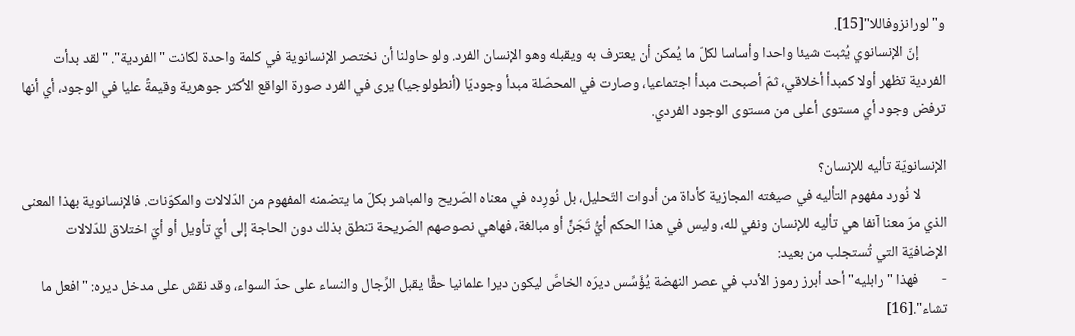و"لورانزوفاللا"[15].
        إنّ الإنسانوي يُثبت شيئا واحدا وأساسا لكلّ ما يُمكن أن يعترف به ويقبله وهو الإنسان الفرد. ولو حاولنا أن نختصر الإنسانوية في كلمة واحدة لكانت "الفردية". "لقد بدأت الفردية تظهر أولا كمبدأ أخلاقي، ثمّ أصبحت مبدأ اجتماعيا، وصارت في المحصّلة مبدأ وجوديّا (أنطولوجيا) يرى في الفرد صورة الواقع الأكثر جوهرية وقيمةً عليا في الوجود، أي أنها ترفض وجود أي مستوى أعلى من مستوى الوجود الفردي.

الإنسانويّة تأليه للإنسان؟
        لا نُورد مفهوم التأليه في صيغته المجازية كأداة من أدوات التّحليل، بل نُورِده في معناه الصّريح والمباشر بكلّ ما يتضمنه المفهوم من الدّلالات والمكوّنات. فالإنسانوية بهذا المعنى الذي مرّ معنا آنفا هي تأليه للإنسان ونفي لله، وليس في هذا الحكم أيُّ تَجَنٍّ أو مبالغة، فهاهي نصوصهم الصّريحة تنطق بذلك دون الحاجة إلى أيّ تأويل أو أيّ اختلاق للدّلالات الإضافيّة التي تُستجلب من بعيد:
-       فهذا "رابليه" أحد أبرز رموز الأدب في عصر النهضة يُؤَسِّس ديرَه الخاصَّ ليكون ديرا علمانيا حقًّا يقبل الرِّجال والنساء على حدّ السواء، وقد نقش على مدخل ديره: "افعل ما تشاء".[16]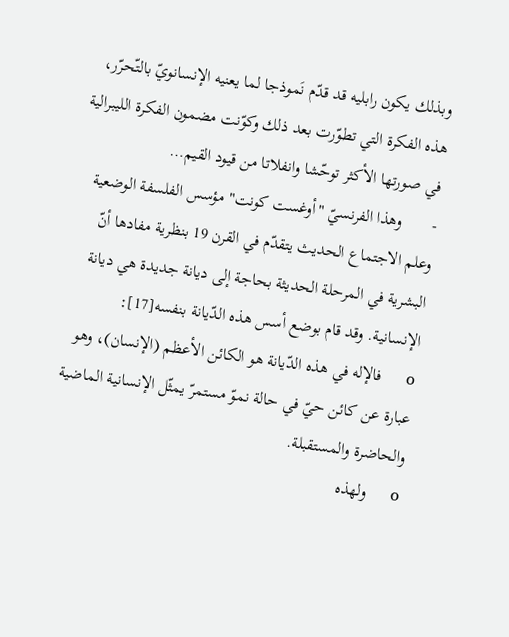وبذلك يكون رابليه قد قدّم نَموذجا لما يعنيه الإنسانويّ بالتّحرّر، هذه الفكرة التي تطوّرت بعد ذلك وكوّنت مضمون الفكرة الليبرالية في صورتها الأكثر توحّشا وانفلاتا من قيود القيم…
-       وهذا الفرنسيّ "أوغست كونت" مؤسس الفلسفة الوضعية وعلم الاجتماع الحديث يتقدّم في القرن 19 بنظرية مفادها أنّ البشرية في المرحلة الحديثة بحاجة إلى ديانة جديدة هي ديانة الإنسانية. وقد قام بوضع أسس هذه الدّيانة بنفسه[17]:
o     فالإله في هذه الدّيانة هو الكائن الأعظم (الإنسان)، وهو عبارة عن كائن حيّ في حالة نموّ مستمرّ يمثّل الإنسانية الماضية والحاضرة والمستقبلة.
o     ولهذه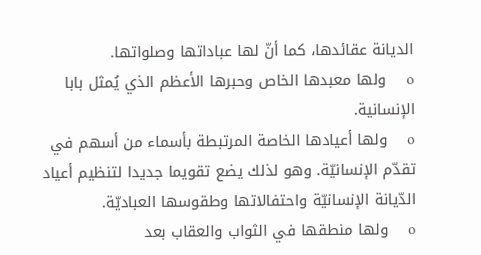الديانة عقائدها، كما أنّ لها عباداتها وصلواتها.
o     ولها معبدها الخاص وحبرها الأعظم الذي يُمثل بابا الإنسانية.
o     ولها أعيادها الخاصة المرتبطة بأسماء من أسهم في تقدّم الإنسانيّة. وهو لذلك يضع تقويما جديدا لتنظيم أعياد الدّيانة الإنسانيّة واحتفالاتها وطقوسها العباديّة.
o     ولها منطقها في الثواب والعقاب بعد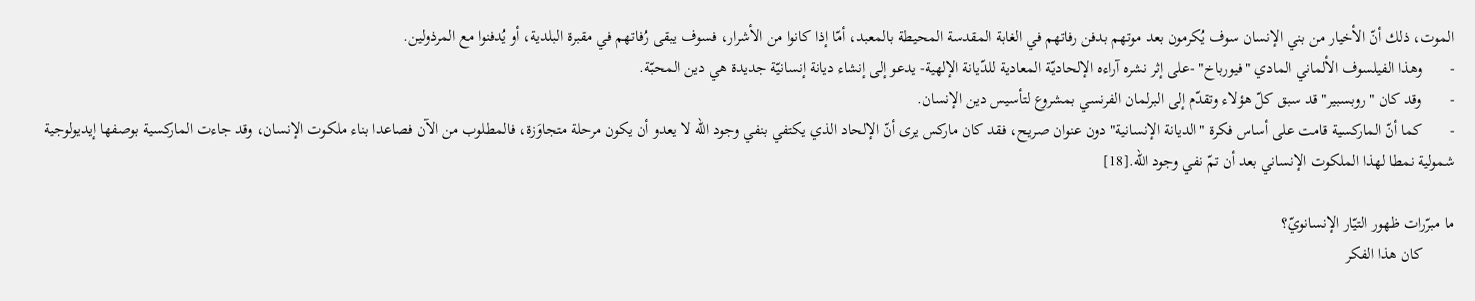الموت، ذلك أنّ الأخيار من بني الإنسان سوف يُكرمون بعد موتهم بدفن رفاتهم في الغابة المقدسة المحيطة بالمعبد، أمّا إذا كانوا من الأشرار، فسوف يبقى رُفاتهم في مقبرة البلدية، أو يُدفنوا مع المرذولين.
-       وهذا الفيلسوف الألماني المادي "فيورباخ" -على إثر نشره آراءه الإلحاديّة المعادية للدّيانة الإلهية- يدعو إلى إنشاء ديانة إنسانيّة جديدة هي دين المحبّة.
-       وقد كان "روبسبير" قد سبق كلّ هؤلاء وتقدّم إلى البرلمان الفرنسي بمشروع لتأسيس دين الإنسان.
-       كما أنّ الماركسية قامت على أساس فكرة "الديانة الإنسانية" دون عنوان صريح، فقد كان ماركس يرى أنّ الإلحاد الذي يكتفي بنفي وجود الله لا يعدو أن يكون مرحلة متجاوَزة، فالمطلوب من الآن فصاعدا بناء ملكوت الإنسان، وقد جاءت الماركسية بوصفها إيديولوجية شمولية نمطا لهذا الملكوت الإنساني بعد أن تمّ نفي وجود الله.[18]

ما مبرّرات ظهور التيّار الإنسانويّ؟
        كان هذا الفكر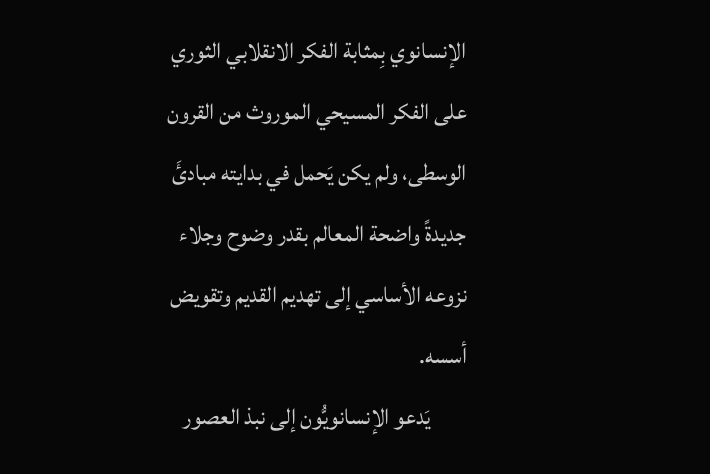الإنسانوي بِمثابة الفكر الانقلابي الثوري على الفكر المسيحي الموروث من القرون الوسطى، ولم يكن يَحمل في بدايته مبادئَ جديدةً واضحة المعالم بقدر وضوح وجلاء نزوعه الأساسي إلى تهديم القديم وتقويض أسسه.
        يَدعو الإنسانويُّون إلى نبذ العصور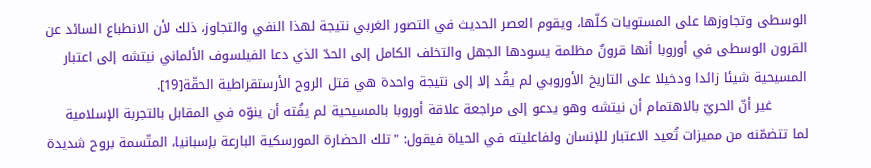الوسطى وتجاوزها على المستويات كلّها، ويقوم العصر الحديث في التصور الغربي نتيجة لهذا النفي والتجاوز، ذلك لأن الانطباع السائد عن القرون الوسطى في أوروبا أنها قرونٌ مظلمة يسودها الجهل والتخلف الكامل إلى الحدّ الذي دعا الفيلسوف الألماني نيتشه إلى اعتبار المسيحية شيئا زائدا ودخيلا على التاريخ الأوروبي لم يقُد إلا إلى نتيجة واحدة هي قتل الروح الأرستقراطية الحقّة[19].
        غير أنّ الحريّ بالاهتمام أن نيتشه وهو يدعو إلى مراجعة علاقة أوروبا بالمسيحية لم يفُته أن ينوّه في المقابل بالتجربة الإسلامية لما تتضمّنه من مميزات تُعيد الاعتبار للإنسان ولفاعليته في الحياة فيقول: "تلك الحضارة المورسكية البارعة بإسبانيا، المتّسمة بروح شديدة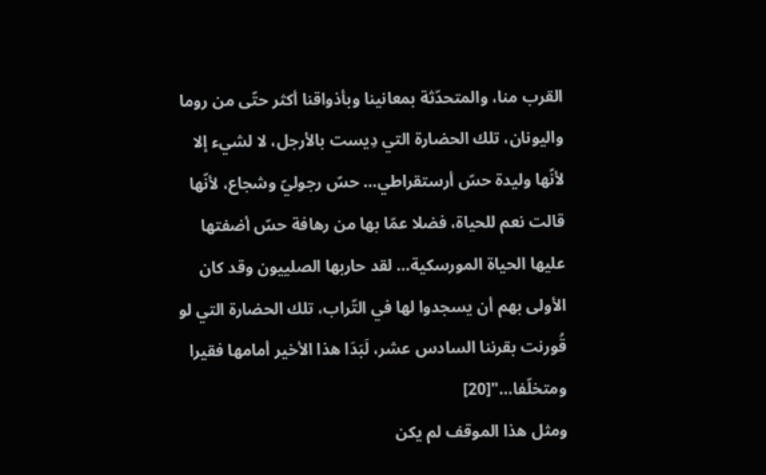القرب منا، والمتحدّثة بمعانينا وبأذواقنا أكثر حتّى من روما واليونان، تلك الحضارة التي دِيست بالأرجل، لا لشيء إلا لأنّها وليدة حسّ أرستقراطي… حسّ رجوليّ وشجاع، لأنّها قالت نعم للحياة، فضلا عمّا بها من رهافة حسّ أضفتها عليها الحياة المورسكية… لقد حاربها الصلييون وقد كان الأولى بهم أن يسجدوا لها في التّراب، تلك الحضارة التي لو قُورنت بقرننا السادس عشر، لَبَدَا هذا الأخير أمامها فقيرا ومتخلّفا…"[20]
ومثل هذا الموقف لم يكن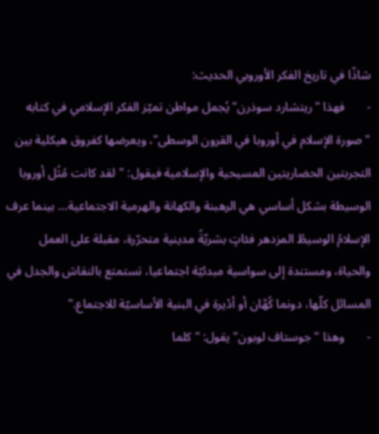شاذّا في تاريخ الفكر الأوروبي الحديث:
-       فهذا "ريتشارد سوذرن" يُجمل مواطن تميّز الفكر الإسلامي في كتابه "صورة الإسلام في أوروبا في القرون الوسطى"، ويعرضها كفروق هيكلية بين التجربتين الحضاريتين المسيحية والإسلامية فيقول: "لقد كانت مُثُل أوروبا الوسيطة بشكل أساسي هي الرهبنة والكهانة والهرمية الاجتماعية… بينما عرف الإسلامُ الوسيطُ المزدهر فئاتٍ بشريّةً مدينية متحرّرة، مقبلة على العمل والحياة، ومستندة إلى سواسية مبدئيّة اجتماعيا، تستمتع بالنقاش والجدل في المسائل كلّها، دونما كُهّان أو أدْيرة في البنية الأساسيّة للاجتماع."
-       وهذا "جوستاف لوبون" يقول: "كلما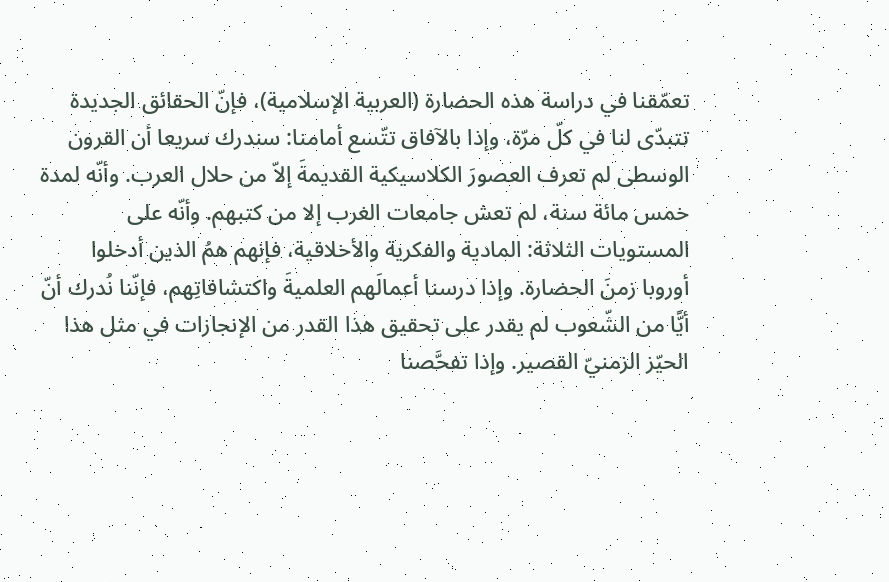تعمّقنا في دراسة هذه الحضارة (العربية الإسلامية)، فإنّ الحقائق الجديدة تتبدّى لنا في كلّ مرّة، وإذا بالآفاق تتّسع أمامنا: سندرك سريعا أن القرون الوسطى لم تعرف العصورَ الكلاسيكية القديمةَ إلاّ من حلال العرب. وأنّه لمدة خمس مائة سنة، لم تعش جامعات الغرب إلا من كتبهم. وأنّه على المستويات الثلاثة: المادية والفكرية والأخلاقية، فإنهم همُ الذين أدخلوا أوروبا زمنَ الحضارة. وإذا درسنا أعمالَهم العلميةَ واكتشافاتِهم، فإنّنا نُدرك أنّ أيًّا من الشّعوب لم يقدر على تحقيق هذا القدر من الإنجازات في مثل هذا الحيّز الزمنيّ القصير. وإذا تفحَّصنا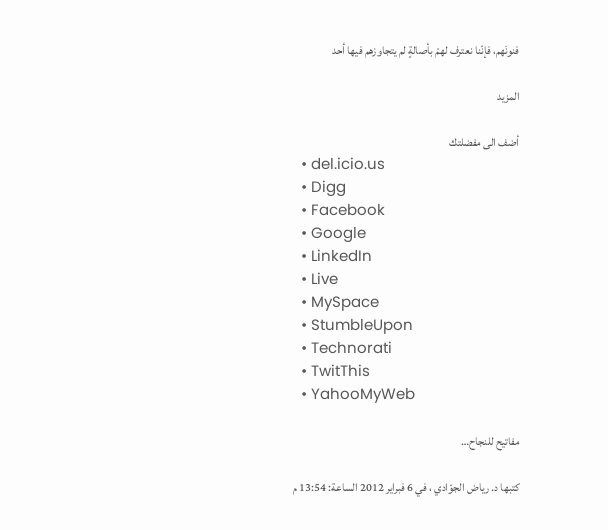فنونَهم، فإنّنا نعترف لهمْ بأصالةٍ لم يتجاوزهم فيها أحد

المزيد

أضف الى مفضلتك
  • del.icio.us
  • Digg
  • Facebook
  • Google
  • LinkedIn
  • Live
  • MySpace
  • StumbleUpon
  • Technorati
  • TwitThis
  • YahooMyWeb

مفاتيح للنجاح…

كتبها د. رياض الجوّادي ، في 6 فبراير 2012 الساعة: 13:54 م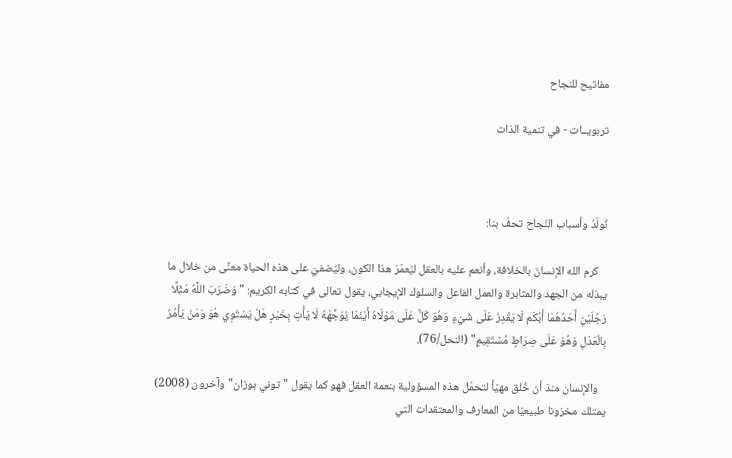مفاتيح للنجاح

تربويــات - في تنمية الذات



نُولَدُ وأسباب النّجاح تحفّ بنا:

   كرم الله الإنسانَ بالخلافة، وأنعم عليه بالعقل ليُعمّرَ هذا الكون، وليُضفيَ على هذه الحياة معنًى من خلال ما يبذله من الجهد والمثابرة والعمل الفاعل والسلوك الإيجابي، يقول تعالى في كتابه الكريم: "وَضَرَبَ اللَّهُ مَثَلًا رَجُلَيْنِ أَحَدُهُمَا أَبْكَم لَا يَقْدِرُ عَلَى شَيْءٍ وَهُوَ كَلٌّ عَلَى مَوْلَاهُ أَيْنَمَا يُوَجِّهْهُ لَا يَأْتِ بِخَيْرٍ هَلْ يَسْتَوِي هُوَ وَمَنْ يَأْمُرُ بِالْعَدْلِ وَهُوَ عَلَى صِرَاطٍ مُسْتَقِيمٍ" (النحل/76).

   والإنسان منذ أن خُلق مهيّأ لتحمّل هذه المسؤولية بنعمة العقل فهو كما يقول "توني بوزان" وآخرون (2008) يمتلك مخزونا طبيعيّا من المعارف والمعتقدات التي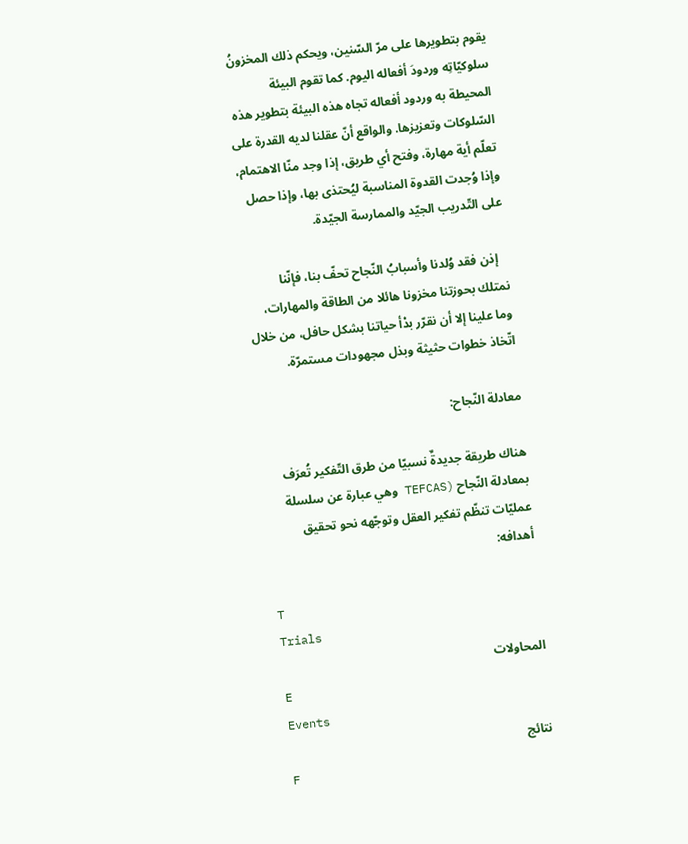يقوم بتطويرها على مرّ السّنين، ويحكم ذلك المخزونُ سلوكيّاتِه وردودَ أفعاله اليوم. كما تقوم البيئة المحيطة به وردود أفعاله تجاه هذه البيئة بتطوير هذه السّلوكات وتعزيزها. والواقع أنّ عقلنا لديه القدرة على تعلّم أية مهارة، وفتح أي طريق، إذا وجد منّا الاهتمام، وإذا وُجدت القدوة المناسبة ليُحتذى بها، وإذا حصل على التّدريب الجيّد والممارسة الجيّدة.

   إذن فقد وُلدنا وأسبابُ النّجاح تحفّ بنا، فإنّنا نمتلك بحوزتنا مخزونا هائلا من الطاقة والمهارات، وما علينا إلا أن نقرّر بدْأ حياتنا بشكل حافل، من خلال اتّخاذ خطوات حثيثة وبذل مجهودات مستمرّة.

معادلة النّجاح:

هناك طريقة جديدةٌ نسبيّا من طرق التّفكير تُعرَف بمعادلة النّجاح (TEFCAS وهي عبارة عن سلسلة عمليّات تنظّم تفكير العقل وتوجّهه نحو تحقيق أهدافه:

T
Trials
المحاولات
E
Events
نتائج
F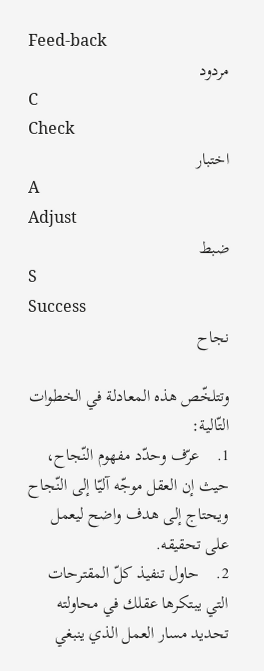Feed-back
مردود
C
Check
اختبار
A
Adjust
ضبط
S
Success
نجاح

وتتلخّص هذه المعادلة في الخطوات التّالية:
1.    عرّف وحدّد مفهوم النّجاح، حيث إن العقل موجّه آليّا إلى النّجاح ويحتاج إلى هدف واضح ليعمل على تحقيقه.
2.    حاول تنفيذ كلّ المقترحات التي يبتكرها عقلك في محاولته تحديد مسار العمل الذي ينبغي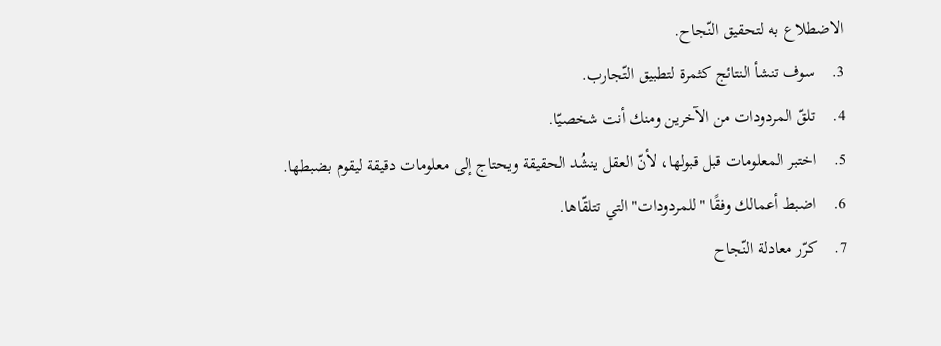الاضطلاع به لتحقيق النّجاح.
3.    سوف تنشأ النتائج كثمرة لتطبيق التّجارب.
4.    تلقّ المردودات من الآخرين ومنك أنت شخصيّا.
5.    اختبر المعلومات قبل قبولها، لأنّ العقل ينشُد الحقيقة ويحتاج إلى معلومات دقيقة ليقوم بضبطها.
6.    اضبط أعمالك وفقًا "للمردودات" التي تتلقّاها.
7.    كرّر معادلة النّجاح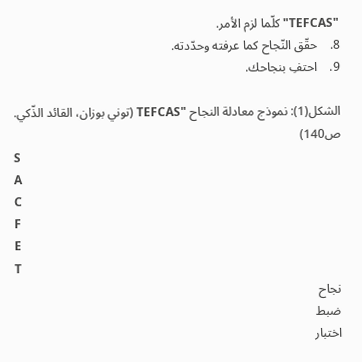"TEFCAS"كلّما لزم الأمر.
8.    حقّق النّجاح كما عرفته وحدّدته.
9.    احتفِ بنجاحك.

الشكل(1): نموذج معادلة النجاح "TEFCAS (توني بوزان، القائد الذّكي. ص140)
S
A
C
F
E
T
نجاح
ضبط
اختبار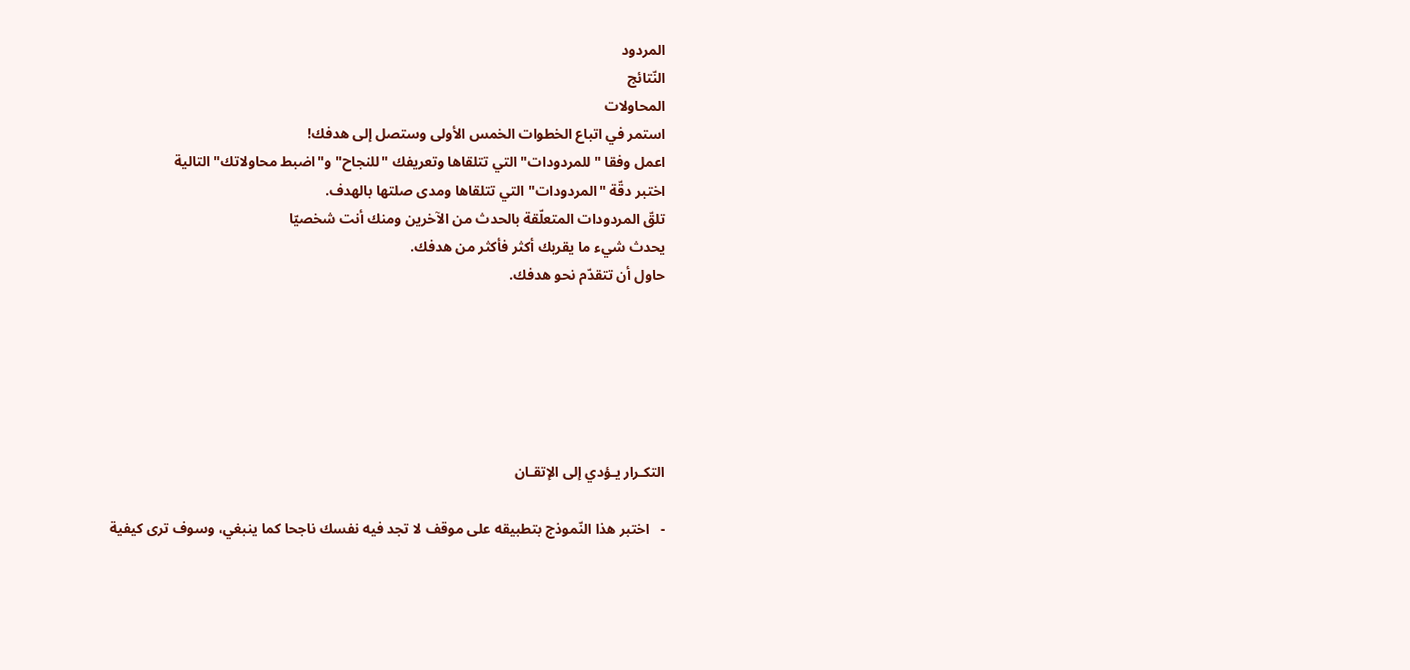المردود
النّتائج
المحاولات
استمر في اتباع الخطوات الخمس الأولى وستصل إلى هدفك!
اعمل وفقا "للمردودات" التي تتلقاها وتعريفك "للنجاح" و"اضبط محاولاتك" التالية
اختبر دقّة "المردودات" التي تتلقاها ومدى صلتها بالهدف.
تلقّ المردودات المتعلّقة بالحدث من الآخرين ومنك أنت شخصيّا
يحدث شيء ما يقربك أكثر فأكثر من هدفك.
حاول أن تتقدّم نحو هدفك.






التكـرار يـؤدي إلى الإتقـان

-   اختبر هذا النّموذج بتطبيقه على موقف لا تجد فيه نفسك ناجحا كما ينبغي، وسوف ترى كيفية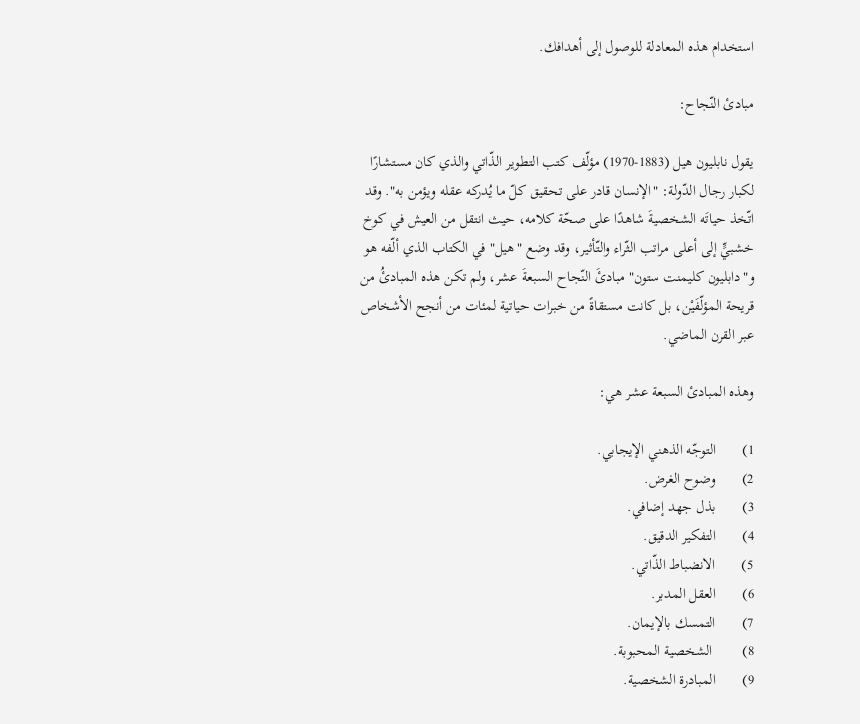استخدام هذه المعادلة للوصول إلى أهدافك.

مبادئ النّجاح:

يقول نابليون هيل (1883-1970) مؤلّف كتب التطوير الذّاتي والذي كان مستشارًا لكبار رجال الدّولة: "الإنسان قادر على تحقيق كلّ ما يُدركه عقله ويؤمن به". وقد اتّخذ حياتَه الشخصيةَ شاهدًا على صحّة كلامه، حيث انتقل من العيش في كوخ خشبيٍّ إلى أعلى مراتب الثّراء والتّأثير، وقد وضع "هيل" في الكتاب الذي ألّفه هو و"دابليون كليمنت ستون" مبادئَ النّجاح السبعةَ عشر، ولم تكن هذه المبادئُ من قريحة المؤلّفَيْن، بل كانت مستقاةً من خبرات حياتية لمئات من أنجح الأشخاص عبر القرن الماضي.

وهذه المبادئ السبعة عشر هي:

1)       التوجّه الذهني الإيجابي.
2)       وضوح الغرض.
3)       بذل جهد إضافي.
4)       التفكير الدقيق.
5)       الانضباط الذّاتي.
6)       العقل المدبر.
7)       التمسك بالإيمان.
8)        الشخصية المحبوبة.
9)       المبادرة الشخصية.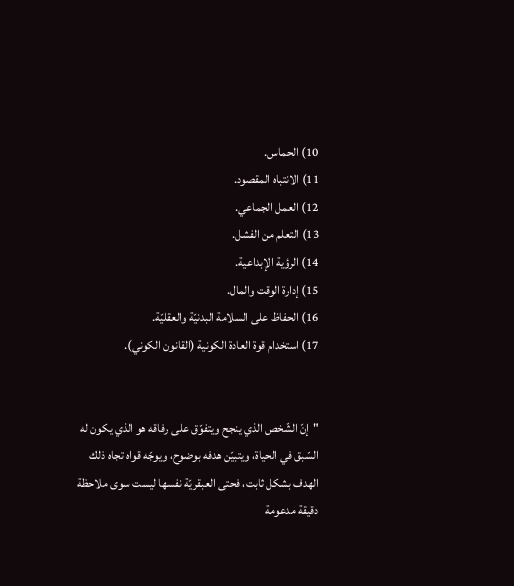10) الحماس.
11) الانتباه المقصود.
12) العمل الجماعي.
13) التعلم من الفشل.
14) الرؤية الإبداعية.
15) إدارة الوقت والمال.
16) الحفاظ على السلامة البدنيّة والعقليّة.
17) استخدام قوة العادة الكونية (القانون الكوني).


"إنّ الشّخص الذي ينجح ويتفوّق على رفاقه هو الذي يكون له السّبق في الحياة، ويتبيّن هدفه بوضوح، ويوجّه قواه تجاه ذلك الهدف بشكل ثابت، فحتى العبقريّة نفسها ليست سوى ملاحظة دقيقة مدعومة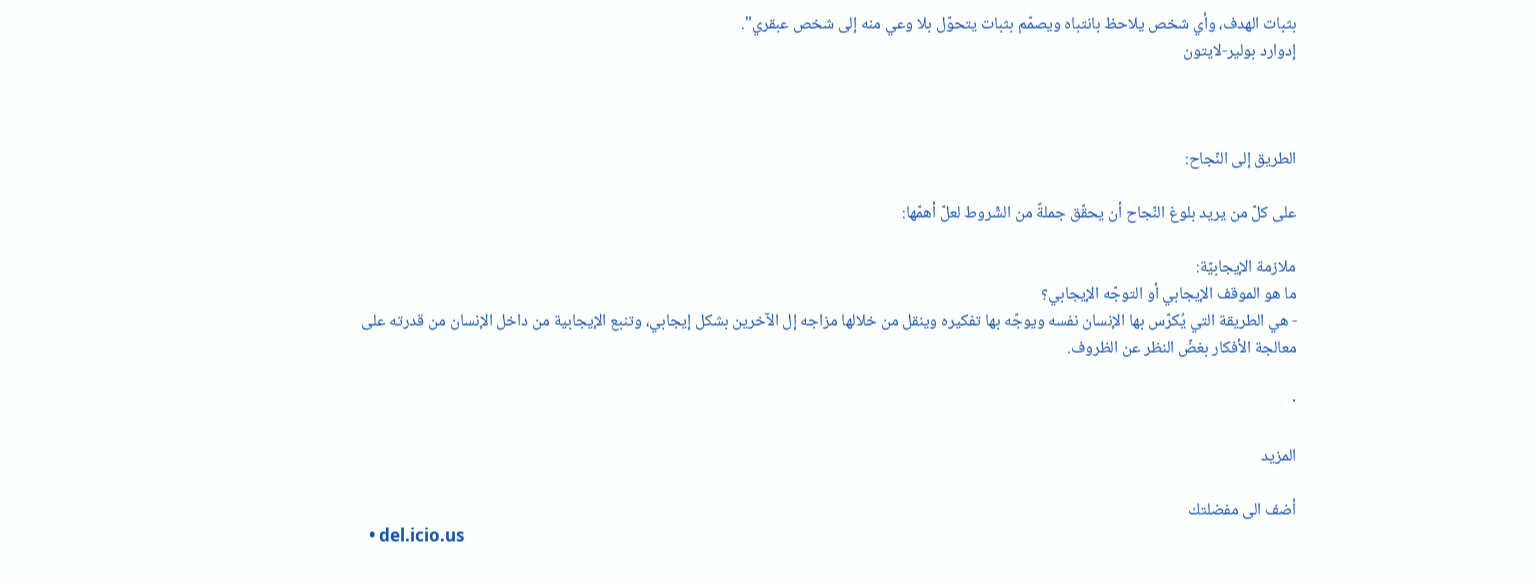بثبات الهدف، وأي شخص يلاحظ بانتباه ويصمّم بثبات يتحوّل بلا وعي منه إلى شخص عبقري".
إدوارد بولير-لايتون



الطريق إلى النّجاح:

على كلّ من يريد بلوغ النّجاح أن يحقّق جملةً من الشّروط لعلّ أهمّها:

ملازمة الإيجابيّة:
ما هو الموقف الإيجابي أو التوجّه الإيجابي؟
- هي الطريقة التي يُكرّس بها الإنسان نفسه ويوجّه بها تفكيره وينقل من خلالها مزاجه إل الآخرين بشكل إيجابي، وتنبع الإيجابية من داخل الإنسان من قدرته على معالجة الأفكار بغضّ النظر عن الظروف.

·

المزيد

أضف الى مفضلتك
  • del.icio.us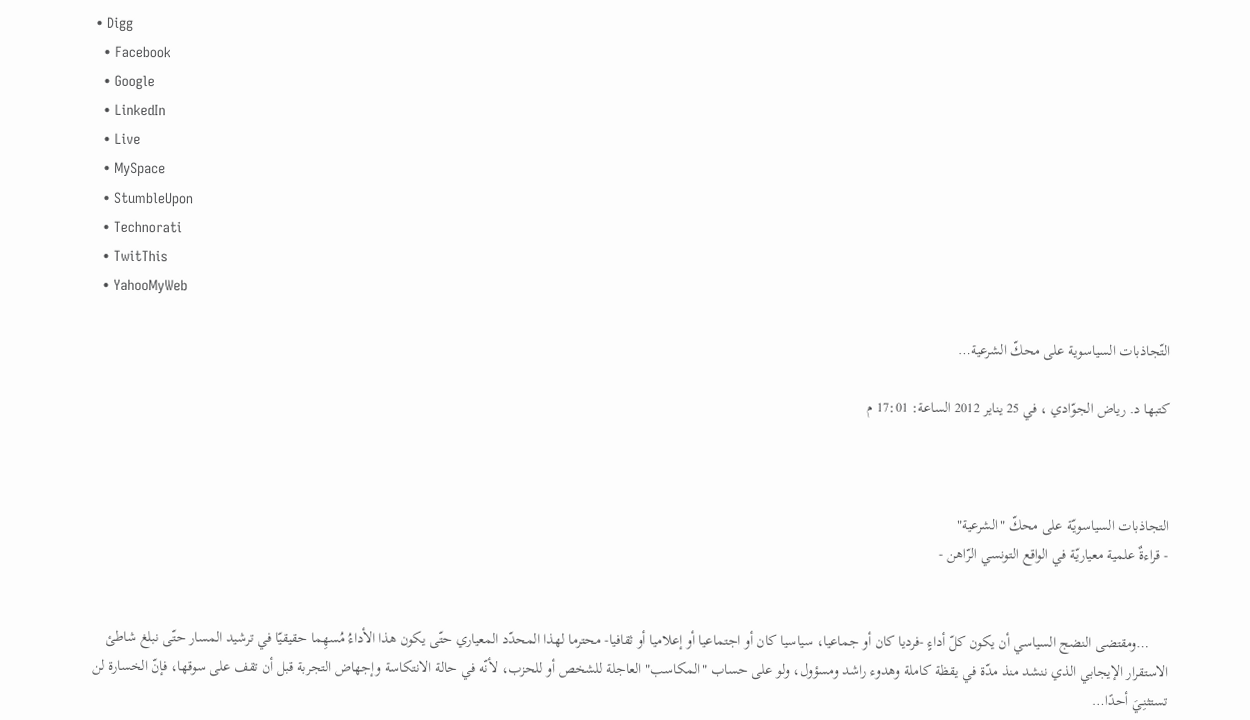• Digg
  • Facebook
  • Google
  • LinkedIn
  • Live
  • MySpace
  • StumbleUpon
  • Technorati
  • TwitThis
  • YahooMyWeb

التّجاذبات السياسوية على محكّ الشرعية…

كتبها د. رياض الجوّادي ، في 25 يناير 2012 الساعة: 17:01 م



التجاذبات السياسويّة على محكّ "الشرعية"
- قراءةٌ علمية معياريّة في الواقع التونسي الرّاهن -


     …ومقتضى النضج السياسي أن يكون كلّ أداءٍ -فرديا كان أو جماعيا، سياسيا كان أو اجتماعيا أو إعلاميا أو ثقافيا- محترما لهذا المحدّد المعياري حتّى يكون هذا الأداءُ مُسهِما حقيقيّا في ترشيد المسار حتّى نبلغ شاطئ الاستقرار الإيجابي الذي ننشد منذ مدّة في يقظة كاملة وهدوء راشد ومسؤول، ولو على حساب "المكاسب" العاجلة للشخص أو للحزب، لأنّه في حالة الانتكاسة وإجهاض التجربة قبل أن تقف على سوقها، فإنّ الخسارة لن تستثنِـيَ أحدًا…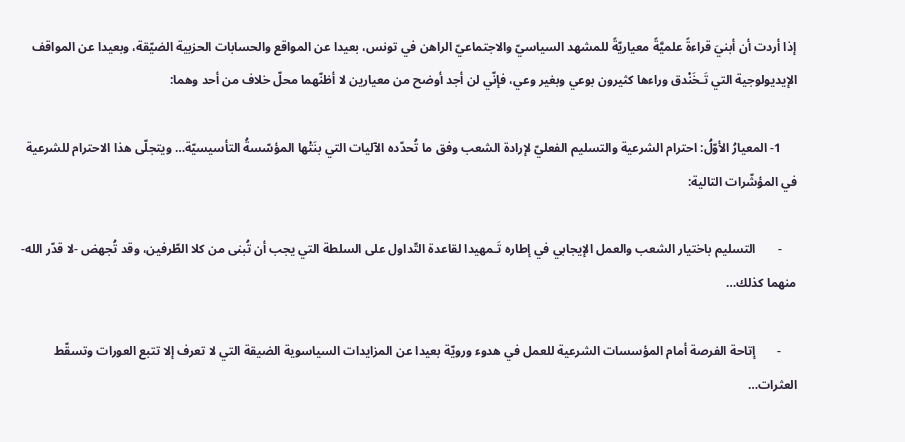إذا أردت أن أبنيَ قراءةً علميَّةً معياريّةً للمشهد السياسيّ والاجتماعيّ الراهن في تونس، بعيدا عن المواقع والحسابات الحزبية الضيّقة، وبعيدا عن المواقف الإيديولوجية التي تَـخَنْدق وراءها كثيرون بوعي وبغير وعي، فإنّي لن أجد أوضح من معيارين لا أظنّهما محلّ خلاف من أحد وهما:

     1- المعيارُ الأوّلُ: احترام الشرعية والتسليم الفعليّ لإرادة الشعب وفق ما تُحدّده الآليات التي بنَتْها المؤسّسةُ التأسيسيّة… ويتجلّى هذا الاحترام للشرعية في المؤشّرات التالية:

     -       التسليم باختيار الشعب والعمل الإيجابي في إطاره تَـمهيدا لقاعدة التّداول على السلطة التي يجب أن تُبنى من كلا الطّرفين، وقد تُجهض -لا قدّر الله- منهما كذلك…

     -       إتاحة الفرصة أمام المؤسسات الشرعية للعمل في هدوء ورويّة بعيدا عن المزايدات السياسوية الضيقة التي لا تعرف إلا تتبع العورات وتسقّط العثرات…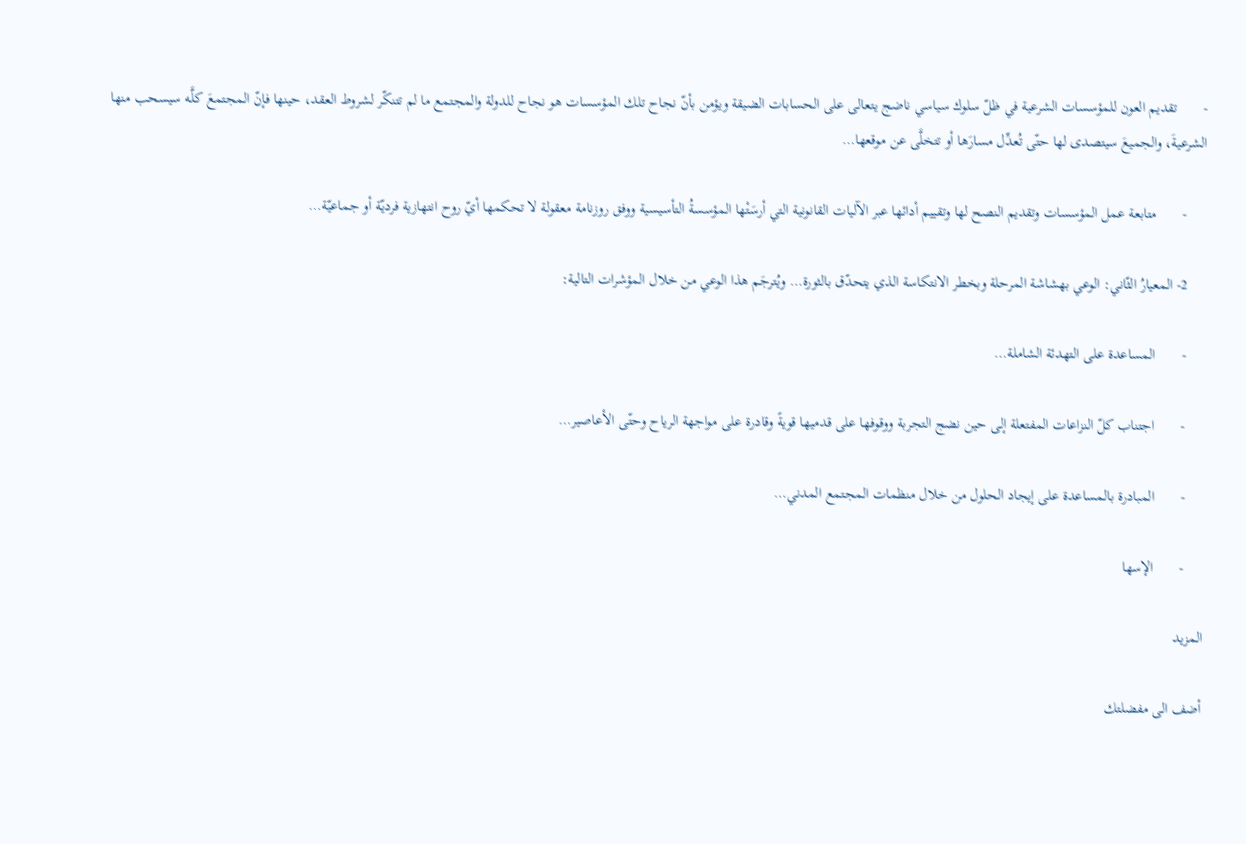-       تقديم العون للمؤسسات الشرعية في ظلّ سلوك سياسي ناضج يتعالى على الحسابات الضيقة ويؤمن بأنّ نجاح تلك المؤسسات هو نجاح للدولة والمجتمع ما لم تتنكّر لشروط العقد، حينها فإنّ المجتمعَ كلَّه سيسحب منها الشرعيةَ، والجميعَ سيتصدى لها حتّى تُعدِّل مسارَها أو تتخلَّى عن موقعها…

     -       متابعة عمل المؤسسات وتقديم النصح لها وتقييم أدائها عبر الآليات القانونية التي أرسَتْها المؤسسةُ التأسيسية ووفق روزنامة معقولة لا تحكمها أيّ روح انتهازية فرديّة أو جماعيّة…

     2- المعيارُ الثّاني: الوعي بهشاشة المرحلة وبخطر الانتكاسة الذي يتحدّق بالثورة… ويُترجَم هذا الوعي من خلال المؤشرات التالية:

     -       المساعدة على التهدئة الشاملة…

     -       اجتناب كلّ النزاعات المفتعلة إلى حين نضج التجربة ووقوفها على قدميها قويةً وقادرة على مواجهة الرياح وحتّى الأعاصير…

     -       المبادرة بالمساعدة على إيجاد الحلول من خلال منظمات المجتمع المدني…

     -       الإسها

المزيد

أضف الى مفضلتك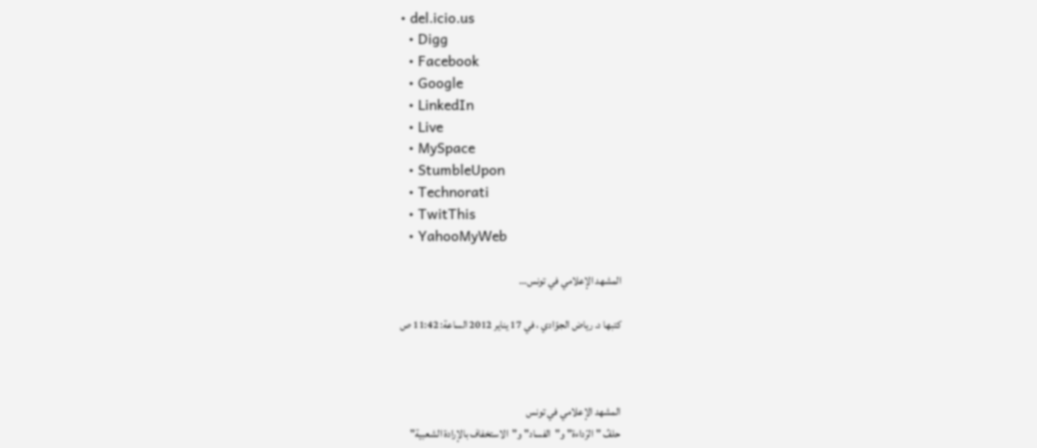• del.icio.us
  • Digg
  • Facebook
  • Google
  • LinkedIn
  • Live
  • MySpace
  • StumbleUpon
  • Technorati
  • TwitThis
  • YahooMyWeb

المشهد الإعلامي في تونس…

كتبها د. رياض الجوّادي ، في 17 يناير 2012 الساعة: 11:42 ص



المشهد الإعلامي في تونس
حلفُ "الرّداءة" و"الفساد" و"الاستخفاف بالإرادة الشعبية"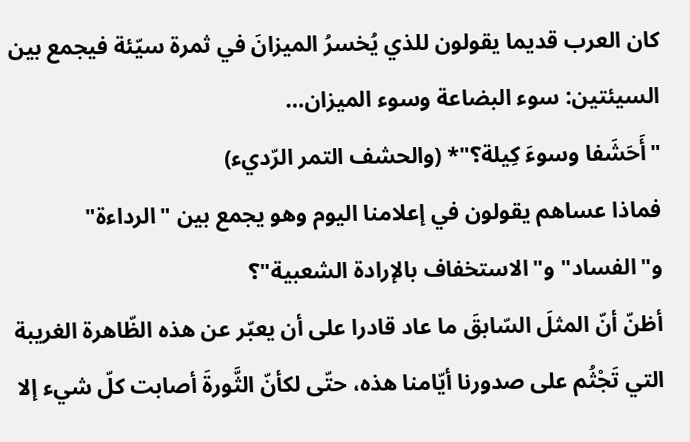كان العرب قديما يقولون للذي يُخسرُ الميزانَ في ثمرة سيّئة فيجمع بين السيئتين: سوء البضاعة وسوء الميزان…
"أَحَشَفا وسوءَ كِيلة؟"* (والحشف التمر الرّديء)
فماذا عساهم يقولون في إعلامنا اليوم وهو يجمع بين "الرداءة" و"الفساد" و"الاستخفاف بالإرادة الشعبية"؟
أظنّ أنّ المثلَ السّابقَ ما عاد قادرا على أن يعبّر عن هذه الظّاهرة الغريبة التي تَجْثُم على صدورنا أيّامنا هذه، حتّى لكأنّ الثَّورةَ أصابت كلّ شيء إلا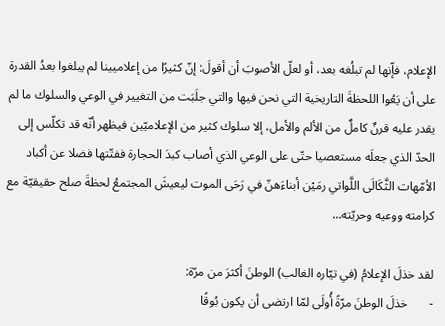الإعلام، فإّنها لم تبلُغه بعد، أو لعلّ الأصوبَ أن أقولَ: إنّ كثيرًا من إعلاميينا لم يبلغوا بعدُ القدرة على أن يَعُوا اللحظةَ التاريخية التي نحن فيها والتي جلَبَت من التغيير في الوعي والسلوك ما لم يقدر عليه قرنٌ كاملٌ من الألم والأمل، إلا سلوك كثير من الإعلاميّين فيظهر أنّه قد تكلّس إلى الحدّ الذي جعلَه مستعصيا حتّى على الوعي الذي أصاب كبدَ الحجارة ففتّتها فضلا عن أكباد الأمّهات الثَّكَالَى اللَّواتي رمَيْن أبناءَهنّ في رَحَى الموت ليعيشَ المجتمعُ لحظةَ صلح حقيقيّة مع كرامته ووعيه وحريّته…

لقد خذلَ الإعلامُ (في تيّاره الغالب) الوطنَ أكثرَ من مرّة:
-       خذلَ الوطنَ مرّةً أُولَى لمّا ارتضى أن يكون بُوقًا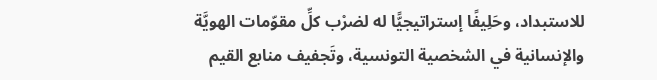للاستبداد، وحَلِيفًا إستراتيجيًّا له لضرْب كلِّ مقوّمات الهويَّة والإنسانية في الشخصية التونسية، وتَجفيف منابع القيم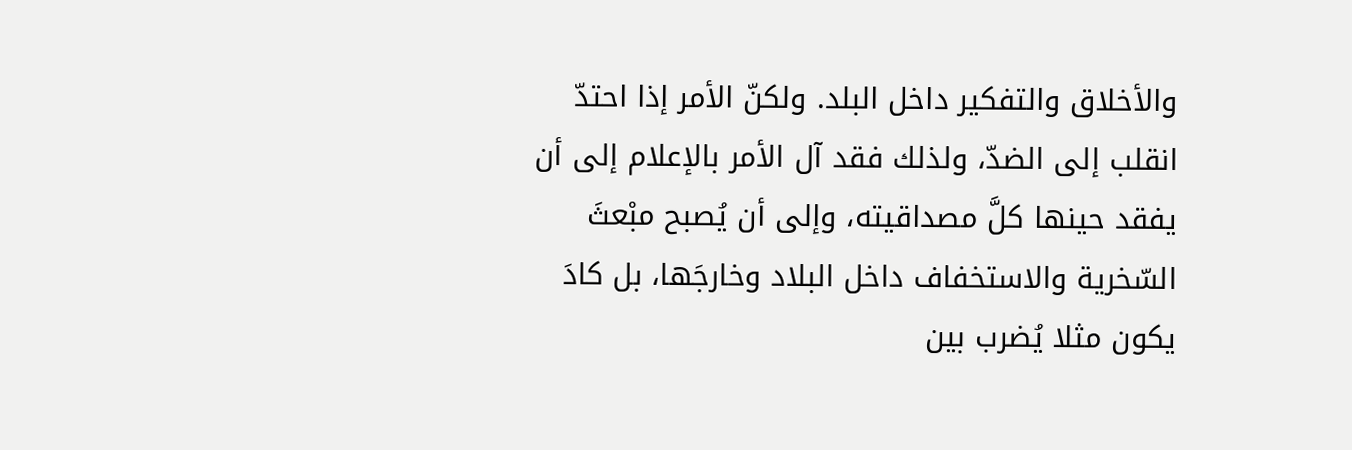والأخلاق والتفكير داخل البلد. ولكنّ الأمر إذا احتدّ انقلب إلى الضدّ، ولذلك فقد آل الأمر بالإعلام إلى أن يفقد حينها كلَّ مصداقيته، وإلى أن يُصبح مبْعثَ السّخرية والاستخفاف داخل البلاد وخارجَها، بل كادَ يكون مثلا يُضرب بين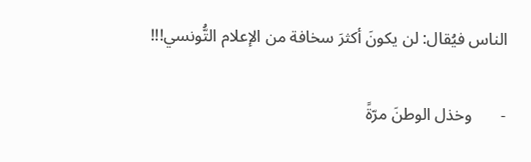الناس فيُقال: لن يكونَ أكثرَ سخافة من الإعلام التُّونسي!!!

-       وخذل الوطنَ مرّةً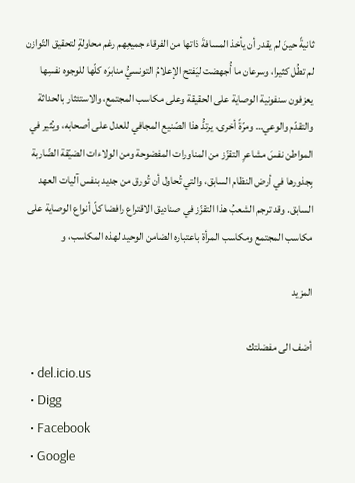ثانيةً حينَ لم يقدر أن يأخذ المسافةَ ذاتها من الفرقاء جميعِهم رغم محاولةٍ لتحقيق التّوازن لم تطُل كثيرا، وسرعان ما أُجهضت ليَفتح الإعلامُ التونسيُّ منابرَه كلّها للوجوه نفسِها يعزفون سنفونية الوصاية على الحقيقة وعلى مكاسب المجتمع، والاستئثار بالحداثة والتقدّم والوعي… ومرّةً أخرى، يرتدُّ هذا الصّنيع المجافي للعدل على أصحابه، ويُثير في المواطن نفسَ مشاعرِ التقزّز من المناورات المفضوحة ومن الولاءات الضيّقة الضّاربة بِجذورها في أرض النظام السابق، والتي تُحاول أن تُورق من جديد بنفس آليات العهد السابق. وقد ترجم الشعبُ هذا التقزّز في صناديق الاقتراع رافضا كلّ أنواع الوصاية على مكاسب المجتمع ومكاسب المرأة باعتباره الضامن الوحيد لهذه المكاسب، و

المزيد

أضف الى مفضلتك
  • del.icio.us
  • Digg
  • Facebook
  • Google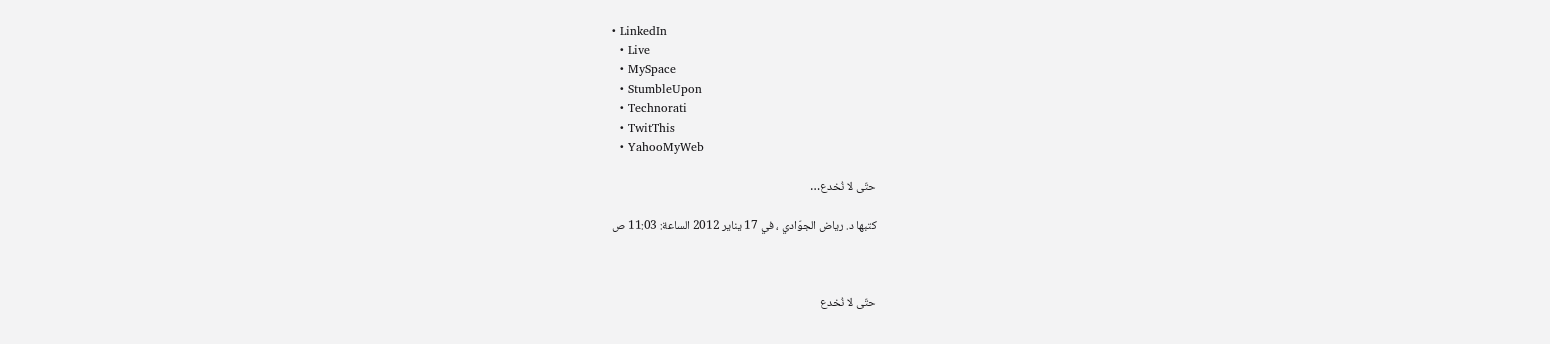• LinkedIn
  • Live
  • MySpace
  • StumbleUpon
  • Technorati
  • TwitThis
  • YahooMyWeb

حتّى لا نُخدع…

كتبها د. رياض الجوّادي ، في 17 يناير 2012 الساعة: 11:03 ص



حتّى لا نُخدع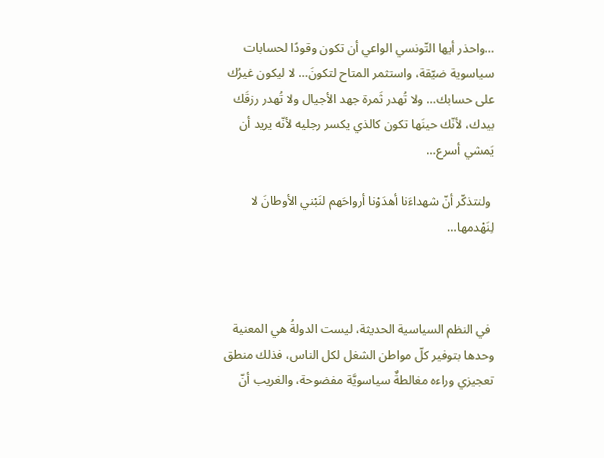…واحذر أيها التّونسي الواعي أن تكون وقودًا لحسابات سياسوية ضيّقة، واستثمر المتاح لتكونَ… لا ليكون غيرُك على حسابك… ولا تُهدر ثَمرة جهد الأجيال ولا تُهدر رزقَك بيدك، لأنّك حينَها تكون كالذي يكسر رجليه لأنّه يريد أن يَمشي أسرع…

 ولنتذكّر أنّ شهداءَنا أهدَوْنا أرواحَهم لنَبْني الأوطانَ لا لِنَهْدمها…



 في النظم السياسية الحديثة، ليست الدولةُ هي المعنية وحدها بتوفير كلّ مواطن الشغل لكل الناس، فذلك منطق تعجيزي وراءه مغالطةٌ سياسويَّة مفضوحة، والغريب أنّ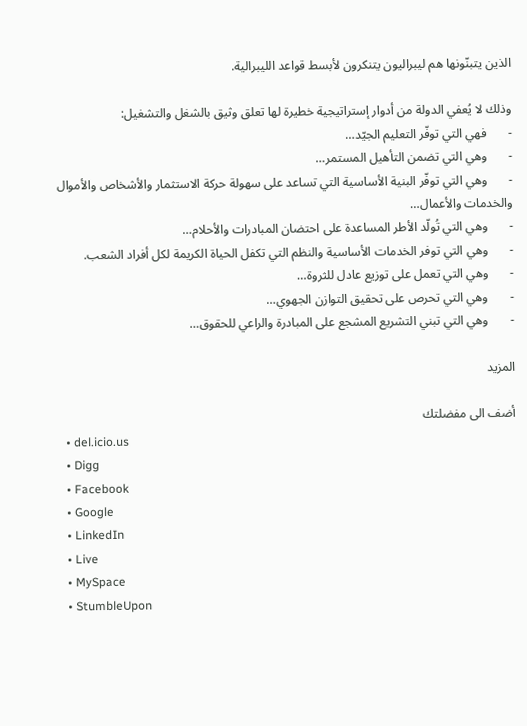الذين يتبنّونها هم ليبراليون يتنكرون لأبسط قواعد الليبرالية.

وذلك لا يُعفي الدولة من أدوار إستراتيجية خطيرة لها تعلق وثيق بالشغل والتشغيل:
-       فهي التي توفّر التعليم الجيّد…
-       وهي التي تضمن التأهيل المستمر…
-       وهي التي توفّر البنية الأساسية التي تساعد على سهولة حركة الاستثمار والأشخاص والأموال والخدمات والأعمال…
-       وهي التي تُولّد الأطر المساعدة على احتضان المبادرات والأحلام…
-       وهي التي توفر الخدمات الأساسية والنظم التي تكفل الحياة الكريمة لكل أفراد الشعب.
-       وهي التي تعمل على توزيع عادل للثروة…
-       وهي التي تحرص على تحقيق التوازن الجهوي…
-       وهي التي تبني التشريع المشجع على المبادرة والراعي للحقوق…

المزيد

أضف الى مفضلتك
  • del.icio.us
  • Digg
  • Facebook
  • Google
  • LinkedIn
  • Live
  • MySpace
  • StumbleUpon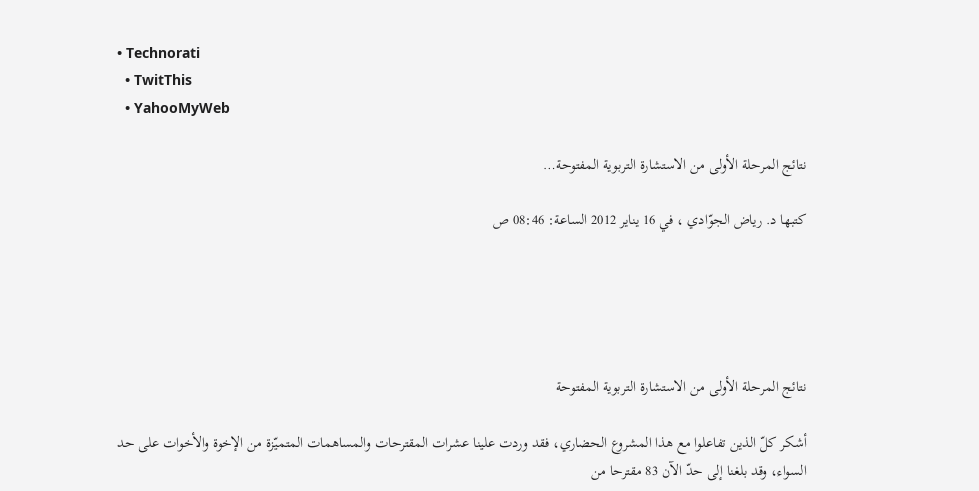• Technorati
  • TwitThis
  • YahooMyWeb

نتائج المرحلة الأولى من الاستشارة التربوية المفتوحة…

كتبها د. رياض الجوّادي ، في 16 يناير 2012 الساعة: 08:46 ص





نتائج المرحلة الأولى من الاستشارة التربوية المفتوحة

أشكر كلّ الذين تفاعلوا مع هذا المشروع الحضاري، فقد وردت علينا عشرات المقترحات والمساهمات المتميّزة من الإخوة والأخوات على حد السواء، وقد بلغنا إلى حدّ الآن 83 مقترحا من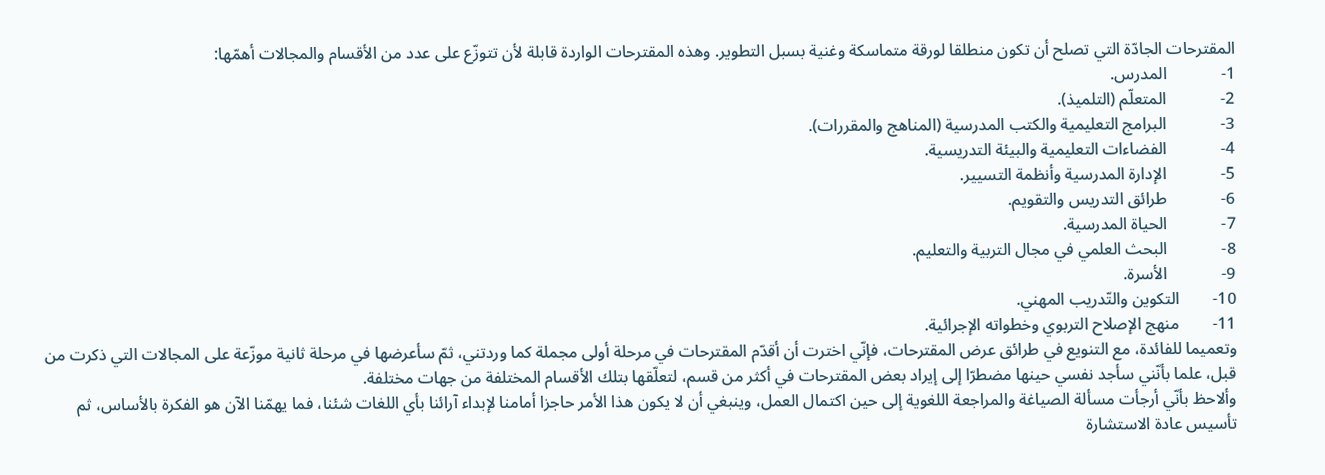المقترحات الجادّة التي تصلح أن تكون منطلقا لورقة متماسكة وغنية بسبل التطوير. وهذه المقترحات الواردة قابلة لأن تتوزّع على عدد من الأقسام والمجالات أهمّها:
1-             المدرس.
2-             المتعلّم (التلميذ).
3-             البرامج التعليمية والكتب المدرسية (المناهج والمقررات).
4-             الفضاءات التعليمية والبيئة التدريسية.
5-             الإدارة المدرسية وأنظمة التسيير.
6-             طرائق التدريس والتقويم.
7-             الحياة المدرسية.
8-             البحث العلمي في مجال التربية والتعليم.
9-             الأسرة.
10-        التكوين والتّدريب المهني.
11-        منهج الإصلاح التربوي وخطواته الإجرائية.
وتعميما للفائدة، مع التنويع في طرائق عرض المقترحات، فإنّي اخترت أن أقدّم المقترحات في مرحلة أولى مجملة كما وردتني، ثمّ سأعرضها في مرحلة ثانية موزّعة على المجالات التي ذكرت من قبل، علما بأنّني سأجد نفسي حينها مضطرّا إلى إيراد بعض المقترحات في أكثر من قسم، لتعلّقها بتلك الأقسام المختلفة من جهات مختلفة.
وألاحظ بأنّي أرجأت مسألة الصياغة والمراجعة اللغوية إلى حين اكتمال العمل، وينبغي أن لا يكون هذا الأمر حاجزا أمامنا لإبداء آرائنا بأي اللغات شئنا، فما يهمّنا الآن هو الفكرة بالأساس، ثم تأسيس عادة الاستشارة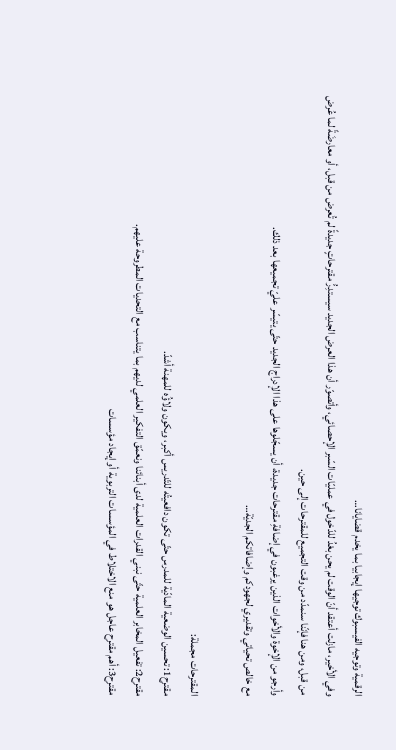الرقمية وتوجيه الفيسبوك توجيها إيجابيا بما يخدم قضايانا…
وفي الأخير، مازلت أعتقد أنّ الوقت لم يحن بعْدُ للدّخول في عمليّات السّبر الإحصائي، وأتصوّر أن هذا العرض الجديد سيستدِرُّ مقترحاتٍ جديدةً لم تُعرض من قبل، أو معارضَةً لما عُرض من قبل، ومن هنا فإنّنا سنمدّد من وقت التجميع للمقترحات إلى حين.
وأرجو من الإخوة والأخوات الذين يرغبون في إضافةِ مقترحات جديدة، أن يسجّلوها على هذا الإدراج الجديد حتّى يتيسّر عليّ تجميعها بعد ذلك.
مع خالص تحياتي وتقديري لجهودكم وإضافاتكم الجديّة…

المقترحات مجملة:
مقترح1: تحسين الوضعية المادّية للمدرس حتّى تكون دافعيتُه للتّدريس أكبر، ويكون ولاؤُه للمهنة أشدّ.
مقترح2: تفعيل المخابر العلمية حتّى نبني القدرات العلمية لدى أبنائنا ونعمّق التفكير العلمي لديهم بما يتناسب مع التحديات المطروحة عليهم.
مقترح3: أهم مقترح عاجل هو منع الاختلاط في المؤسسات التربوية أو إيجاد مؤسسات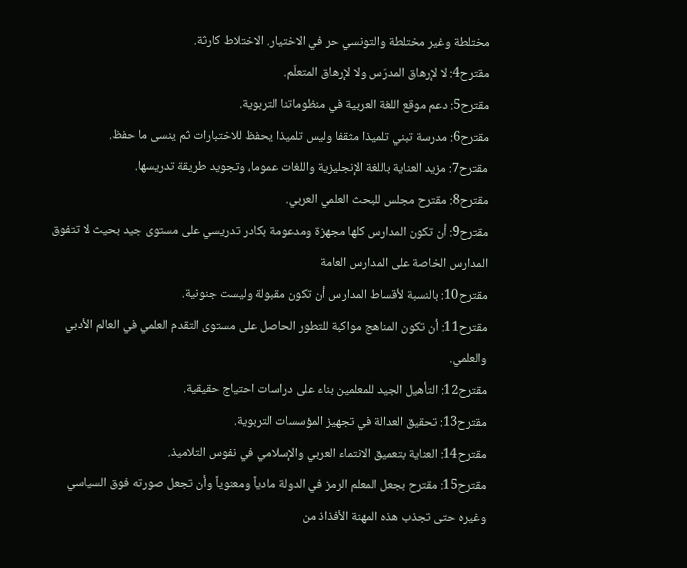مختلطة وغير مختلطة والتونسي حر في الاختيار. الاختلاط كارثة.
مقترح4: لا لإرهاق المدرّس ولا لإرهاق المتعلّم.
مقترح5: دعم موقع اللغة العربية في منظوماتنا التربوية.
مقترح6: مدرسة تبني تلميذا مثقفا وليس تلميذا يحفظ للاختبارات ثم ينسى ما حفظ.
مقترح7: مزيد العناية باللغة الإنجليزية واللغات عموما، وتجويد طريقة تدريسها.
مقترح8: مقترح مجلس للبحث العلمي العربي.
مقترح9: أن تكون المدارس كلها مجهزة ومدعومة بكادر تدريسي على مستوى جيد بحيث لا تتفوق المدارس الخاصة على المدارس العامة
مقترح10: بالنسبة لأقساط المدارس أن تكون مقبولة وليست جنونية.
مقترح11: أن تكون المناهج مواكبة للتطور الحاصل على مستوى التقدم العلمي في العالم الأدبي والعلمي.
مقترح12: التأهيل الجيد للمعلمين بناء على دراسات احتياج حقيقية.
مقترح13: تحقيق العدالة في تجهيز المؤسسات التربوية.
مقترح14: العناية بتعميق الانتماء العربي والإسلامي في نفوس التلاميذ.
مقترح15: مقترح بجعل المعلم الرمز في الدولة مادياً ومعنوياً وأن تجعل صورته فوق السياسي وغيره حتى تجذب هذه المهنة الأفذاذ من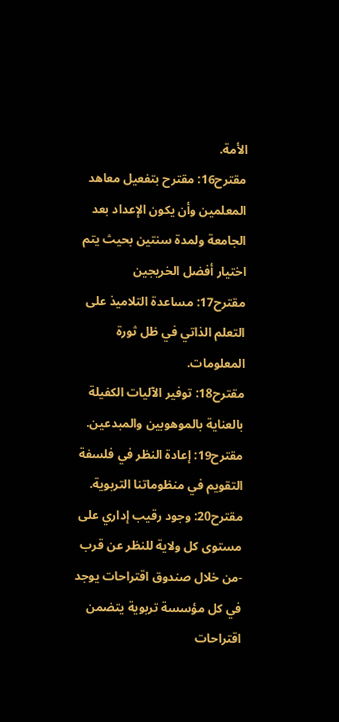الأمة.
مقترح16: مقترح بتفعيل معاهد المعلمين وأن يكون الإعداد بعد الجامعة ولمدة سنتين بحيث يتم اختيار أفضل الخريجين
مقترح17: مساعدة التلاميذ على التعلم الذاتي في ظل ثورة المعلومات.
مقترح18: توفير الآليات الكفيلة بالعناية بالموهوبين والمبدعين.
مقترح19: إعادة النظر في فلسفة التقويم في منظوماتنا التربوية.
مقترح20: وجود رقيب إداري على مستوى كل ولاية للنظر عن قرب -من خلال صندوق اقتراحات يوجد في كل مؤسسة تربوية يتضمن اقتراحات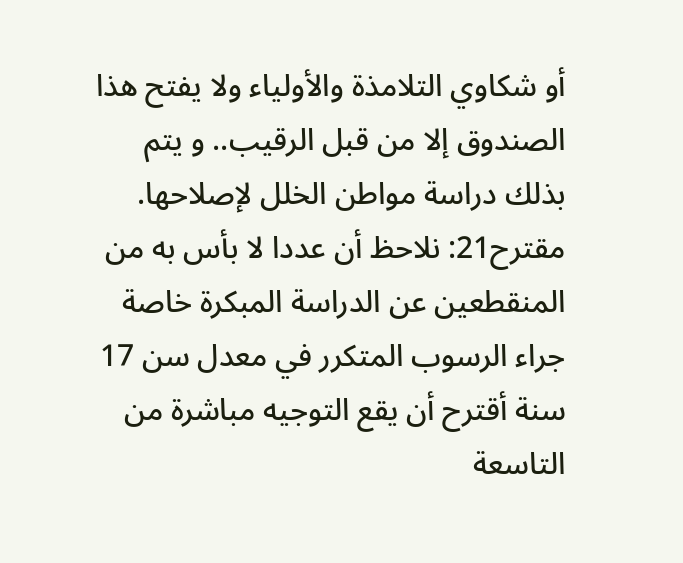أو شكاوي التلامذة والأولياء ولا يفتح هذا الصندوق إلا من قبل الرقيب.. و يتم بذلك دراسة مواطن الخلل لإصلاحها.
مقترح21: نلاحظ أن عددا لا بأس به من المنقطعين عن الدراسة المبكرة خاصة جراء الرسوب المتكرر في معدل سن 17 سنة أقترح أن يقع التوجيه مباشرة من التاسعة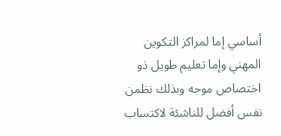أساسي إما لمراكز التكوين المهني وإما تعليم طويل ذو اختصاص موجه وبذلك نظمن نفس أفضل للناشئة لاكتساب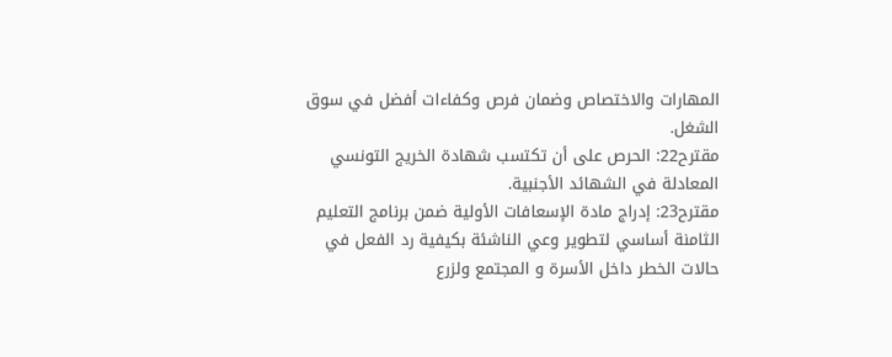المهارات والاختصاص وضمان فرص وكفاءات أفضل في سوق الشغل.
مقترح22: الحرص على أن تكتسب شهادة الخريج التونسي المعادلة في الشهائد الأجنبية.
مقترح23: إدراج مادة الإسعافات الأولية ضمن برنامج التعليم الثامنة أساسي لتطوير وعي الناشئة بكيفية رد الفعل في حالات الخطر داخل الأسرة و المجتمع ولزرع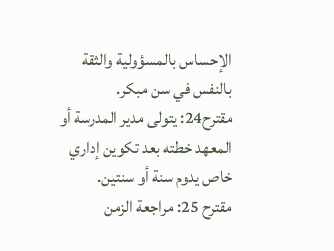الإحساس بالمسؤولية والثقة بالنفس في سن مبكر.
مقترح24: يتولى مدير المدرسة أو المعهد خطته بعد تكوين إداري خاص يدوم سنة أو سنتين.
مقترح 25: مراجعة الزمن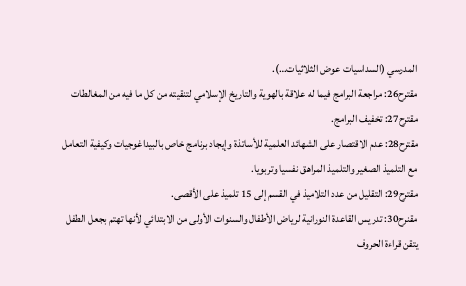المدرسي (السداسيات عوض الثلاثيات…).
مقترح26: مراجعة البرامج فيما له علاقة بالهوية والتاريخ الإسلامي لتنقيته من كل ما فيه من المغالطات
مقترح27: تخفيف البرامج.
مقترح28: عدم الاقتصار على الشهائد العلمية للأساتذة وإيجاد برنامج خاص بالبيداغوجيات وكيفية التعامل مع التلميذ الصغير والتلميذ المراهق نفسيا وتربويا.
مقترح29: التقليل من عدد التلاميذ في القسم إلى 15 تلميذ على الأقصى.
مقنرح30: تدريس القاعدة النورانية لرياض الأطفال والسنوات الأولى من الابتدائي لأنها تهتم بجعل الطفل يتقن قراءة الحروف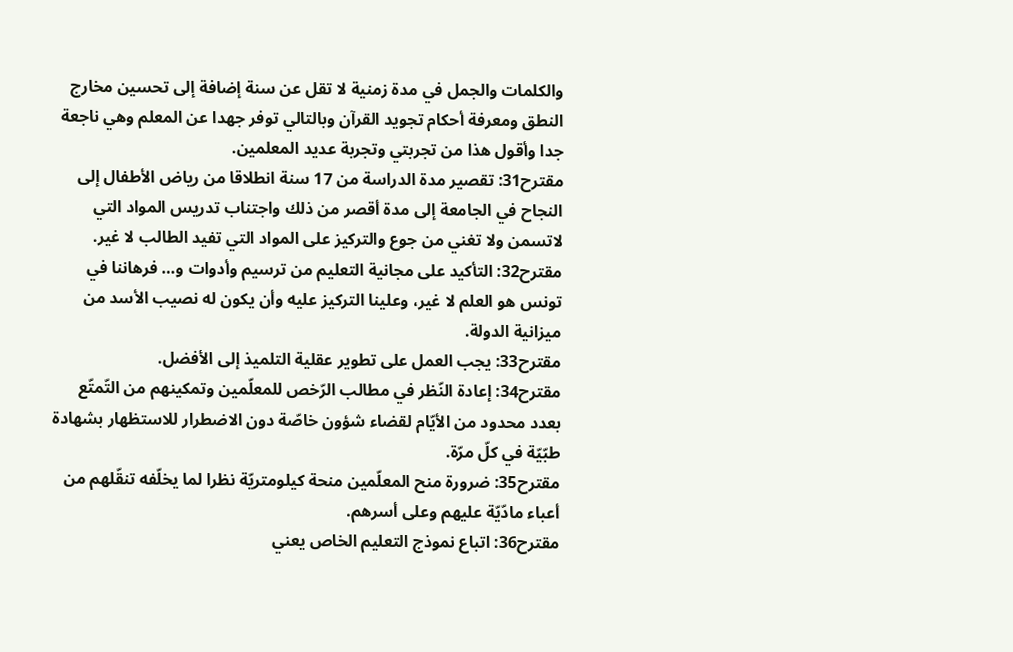والكلمات والجمل في مدة زمنية لا تقل عن سنة إضافة إلى تحسين مخارج النطق ومعرفة أحكام تجويد القرآن وبالتالي توفر جهدا عن المعلم وهي ناجعة جدا وأقول هذا من تجربتي وتجربة عديد المعلمين.
مقترح31: تقصير مدة الدراسة من 17 سنة انطلاقا من رياض الأطفال إلى النجاح في الجامعة إلى مدة أقصر من ذلك واجتناب تدريس المواد التي لاتسمن ولا تغني من جوع والتركيز على المواد التي تفيد الطالب لا غير.
مقترح32: التأكيد على مجانية التعليم من ترسيم وأدوات و… فرهاننا في تونس هو العلم لا غير، وعلينا التركيز عليه وأن يكون له نصيب الأسد من ميزانية الدولة.
مقترح33: يجب العمل على تطوير عقلية التلميذ إلى الأفضل.
مقترح34: إعادة النّظر في مطالب الرّخص للمعلّمين وتمكينهم من التّمتّع بعدد محدود من الأيّام لقضاء شؤون خاصّة دون الاضطرار للاستظهار بشهادة طبّيّة في كلّ مرّة.
مقترح35: ضرورة منح المعلّمين منحة كيلومتريّة نظرا لما يخلّفه تنقّلهم من أعباء مادّيّة عليهم وعلى أسرهم.
مقترح36: اتباع نموذج التعليم الخاص يعني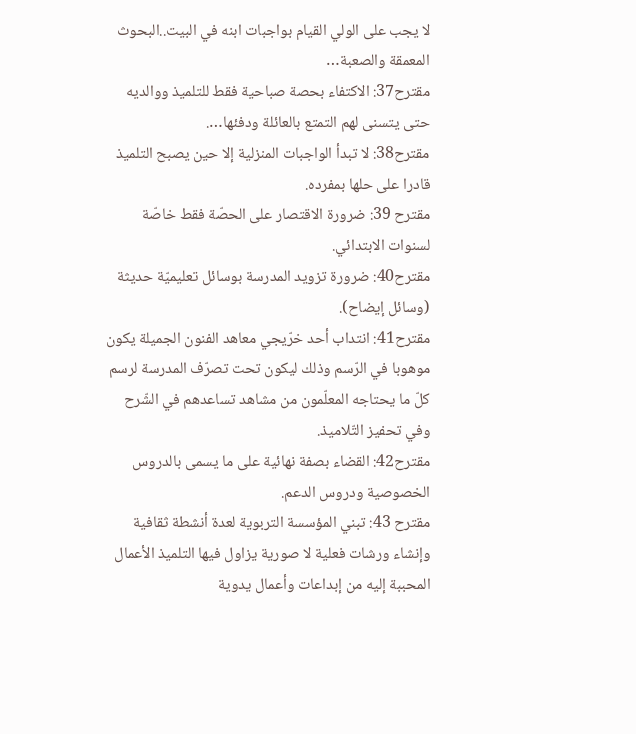لا يجب على الولي القيام بواجبات ابنه في البيت..البحوث المعمقة والصعبة…
مقترح37: الاكتفاء بحصة صباحية فقط للتلميذ ووالديه حتى يتسنى لهم التمتع بالعائلة ودفئها….
مقترح38: لا تبدأ الواجبات المنزلية إلا حين يصبح التلميذ قادرا على حلها بمفرده.
مقترح 39: ضرورة الاقتصار على الحصّة فقط خاصّة لسنوات الابتدائي.
مقترح40: ضرورة تزويد المدرسة بوسائل تعليميّة حديثة (وسائل إيضاح).
مقترح41: انتداب أحد خرّيجي معاهد الفنون الجميلة يكون موهوبا في الرّسم وذلك ليكون تحت تصرّف المدرسة لرسم كلّ ما يحتاجه المعلّمون من مشاهد تساعدهم في الشّرح وفي تحفيز التّلاميذ.
مقترح42: القضاء بصفة نهائية على ما يسمى بالدروس الخصوصية ودروس الدعم.
مقترح 43: تبني المؤسسة التربوية لعدة أنشطة ثقافية وإنشاء ورشات فعلية لا صورية يزاول فيها التلميذ الأعمال المحببة إليه من إبداعات وأعمال يدوية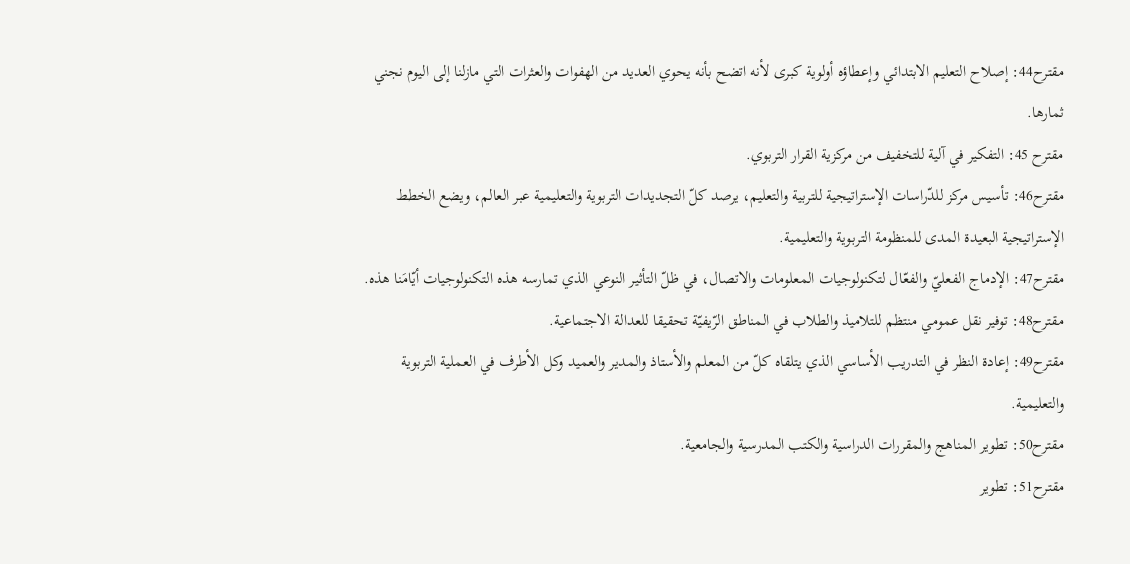مقترح44: إصلاح التعليم الابتدائي وإعطاؤه أولوية كبرى لأنه اتضح بأنه يحوي العديد من الهفوات والعثرات التي مازلنا إلى اليوم نجني ثمارها.
مقترح 45: التفكير في آلية للتخفيف من مركزية القرار التربوي.
مقترح46: تأسيس مركز للدّراسات الإستراتيجية للتربية والتعليم، يرصد كلّ التجديدات التربوية والتعليمية عبر العالم، ويضع الخطط الإستراتيجية البعيدة المدى للمنظومة التربوية والتعليمية.
مقترح47: الإدماج الفعليّ والفعّال لتكنولوجيات المعلومات والاتصال، في ظلّ التأثير النوعي الذي تمارسه هذه التكنولوجيات أيّامَنا هذه.
مقترح48: توفير نقل عمومي منتظم للتلاميذ والطلاب في المناطق الرّيفيّة تحقيقا للعدالة الاجتماعية.
مقترح49: إعادة النظر في التدريب الأساسي الذي يتلقاه كلّ من المعلم والأستاذ والمدير والعميد وكل الأطرف في العملية التربوية والتعليمية.
مقترح50: تطوير المناهج والمقررات الدراسية والكتب المدرسية والجامعية.
مقترح51: تطوير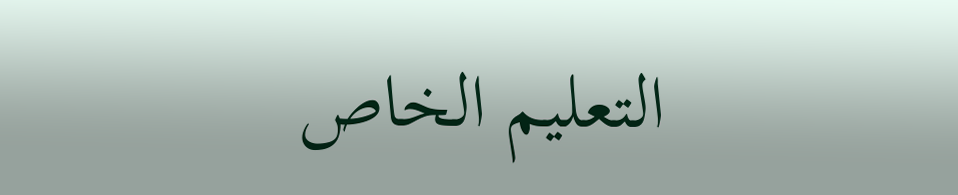التعليم الخاص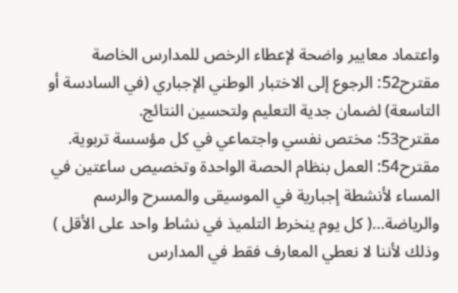واعتماد معايير واضحة لإعطاء الرخص للمدارس الخاصة
مقترح52: الرجوع إلى الاختبار الوطني الإجباري (في السادسة أو التاسعة) لضمان جدية التعليم ولتحسين النتائج.
مقترح53: مختص نفسي واجتماعي في كل مؤسسة تربوية.
مقترح54: العمل بنظام الحصة الواحدة وتخصيص ساعتين في المساء لأنشطة إجبارية في الموسيقى والمسرح والرسم والرياضة…( كل يوم ينخرط التلميذ في نشاط واحد على الأقل ) وذلك لأننا لا نعطي المعارف فقط في المدارس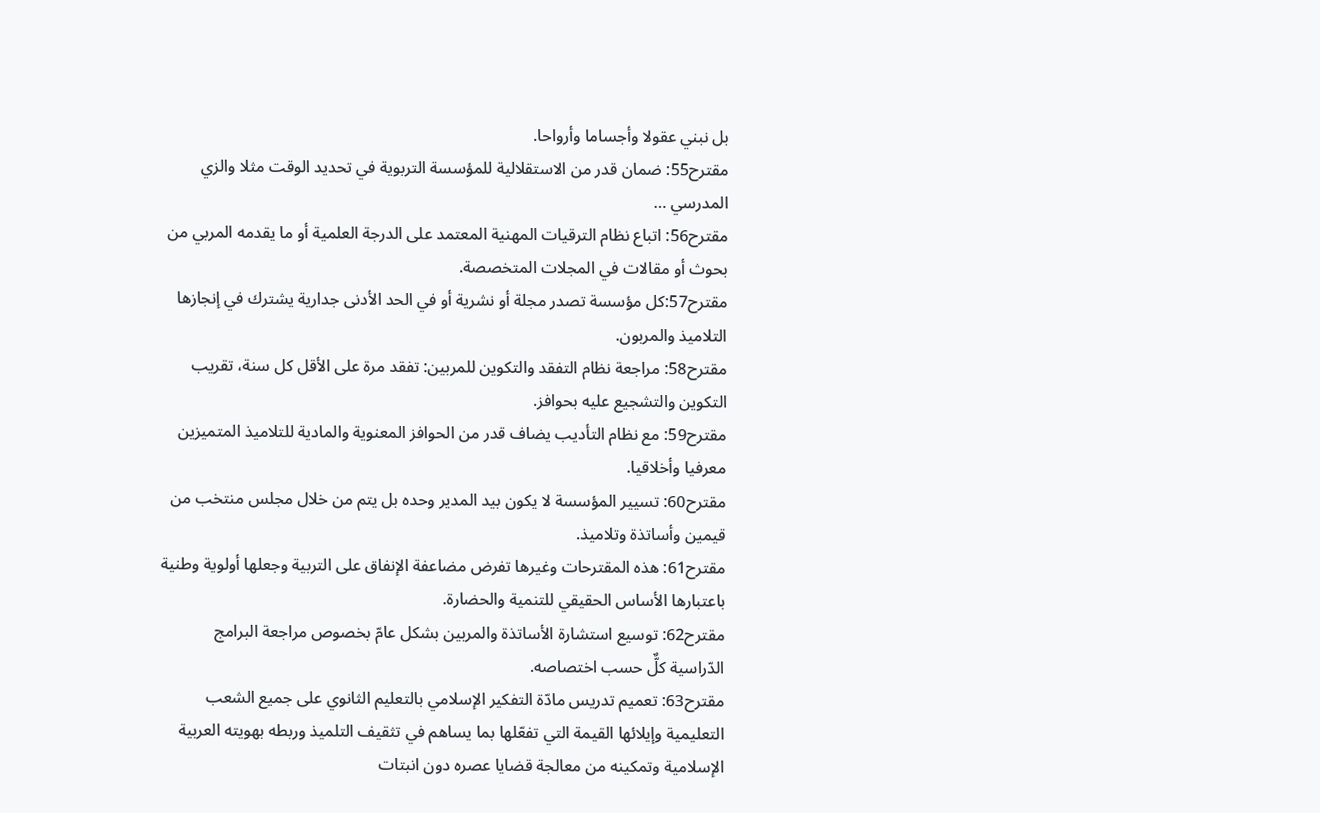بل نبني عقولا وأجساما وأرواحا.
مقترح55: ضمان قدر من الاستقلالية للمؤسسة التربوية في تحديد الوقت مثلا والزي المدرسي …
مقترح56: اتباع نظام الترقيات المهنية المعتمد على الدرجة العلمية أو ما يقدمه المربي من بحوث أو مقالات في المجلات المتخصصة.
مقترح57:كل مؤسسة تصدر مجلة أو نشرية أو في الحد الأدنى جدارية يشترك في إنجازها التلاميذ والمربون.
مقترح58: مراجعة نظام التفقد والتكوين للمربين: تفقد مرة على الأقل كل سنة، تقريب التكوين والتشجيع عليه بحوافز.
مقترح59: مع نظام التأديب يضاف قدر من الحوافز المعنوية والمادية للتلاميذ المتميزين معرفيا وأخلاقيا.
مقترح60: تسيير المؤسسة لا يكون بيد المدير وحده بل يتم من خلال مجلس منتخب من قيمين وأساتذة وتلاميذ.
مقترح61: هذه المقترحات وغيرها تفرض مضاعفة الإنفاق على التربية وجعلها أولوية وطنية باعتبارها الأساس الحقيقي للتنمية والحضارة.
مقترح62: توسيع استشارة الأساتذة والمربين بشكل عامّ بخصوص مراجعة البرامج الدّراسية كلٌّ حسب اختصاصه.
مقترح63: تعميم تدريس مادّة التفكير الإسلامي بالتعليم الثانوي على جميع الشعب التعليمية وإيلائها القيمة التي تفعّلها بما يساهم في تثقيف التلميذ وربطه بهويته العربية الإسلامية وتمكينه من معالجة قضايا عصره دون انبتات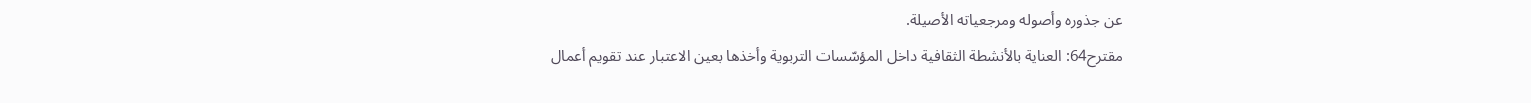عن جذوره وأصوله ومرجعياته الأصيلة.
مقترح64: العناية بالأنشطة الثقافية داخل المؤسّسات التربوية وأخذها بعين الاعتبار عند تقويم أعمال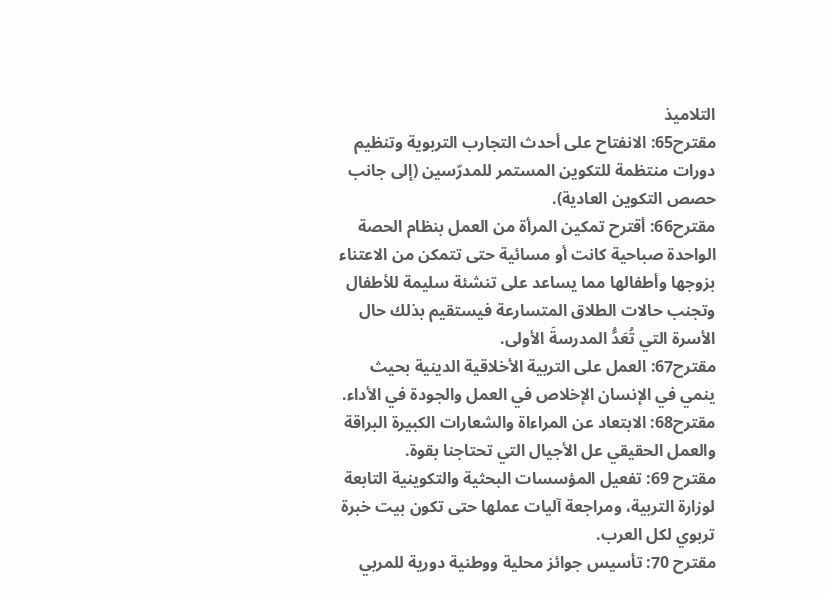التلاميذ
مقترح65: الانفتاح على أحدث التجارب التربوية وتنظيم دورات منتظمة للتكوين المستمر للمدرّسين (إلى جانب حصص التكوين العادية).
مقترح66: أقترح تمكين المرأة من العمل بنظام الحصة الواحدة صباحية كانت أو مسائية حتى تتمكن من الاعتناء بزوجها وأطفالها مما يساعد على تنشئة سليمة للأطفال وتجنب حالات الطلاق المتسارعة فيستقيم بذلك حال الأسرة التي تُعَدُّ المدرسةَ الأولى.
مقترح67: العمل على التربية الأخلاقية الدينية بحيث ينمي في الإنسان الإخلاص في العمل والجودة في الأداء.
مقترح68: الابتعاد عن المراءاة والشعارات الكبيرة البراقة والعمل الحقيقي عل الأجيال التي تحتاجنا بقوة.
مقترح 69: تفعيل المؤسسات البحثية والتكوينية التابعة لوزارة التربية، ومراجعة آليات عملها حتى تكون بيت خبرة تربوي لكل العرب.
مقترح 70: تأسيس جوائز محلية ووطنية دورية للمربي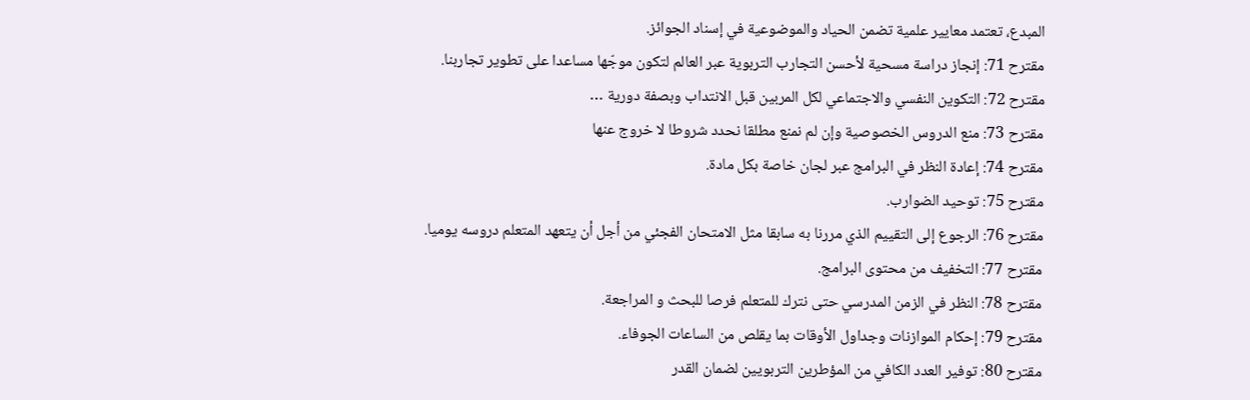المبدع، تعتمد معايير علمية تضمن الحياد والموضوعية في إسناد الجوائز.
مقترح 71: إنجاز دراسة مسحية لأحسن التجارب التربوية عبر العالم لتكون موجّها مساعدا على تطوير تجاربنا.
مقترح 72: التكوين النفسي والاجتماعي لكل المربين قبل الانتداب وبصفة دورية …
مقترح 73: منع الدروس الخصوصية وإن لم نمنع مطلقا نحدد شروطا لا خروج عنها
مقترح 74: إعادة النظر في البرامج عبر لجان خاصة بكل مادة.
مقترح 75: توحيد الضوارب.
مقترح 76: الرجوع إلى التقييم الذي مررنا به سابقا مثل الامتحان الفجئي من أجل أن يتعهد المتعلم دروسه يوميا.
مقترح 77: التخفيف من محتوى البرامج.
مقترح 78: النظر في الزمن المدرسي حتى نترك للمتعلم فرصا للبحث و المراجعة.
مقترح 79: إحكام الموازنات وجداول الأوقات بما يقلص من الساعات الجوفاء.
مقترح 80: توفير العدد الكافي من المؤطرين التربويين لضمان القدر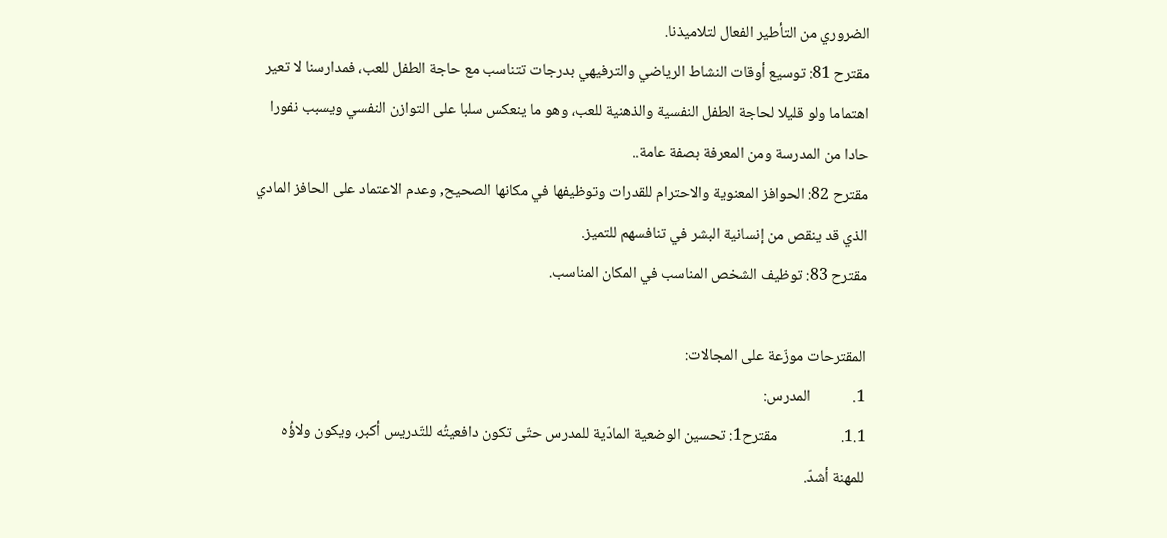الضروري من التأطير الفعال لتلاميذنا.
مقترح 81: توسيع أوقات النشاط الرياضي والترفيهي بدرجات تتناسب مع حاجة الطفل للعب، فمدارسنا لا تعير اهتماما ولو قليلا لحاجة الطفل النفسية والذهنية للعب، وهو ما ينعكس سلبا على التوازن النفسي ويسبب نفورا حادا من المدرسة ومن المعرفة بصفة عامة..
مقترح 82: الحوافز المعنوية والاحترام للقدرات وتوظيفها في مكانها الصحيح, وعدم الاعتماد على الحافز المادي الذي قد ينقص من إنسانية البشر في تنافسهم للتميز.
مقترح 83: توظيف الشخص المناسب في المكان المناسب.

المقترحات موزّعة على المجالات:
1.            المدرس:
1.1.                  مقترح1: تحسين الوضعية المادّية للمدرس حتّى تكون دافعيتُه للتّدريس أكبر، ويكون ولاؤُه للمهنة أشدّ.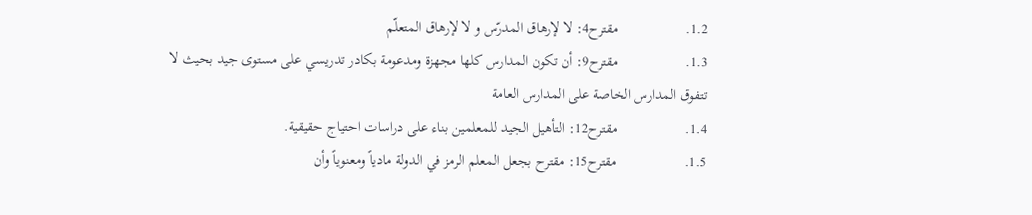1.2.                  مقترح4: لا لإرهاق المدرّس و لا لإرهاق المتعلّم
1.3.                  مقترح9: أن تكون المدارس كلها مجهزة ومدعومة بكادر تدريسي على مستوى جيد بحيث لا تتفوق المدارس الخاصة على المدارس العامة
1.4.                  مقترح12: التأهيل الجيد للمعلمين بناء على دراسات احتياج حقيقية.
1.5.                  مقترح15: مقترح بجعل المعلم الرمز في الدولة مادياً ومعنوياً وأن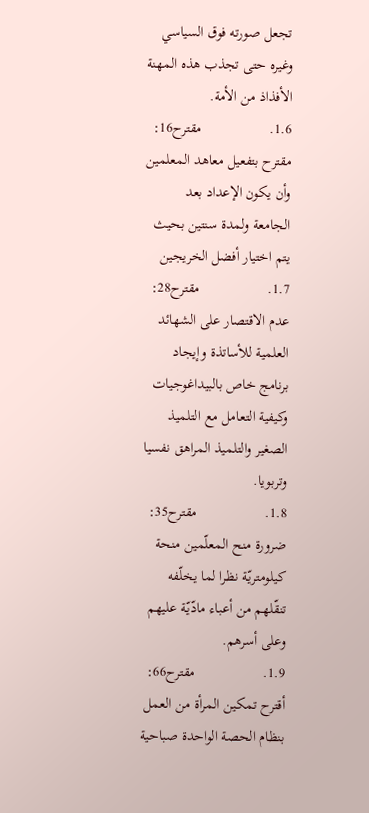تجعل صورته فوق السياسي وغيره حتى تجذب هذه المهنة الأفذاذ من الأمة.
1.6.                  مقترح16: مقترح بتفعيل معاهد المعلمين وأن يكون الإعداد بعد الجامعة ولمدة سنتين بحيث يتم اختيار أفضل الخريجين
1.7.                  مقترح28: عدم الاقتصار على الشهائد العلمية للأساتذة وإيجاد برنامج خاص بالبيداغوجيات وكيفية التعامل مع التلميذ الصغير والتلميذ المراهق نفسيا وتربويا.
1.8.                  مقترح35: ضرورة منح المعلّمين منحة كيلومتريّة نظرا لما يخلّفه تنقّلهم من أعباء مادّيّة عليهم وعلى أسرهم.
1.9.                  مقترح66: أقترح تمكين المرأة من العمل بنظام الحصة الواحدة صباحية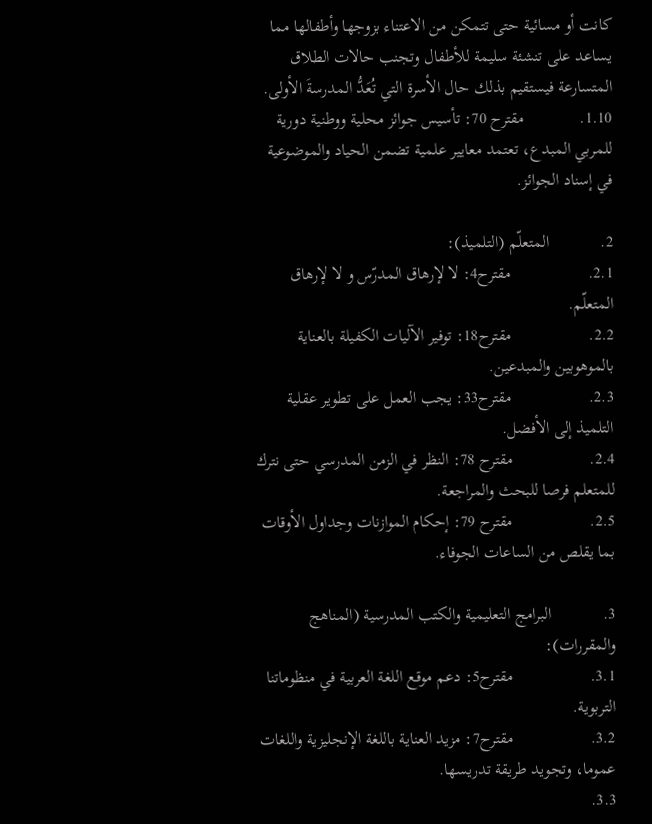كانت أو مسائية حتى تتمكن من الاعتناء بزوجها وأطفالها مما يساعد على تنشئة سليمة للأطفال وتجنب حالات الطلاق المتسارعة فيستقيم بذلك حال الأسرة التي تُعَدُّ المدرسةَ الأولى.
1.10.             مقترح 70: تأسيس جوائز محلية ووطنية دورية للمربي المبدع، تعتمد معايير علمية تضمن الحياد والموضوعية في إسناد الجوائز.

2.            المتعلّم (التلميذ):
2.1.                  مقترح4: لا لإرهاق المدرّس و لا لإرهاق المتعلّم.
2.2.                  مقترح18: توفير الآليات الكفيلة بالعناية بالموهوبين والمبدعين.
2.3.                  مقترح33: يجب العمل على تطوير عقلية التلميذ إلى الأفضل.
2.4.                  مقترح 78: النظر في الزمن المدرسي حتى نترك للمتعلم فرصا للبحث والمراجعة.
2.5.                  مقترح 79: إحكام الموازنات وجداول الأوقات بما يقلص من الساعات الجوفاء.

3.            البرامج التعليمية والكتب المدرسية (المناهج والمقررات):
3.1.                  مقترح5: دعم موقع اللغة العربية في منظوماتنا التربوية.
3.2.                  مقترح7: مزيد العناية باللغة الإنجليزية واللغات عموما، وتجويد طريقة تدريسها.
3.3.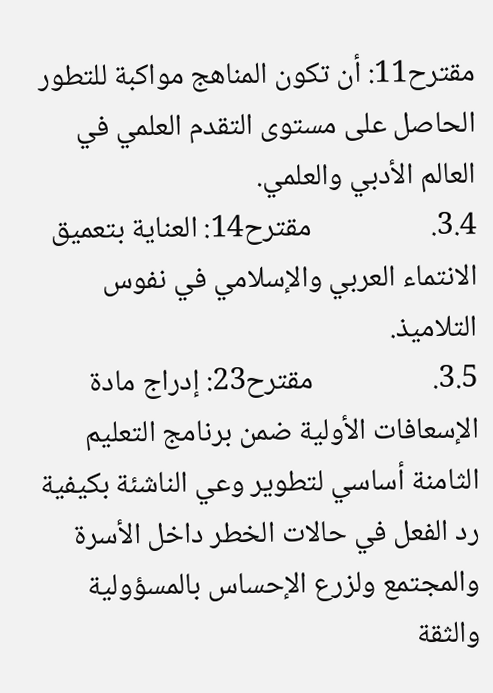مقترح11: أن تكون المناهج مواكبة للتطور الحاصل على مستوى التقدم العلمي في العالم الأدبي والعلمي.
3.4.                  مقترح14: العناية بتعميق الانتماء العربي والإسلامي في نفوس التلاميذ.
3.5.                  مقترح23: إدراج مادة الإسعافات الأولية ضمن برنامج التعليم الثامنة أساسي لتطوير وعي الناشئة بكيفية رد الفعل في حالات الخطر داخل الأسرة والمجتمع ولزرع الإحساس بالمسؤولية والثقة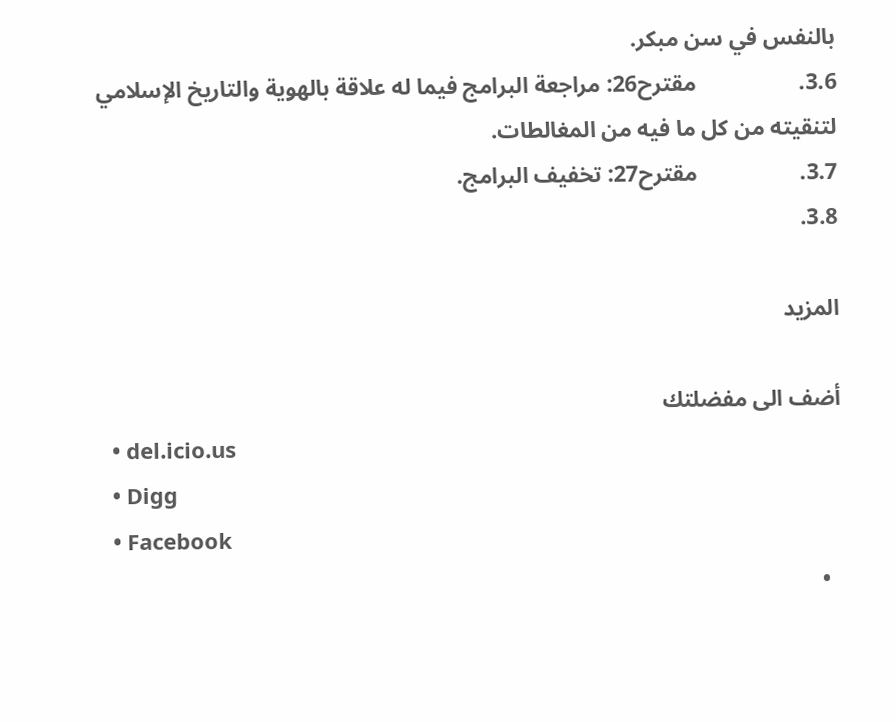بالنفس في سن مبكر.
3.6.                  مقترح26: مراجعة البرامج فيما له علاقة بالهوية والتاريخ الإسلامي لتنقيته من كل ما فيه من المغالطات.
3.7.                  مقترح27: تخفيف البرامج.
3.8.

المزيد

أضف الى مفضلتك
  • del.icio.us
  • Digg
  • Facebook
  •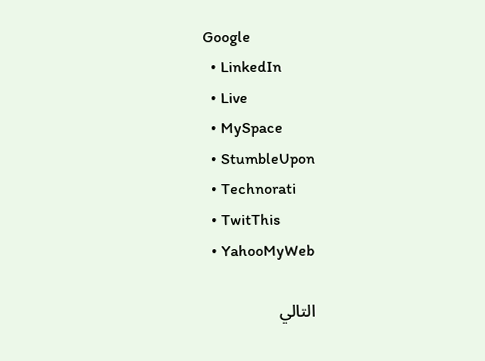Google
  • LinkedIn
  • Live
  • MySpace
  • StumbleUpon
  • Technorati
  • TwitThis
  • YahooMyWeb

التالي